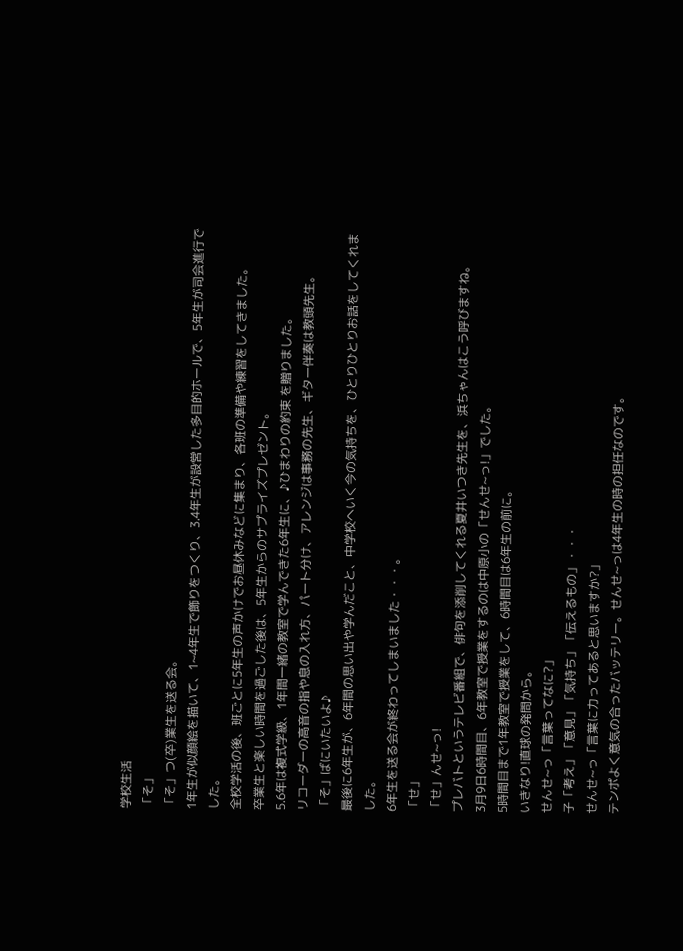学校生活
「そ」
「そ」つ(卒)業生を送る会。
1年生が似顔絵を描いて、1~4年生で飾りをつくり、3.4年生が設営した多目的ホールで、5年生が司会進行でした。
全校学活の後、班ごとに5年生の声かけでお昼休みなどに集まり、各班の準備や練習をしてきました。
卒業生と楽しい時間を過ごした後は、5年生からのサプライズプレゼント。
5.6年は複式学級、1年間一緒の教室で学んできた6年生に、♪ひまわりの約束 を贈りました。
リコーダーの高音の指や息の入れ方、パート分け、アレンジは事務の先生、ギター伴奏は教頭先生。
「そ」ばにいたいよ♪
最後に6年生が、6年間の思い出や学んだこと、中学校へいく今の気持ちを、ひとりひとりお話をしてくれました。
6年生を送る会が終わってしまいました・・・。
「せ」
「せ」んせ~っ!
プレバトというテレビ番組で、俳句を添削してくれる夏井いつき先生を、浜ちゃんはこう呼びますね。
3月9日6時間目、6年教室で授業をするのは中原小の「せんせ~っ!」でした。
5時間目まで1年教室で授業をして、6時間目は6年生の前に。
いきなり!直球の発問から。
せんせ~っ「言葉ってなに?」
子「考え」「意見」「気持ち」「伝えるもの」・・・
せんせ~っ「言葉に力ってあると思いますか?」
テンポよく意気の合ったバッテリー。せんせ~っは4年生の時の担任なのです。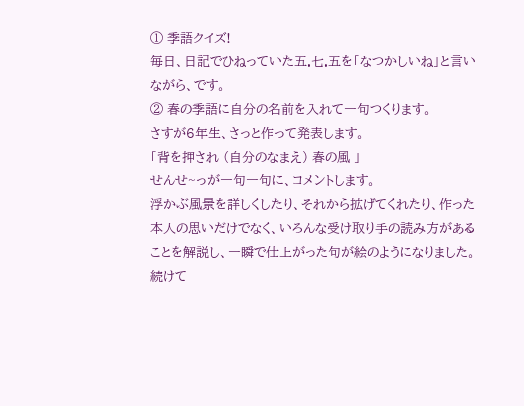① 季語クイズ!
毎日、日記でひねっていた五.七.五を「なつかしいね」と言いながら、です。
② 春の季語に自分の名前を入れて一句つくります。
さすが6年生、さっと作って発表します。
「背を押され (自分のなまえ) 春の風 」
せんせ~っが一句一句に、コメントします。
浮かぶ風景を詳しくしたり、それから拡げてくれたり、作った本人の思いだけでなく、いろんな受け取り手の読み方があることを解説し、一瞬で仕上がった句が絵のようになりました。
続けて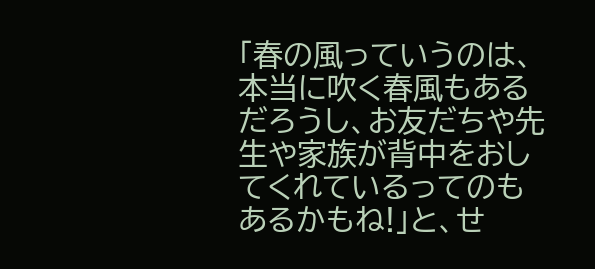「春の風っていうのは、本当に吹く春風もあるだろうし、お友だちや先生や家族が背中をおしてくれているってのもあるかもね!」と、せ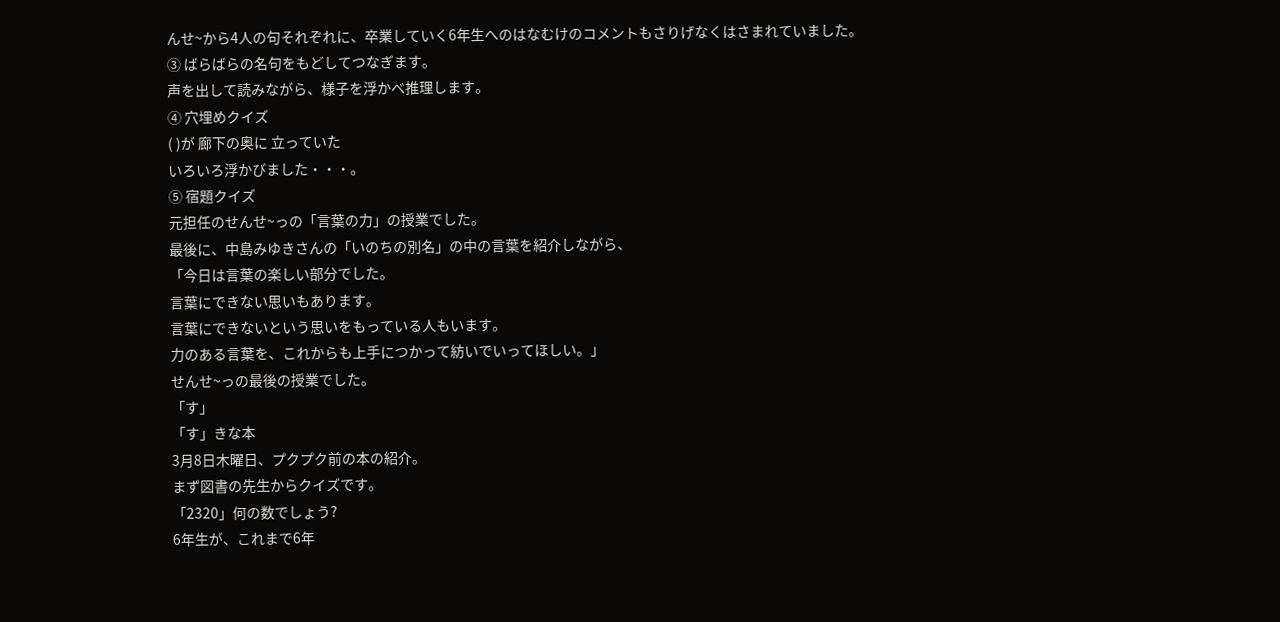んせ~から4人の句それぞれに、卒業していく6年生へのはなむけのコメントもさりげなくはさまれていました。
③ ばらばらの名句をもどしてつなぎます。
声を出して読みながら、様子を浮かべ推理します。
④ 穴埋めクイズ
( )が 廊下の奥に 立っていた
いろいろ浮かびました・・・。
⑤ 宿題クイズ
元担任のせんせ~っの「言葉の力」の授業でした。
最後に、中島みゆきさんの「いのちの別名」の中の言葉を紹介しながら、
「今日は言葉の楽しい部分でした。
言葉にできない思いもあります。
言葉にできないという思いをもっている人もいます。
力のある言葉を、これからも上手につかって紡いでいってほしい。」
せんせ~っの最後の授業でした。
「す」
「す」きな本
3月8日木曜日、プクプク前の本の紹介。
まず図書の先生からクイズです。
「2320」何の数でしょう?
6年生が、これまで6年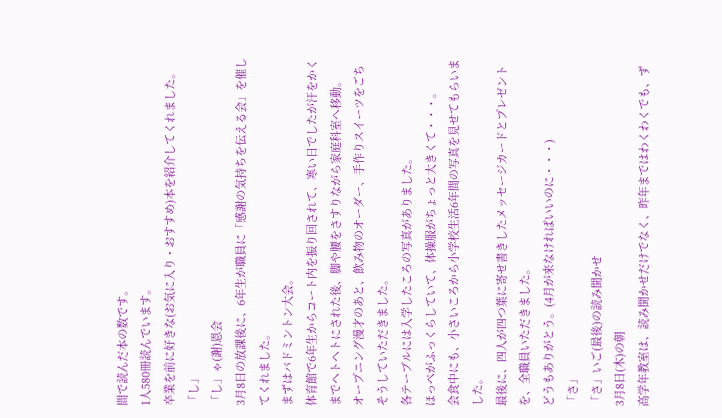間で読んだ本の数です。
1人580冊読んでいます。
卒業を前に好きな(お気に入り・おすすめ)本を紹介してくれました。
「し」
「し」ゃ(謝)恩会
3月8日の放課後に、6年生が職員に「感謝の気持ちを伝える会」を催してくれました。
まずはバドミントン大会。
体育館で6年生からコート内を振り回されて、寒い日でしたが汗をかくまでヘトヘトにされた後、脚や腰をさすりながら家庭科室へ移動。
オープニング漫才のあと、飲み物のオーダー、手作りスイーツをごちそうしていただきました。
各テーブルには入学したころの写真がありました。
ほっぺがふっくらしていて、体操服がちょっと大きくて・・・。
会食中にも、小さいころから小学校生活6年間の写真を見せてもらいました。
最後に、四人が四つ葉に寄せ書きしたメッセージカードとプレゼントを、全職員いただきました。
どうもありがとう。(4月が来なければいいのに・・・)
「さ」
「さ」いご(最後)の読み聞かせ
3月8日(木)の朝
高学年教室は、読み聞かせだけでなく、昨年まではわくわくでも、ず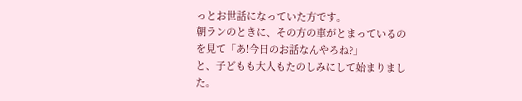っとお世話になっていた方です。
朝ランのときに、その方の車がとまっているのを見て「あ!今日のお話なんやろね?」
と、子どもも大人もたのしみにして始まりました。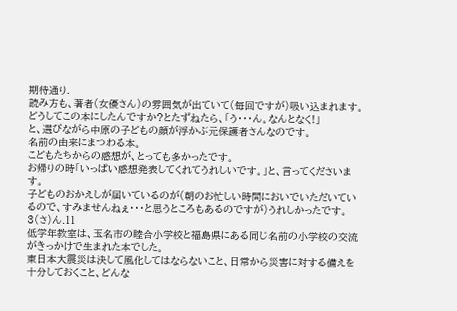期待通り.
読み方も、著者(女優さん)の雰囲気が出ていて(毎回ですが)吸い込まれます。
どうしてこの本にしたんですか?とたずねたら、「う・・・ん。なんとなく!」
と、選びながら中原の子どもの顔が浮かぶ元保護者さんなのです。
名前の由来にまつわる本。
こどもたちからの感想が、とっても多かったです。
お帰りの時「いっぱい感想発表してくれてうれしいです。」と、言ってくださいます。
子どものおかえしが届いているのが(朝のお忙しい時間においでいただいているので、すみませんねぇ・・・と思うところもあるのですが)うれしかったです。
3(さ)ん.11
低学年教室は、玉名市の睦合小学校と福島県にある同じ名前の小学校の交流がきっかけで生まれた本でした。
東日本大震災は決して風化してはならないこと、日常から災害に対する備えを十分しておくこと、どんな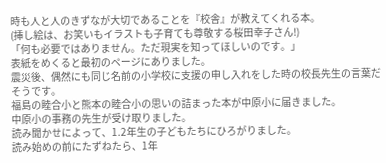時も人と人のきずなが大切であることを『校舎』が教えてくれる本。
(挿し絵は、お笑いもイラストも子育ても尊敬する桜田幸子さん!)
「何も必要ではありません。ただ現実を知ってほしいのです。」
表紙をめくると最初のページにありました。
震災後、偶然にも同じ名前の小学校に支援の申し入れをした時の校長先生の言葉だそうです。
福島の睦合小と熊本の睦合小の思いの詰まった本が中原小に届きました。
中原小の事務の先生が受け取りました。
読み聞かせによって、1.2年生の子どもたちにひろがりました。
読み始めの前にたずねたら、1年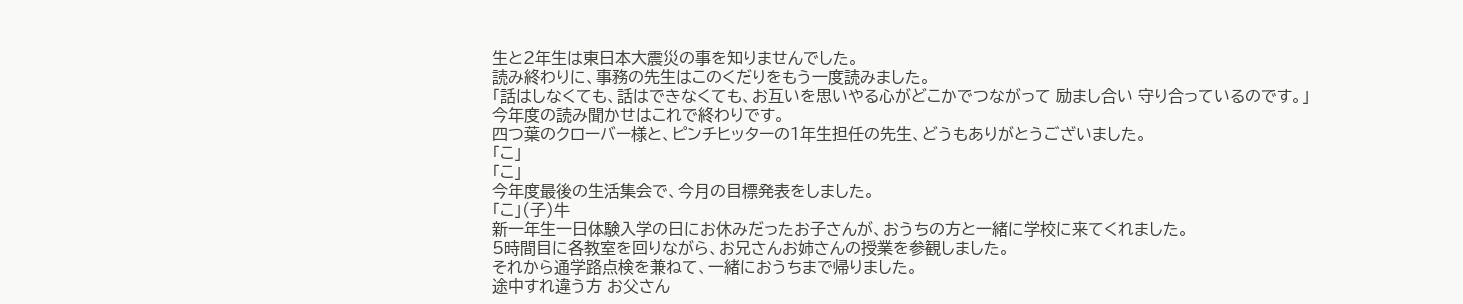生と2年生は東日本大震災の事を知りませんでした。
読み終わりに、事務の先生はこのくだりをもう一度読みました。
「話はしなくても、話はできなくても、お互いを思いやる心がどこかでつながって 励まし合い 守り合っているのです。」
今年度の読み聞かせはこれで終わりです。
四つ葉のクローバー様と、ピンチヒッターの1年生担任の先生、どうもありがとうございました。
「こ」
「こ」
今年度最後の生活集会で、今月の目標発表をしました。
「こ」(子)牛
新一年生一日体験入学の日にお休みだったお子さんが、おうちの方と一緒に学校に来てくれました。
5時間目に各教室を回りながら、お兄さんお姉さんの授業を参観しました。
それから通学路点検を兼ねて、一緒におうちまで帰りました。
途中すれ違う方 お父さん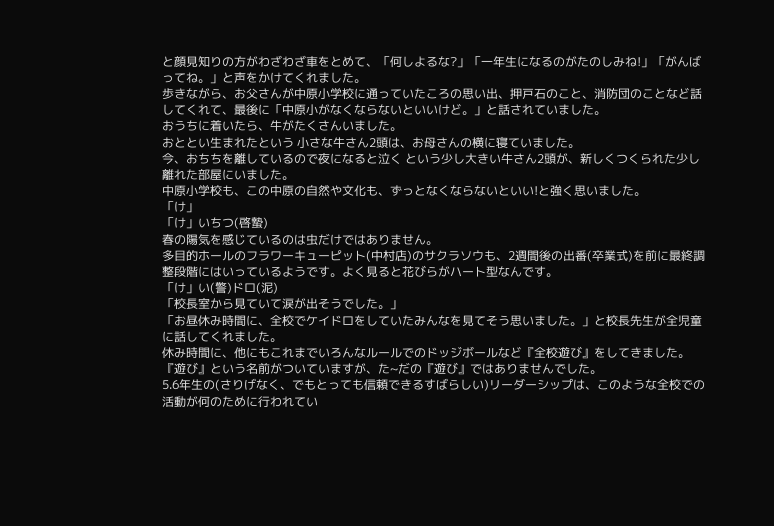と顔見知りの方がわざわざ車をとめて、「何しよるな?」「一年生になるのがたのしみね!」「がんばってね。」と声をかけてくれました。
歩きながら、お父さんが中原小学校に通っていたころの思い出、押戸石のこと、消防団のことなど話してくれて、最後に「中原小がなくならないといいけど。」と話されていました。
おうちに着いたら、牛がたくさんいました。
おととい生まれたという 小さな牛さん2頭は、お母さんの横に寝ていました。
今、おちちを離しているので夜になると泣く という少し大きい牛さん2頭が、新しくつくられた少し離れた部屋にいました。
中原小学校も、この中原の自然や文化も、ずっとなくならないといい!と強く思いました。
「け」
「け」いちつ(啓蟄)
春の陽気を感じているのは虫だけではありません。
多目的ホールのフラワーキューピット(中村店)のサクラソウも、2週間後の出番(卒業式)を前に最終調整段階にはいっているようです。よく見ると花びらがハート型なんです。
「け」い(警)ドロ(泥)
「校長室から見ていて涙が出そうでした。」
「お昼休み時間に、全校でケイドロをしていたみんなを見てそう思いました。」と校長先生が全児童に話してくれました。
休み時間に、他にもこれまでいろんなルールでのドッジボールなど『全校遊び』をしてきました。
『遊び』という名前がついていますが、た~だの『遊び』ではありませんでした。
5.6年生の(さりげなく、でもとっても信頼できるすばらしい)リーダーシップは、このような全校での活動が何のために行われてい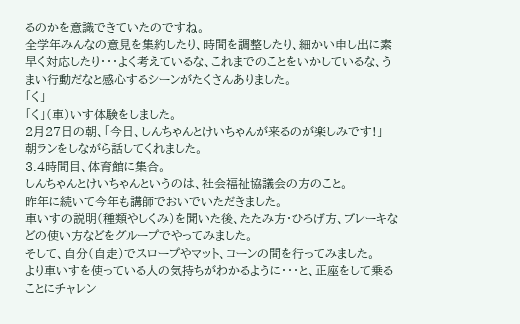るのかを意識できていたのですね。
全学年みんなの意見を集約したり、時間を調整したり、細かい申し出に素早く対応したり・・・よく考えているな、これまでのことをいかしているな、うまい行動だなと感心するシーンがたくさんありました。
「く」
「く」(車)いす体験をしました。
2月27日の朝、「今日、しんちゃんとけいちゃんが来るのが楽しみです!」
朝ランをしながら話してくれました。
3.4時間目、体育館に集合。
しんちゃんとけいちゃんというのは、社会福祉協議会の方のこと。
昨年に続いて今年も講師でおいでいただきました。
車いすの説明(種類やしくみ)を聞いた後、たたみ方・ひろげ方、ブレーキなどの使い方などをグループでやってみました。
そして、自分(自走)でスロープやマット、コーンの間を行ってみました。
より車いすを使っている人の気持ちがわかるように・・・と、正座をして乗ることにチャレン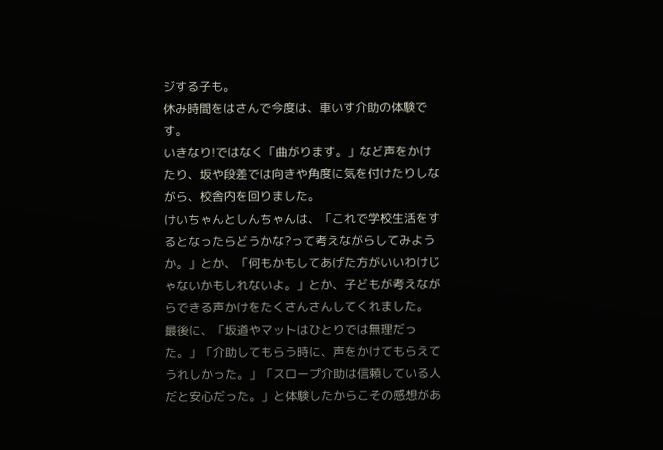ジする子も。
休み時間をはさんで今度は、車いす介助の体験です。
いきなり!ではなく「曲がります。」など声をかけたり、坂や段差では向きや角度に気を付けたりしながら、校舎内を回りました。
けいちゃんとしんちゃんは、「これで学校生活をするとなったらどうかな?って考えながらしてみようか。」とか、「何もかもしてあげた方がいいわけじゃないかもしれないよ。」とか、子どもが考えながらできる声かけをたくさんさんしてくれました。
最後に、「坂道やマットはひとりでは無理だった。」「介助してもらう時に、声をかけてもらえてうれしかった。」「スロープ介助は信頼している人だと安心だった。」と体験したからこその感想があ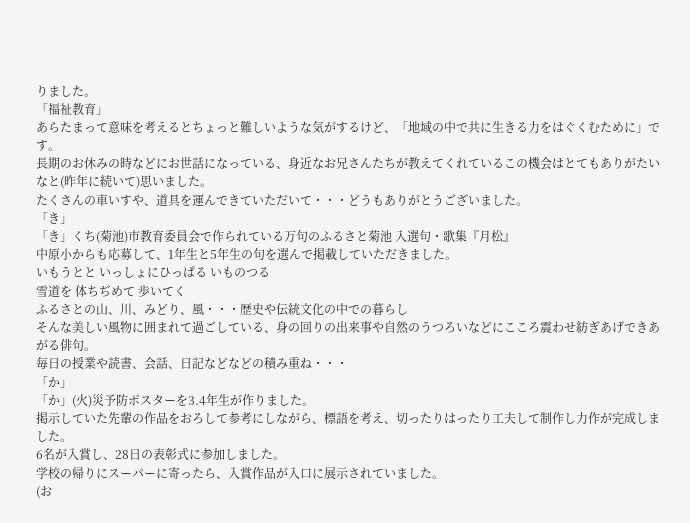りました。
「福祉教育」
あらたまって意味を考えるとちょっと難しいような気がするけど、「地域の中で共に生きる力をはぐくむために」です。
長期のお休みの時などにお世話になっている、身近なお兄さんたちが教えてくれているこの機会はとてもありがたいなと(昨年に続いて)思いました。
たくさんの車いすや、道具を運んできていただいて・・・どうもありがとうございました。
「き」
「き」くち(菊池)市教育委員会で作られている万句のふるさと菊池 入選句・歌集『月松』
中原小からも応募して、1年生と5年生の句を選んで掲載していただきました。
いもうとと いっしょにひっぱる いものつる
雪道を 体ちぢめて 歩いてく
ふるさとの山、川、みどり、風・・・歴史や伝統文化の中での暮らし
そんな美しい風物に囲まれて過ごしている、身の回りの出来事や自然のうつろいなどにこころ震わせ紡ぎあげできあがる俳句。
毎日の授業や読書、会話、日記などなどの積み重ね・・・
「か」
「か」(火)災予防ポスターを3.4年生が作りました。
掲示していた先輩の作品をおろして参考にしながら、標語を考え、切ったりはったり工夫して制作し力作が完成しました。
6名が入賞し、28日の表彰式に参加しました。
学校の帰りにスーパーに寄ったら、入賞作品が入口に展示されていました。
(お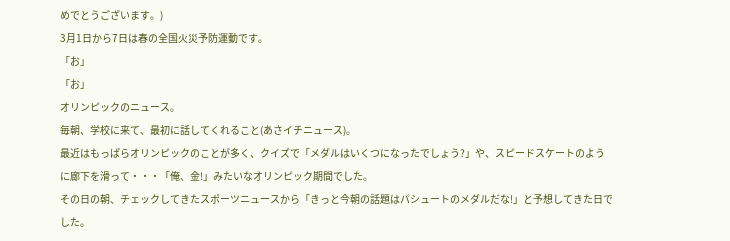めでとうございます。)
3月1日から7日は春の全国火災予防運動です。
「お」
「お」
オリンピックのニュース。
毎朝、学校に来て、最初に話してくれること(あさイチニュース)。
最近はもっぱらオリンピックのことが多く、クイズで「メダルはいくつになったでしょう?」や、スピードスケートのように廊下を滑って・・・「俺、金!」みたいなオリンピック期間でした。
その日の朝、チェックしてきたスポーツニュースから「きっと今朝の話題はパシュートのメダルだな!」と予想してきた日でした。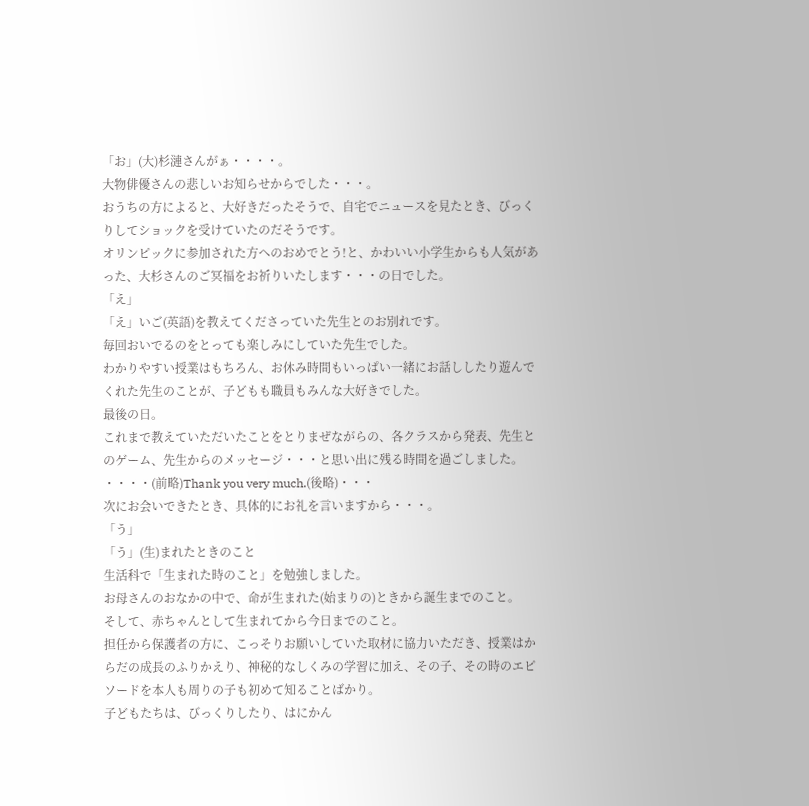「お」(大)杉漣さんがぁ・・・・。
大物俳優さんの悲しいお知らせからでした・・・。
おうちの方によると、大好きだったそうで、自宅でニュースを見たとき、びっくりしてショックを受けていたのだそうです。
オリンピックに参加された方へのおめでとう!と、かわいい小学生からも人気があった、大杉さんのご冥福をお祈りいたします・・・の日でした。
「え」
「え」いご(英語)を教えてくださっていた先生とのお別れです。
毎回おいでるのをとっても楽しみにしていた先生でした。
わかりやすい授業はもちろん、お休み時間もいっぱい一緒にお話ししたり遊んでくれた先生のことが、子どもも職員もみんな大好きでした。
最後の日。
これまで教えていただいたことをとりまぜながらの、各クラスから発表、先生とのゲーム、先生からのメッセージ・・・と思い出に残る時間を過ごしました。
・・・・(前略)Thank you very much.(後略)・・・
次にお会いできたとき、具体的にお礼を言いますから・・・。
「う」
「う」(生)まれたときのこと
生活科で「生まれた時のこと」を勉強しました。
お母さんのおなかの中で、命が生まれた(始まりの)ときから誕生までのこと。
そして、赤ちゃんとして生まれてから今日までのこと。
担任から保護者の方に、こっそりお願いしていた取材に協力いただき、授業はからだの成長のふりかえり、神秘的なしくみの学習に加え、その子、その時のエピソードを本人も周りの子も初めて知ることばかり。
子どもたちは、びっくりしたり、はにかん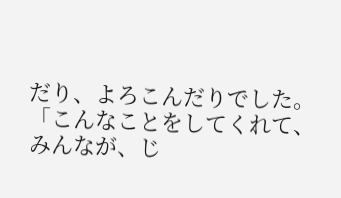だり、よろこんだりでした。
「こんなことをしてくれて、みんなが、じ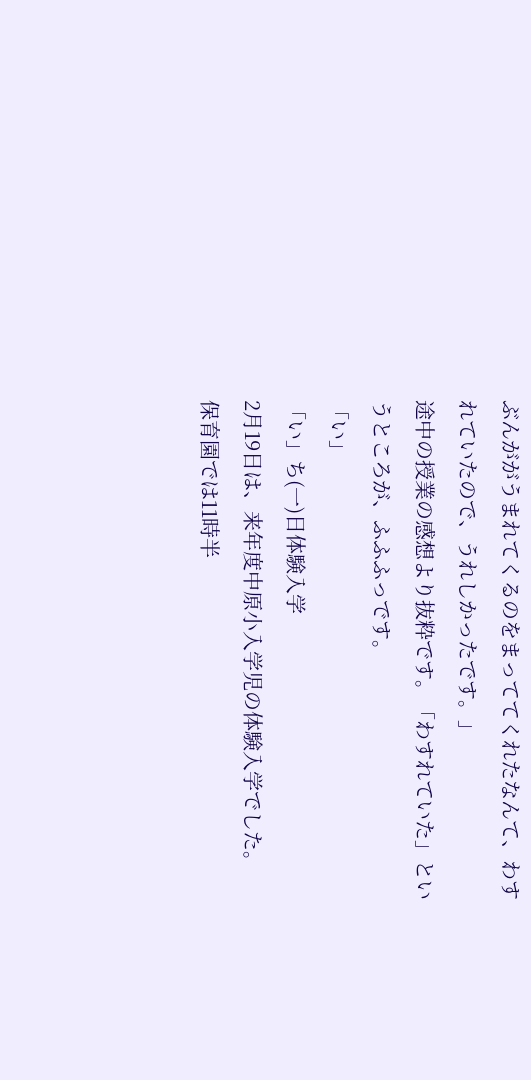ぶんががうまれてくるのをまっててくれたなんて、わすれていたので、うれしかったです。」
途中の授業の感想より抜粋です。「わすれていた」というところが、ふふふっです。
「い」
「い」ち(一)日体験入学
2月19日は、来年度中原小入学児の体験入学でした。
保育園では11時半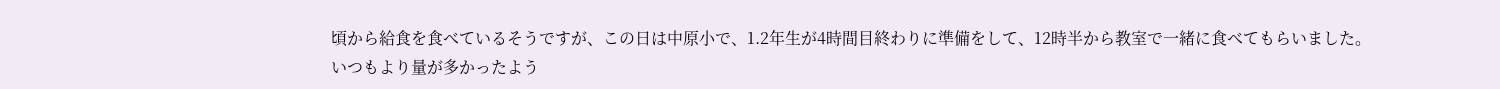頃から給食を食べているそうですが、この日は中原小で、1.2年生が4時間目終わりに準備をして、12時半から教室で一緒に食べてもらいました。
いつもより量が多かったよう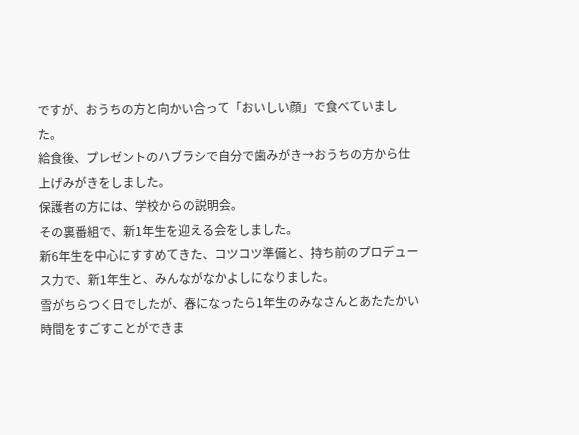ですが、おうちの方と向かい合って「おいしい顔」で食べていました。
給食後、プレゼントのハブラシで自分で歯みがき→おうちの方から仕上げみがきをしました。
保護者の方には、学校からの説明会。
その裏番組で、新1年生を迎える会をしました。
新6年生を中心にすすめてきた、コツコツ準備と、持ち前のプロデュース力で、新1年生と、みんながなかよしになりました。
雪がちらつく日でしたが、春になったら1年生のみなさんとあたたかい時間をすごすことができま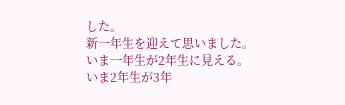した。
新一年生を迎えて思いました。
いま一年生が2年生に見える。
いま2年生が3年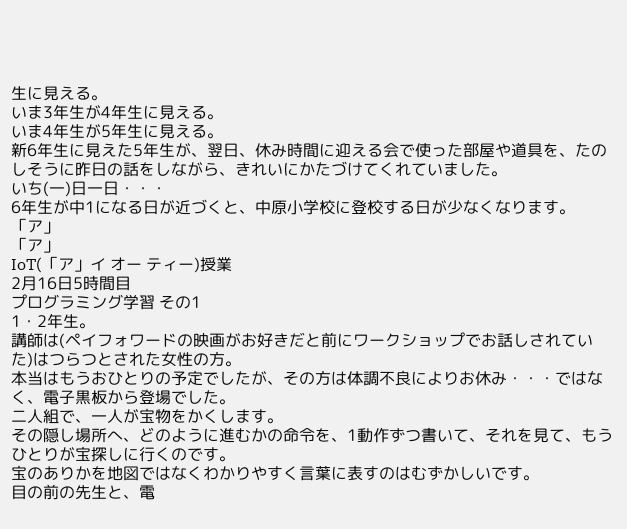生に見える。
いま3年生が4年生に見える。
いま4年生が5年生に見える。
新6年生に見えた5年生が、翌日、休み時間に迎える会で使った部屋や道具を、たのしそうに昨日の話をしながら、きれいにかたづけてくれていました。
いち(一)日一日・・・
6年生が中1になる日が近づくと、中原小学校に登校する日が少なくなります。
「ア」
「ア」
IoT(「ア」イ オー ティー)授業
2月16日5時間目
プログラミング学習 その1
1・2年生。
講師は(ペイフォワードの映画がお好きだと前にワークショップでお話しされていた)はつらつとされた女性の方。
本当はもうおひとりの予定でしたが、その方は体調不良によりお休み・・・ではなく、電子黒板から登場でした。
二人組で、一人が宝物をかくします。
その隠し場所へ、どのように進むかの命令を、1動作ずつ書いて、それを見て、もうひとりが宝探しに行くのです。
宝のありかを地図ではなくわかりやすく言葉に表すのはむずかしいです。
目の前の先生と、電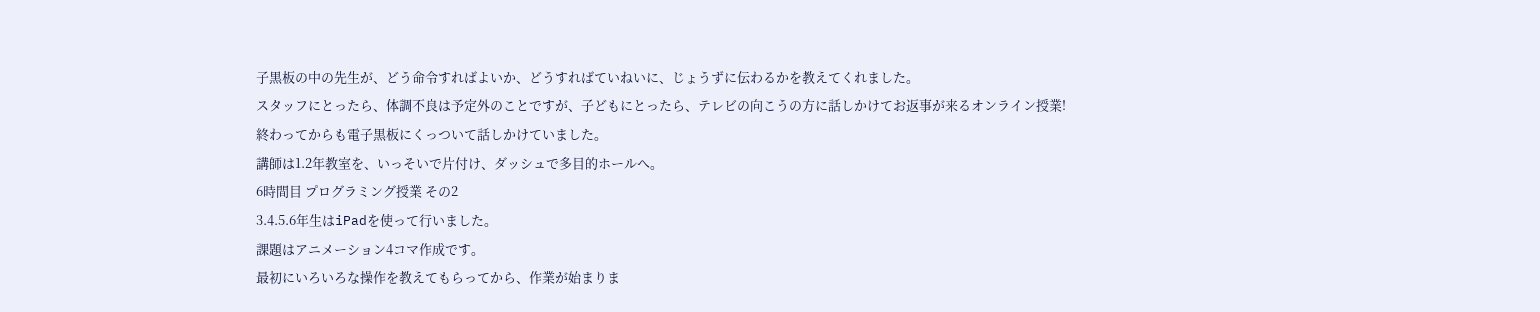子黒板の中の先生が、どう命令すればよいか、どうすればていねいに、じょうずに伝わるかを教えてくれました。
スタッフにとったら、体調不良は予定外のことですが、子どもにとったら、テレビの向こうの方に話しかけてお返事が来るオンライン授業!
終わってからも電子黒板にくっついて話しかけていました。
講師は1.2年教室を、いっそいで片付け、ダッシュで多目的ホールへ。
6時間目 プログラミング授業 その2
3.4.5.6年生はiPadを使って行いました。
課題はアニメーション4コマ作成です。
最初にいろいろな操作を教えてもらってから、作業が始まりま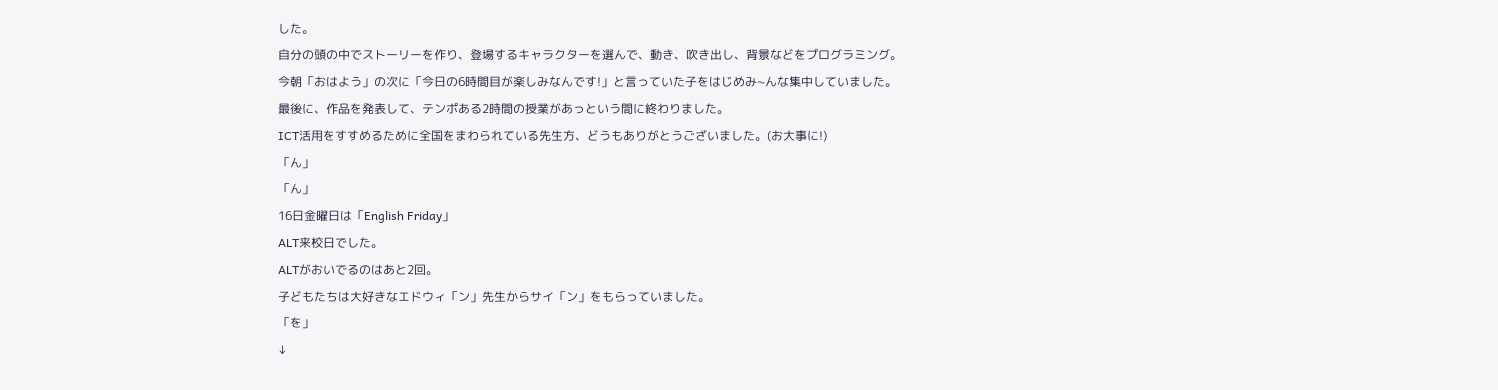した。
自分の頭の中でストーリーを作り、登場するキャラクターを選んで、動き、吹き出し、背景などをプログラミング。
今朝「おはよう」の次に「今日の6時間目が楽しみなんです!」と言っていた子をはじめみ~んな集中していました。
最後に、作品を発表して、テンポある2時間の授業があっという間に終わりました。
ICT活用をすすめるために全国をまわられている先生方、どうもありがとうございました。(お大事に!)
「ん」
「ん」
16日金曜日は「English Friday」
ALT来校日でした。
ALTがおいでるのはあと2回。
子どもたちは大好きなエドウィ「ン」先生からサイ「ン」をもらっていました。
「を」
↓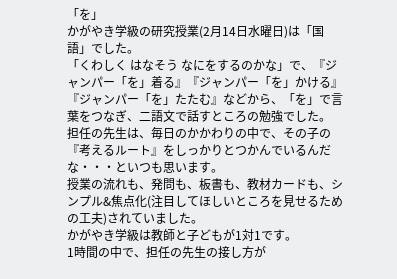「を」
かがやき学級の研究授業(2月14日水曜日)は「国語」でした。
「くわしく はなそう なにをするのかな」で、『ジャンパー「を」着る』『ジャンパー「を」かける』『ジャンパー「を」たたむ』などから、「を」で言葉をつなぎ、二語文で話すところの勉強でした。
担任の先生は、毎日のかかわりの中で、その子の『考えるルート』をしっかりとつかんでいるんだな・・・といつも思います。
授業の流れも、発問も、板書も、教材カードも、シンプル&焦点化(注目してほしいところを見せるための工夫)されていました。
かがやき学級は教師と子どもが1対1です。
1時間の中で、担任の先生の接し方が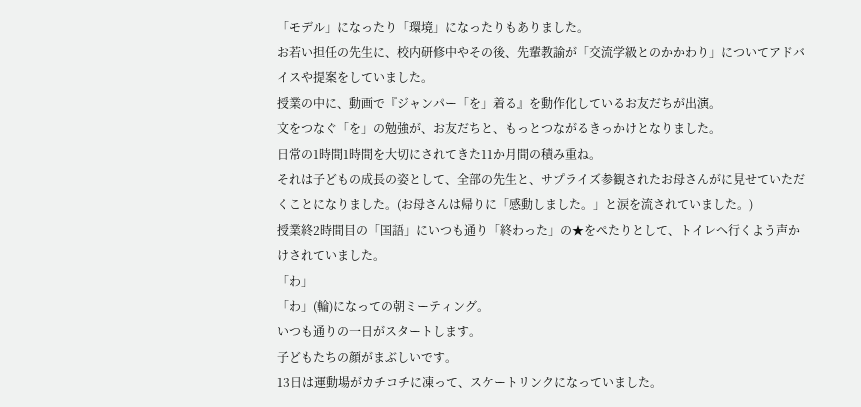「モデル」になったり「環境」になったりもありました。
お若い担任の先生に、校内研修中やその後、先輩教諭が「交流学級とのかかわり」についてアドバイスや提案をしていました。
授業の中に、動画で『ジャンパー「を」着る』を動作化しているお友だちが出演。
文をつなぐ「を」の勉強が、お友だちと、もっとつながるきっかけとなりました。
日常の1時間1時間を大切にされてきた11か月間の積み重ね。
それは子どもの成長の姿として、全部の先生と、サプライズ参観されたお母さんがに見せていただくことになりました。(お母さんは帰りに「感動しました。」と涙を流されていました。)
授業終2時間目の「国語」にいつも通り「終わった」の★をぺたりとして、トイレへ行くよう声かけされていました。
「わ」
「わ」(輪)になっての朝ミーティング。
いつも通りの一日がスタートします。
子どもたちの顔がまぶしいです。
13日は運動場がカチコチに凍って、スケートリンクになっていました。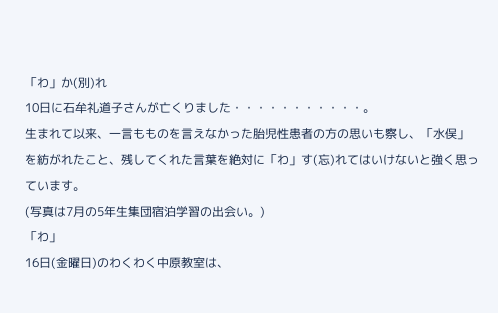「わ」か(別)れ
10日に石牟礼道子さんが亡くりました・・・・・・・・・・・。
生まれて以来、一言もものを言えなかった胎児性患者の方の思いも察し、「水俣」を紡がれたこと、残してくれた言葉を絶対に「わ」す(忘)れてはいけないと強く思っています。
(写真は7月の5年生集団宿泊学習の出会い。)
「わ」
16日(金曜日)のわくわく中原教室は、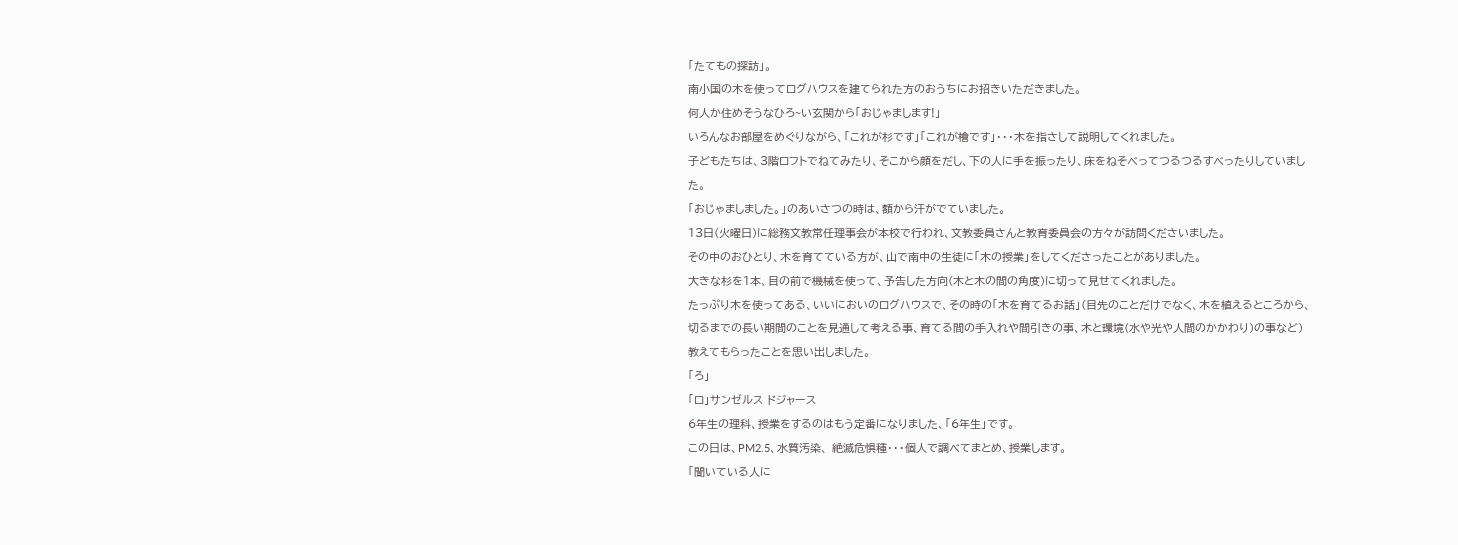「たてもの探訪」。
南小国の木を使ってログハウスを建てられた方のおうちにお招きいただきました。
何人か住めそうなひろ~い玄関から「おじゃまします!」
いろんなお部屋をめぐりながら、「これが杉です」「これが檜です」・・・木を指さして説明してくれました。
子どもたちは、3階ロフトでねてみたり、そこから顔をだし、下の人に手を振ったり、床をねそべってつるつるすべったりしていました。
「おじゃましました。」のあいさつの時は、額から汗がでていました。
13日(火曜日)に総務文教常任理事会が本校で行われ、文教委員さんと教育委員会の方々が訪問くださいました。
その中のおひとり、木を育てている方が、山で南中の生徒に「木の授業」をしてくださったことがありました。
大きな杉を1本、目の前で機械を使って、予告した方向(木と木の間の角度)に切って見せてくれました。
たっぷり木を使ってある、いいにおいのログハウスで、その時の「木を育てるお話」(目先のことだけでなく、木を植えるところから、切るまでの長い期間のことを見通して考える事、育てる間の手入れや間引きの事、木と環境(水や光や人間のかかわり)の事など)教えてもらったことを思い出しました。
「ろ」
「ロ」サンゼルス ドジャース
6年生の理科、授業をするのはもう定番になりました、「6年生」です。
この日は、PM2.5、水質汚染、 絶滅危惧種・・・個人で調べてまとめ、授業します。
「聞いている人に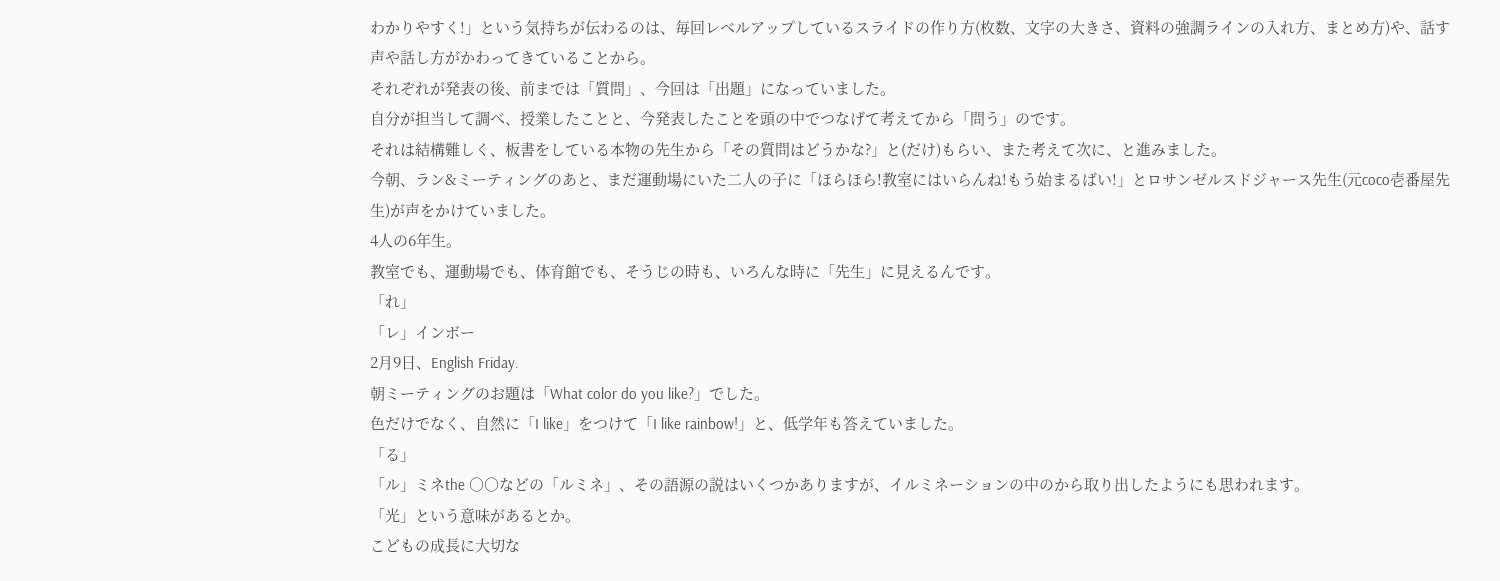わかりやすく!」という気持ちが伝わるのは、毎回レベルアップしているスライドの作り方(枚数、文字の大きさ、資料の強調ラインの入れ方、まとめ方)や、話す声や話し方がかわってきていることから。
それぞれが発表の後、前までは「質問」、今回は「出題」になっていました。
自分が担当して調べ、授業したことと、今発表したことを頭の中でつなげて考えてから「問う」のです。
それは結構難しく、板書をしている本物の先生から「その質問はどうかな?」と(だけ)もらい、また考えて次に、と進みました。
今朝、ラン&ミーティングのあと、まだ運動場にいた二人の子に「ほらほら!教室にはいらんね!もう始まるばい!」とロサンゼルスドジャース先生(元coco壱番屋先生)が声をかけていました。
4人の6年生。
教室でも、運動場でも、体育館でも、そうじの時も、いろんな時に「先生」に見えるんです。
「れ」
「レ」インボー
2月9日、English Friday.
朝ミーティングのお題は「What color do you like?」でした。
色だけでなく、自然に「I like」をつけて「I like rainbow!」と、低学年も答えていました。
「る」
「ル」ミネthe ○○などの「ルミネ」、その語源の説はいくつかありますが、イルミネーションの中のから取り出したようにも思われます。
「光」という意味があるとか。
こどもの成長に大切な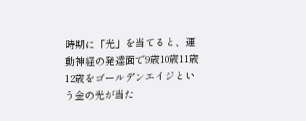時期に「光」を当てると、運動神経の発達面で9歳10歳11歳12歳をゴールデンエイジという金の光が当た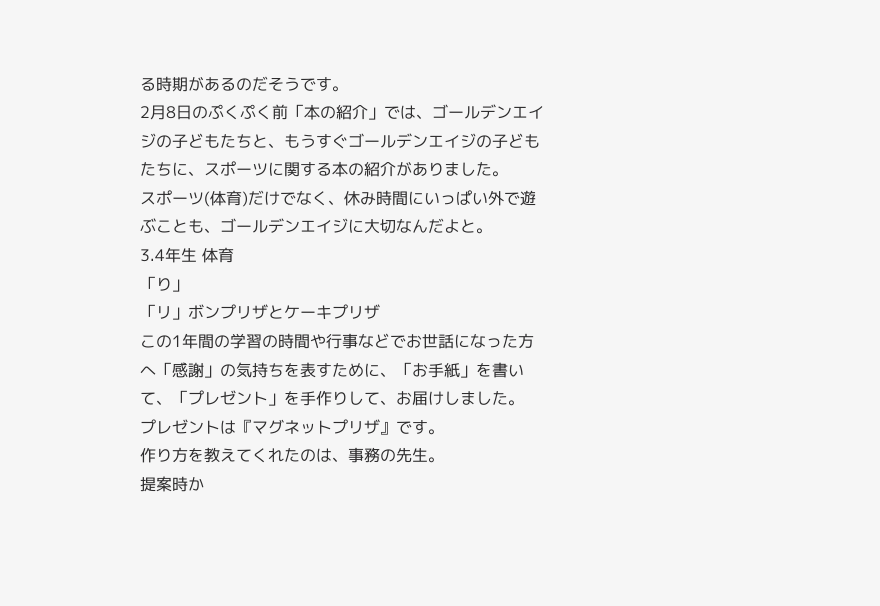る時期があるのだそうです。
2月8日のぷくぷく前「本の紹介」では、ゴールデンエイジの子どもたちと、もうすぐゴールデンエイジの子どもたちに、スポーツに関する本の紹介がありました。
スポーツ(体育)だけでなく、休み時間にいっぱい外で遊ぶことも、ゴールデンエイジに大切なんだよと。
3.4年生 体育
「り」
「リ」ボンプリザとケーキプリザ
この1年間の学習の時間や行事などでお世話になった方へ「感謝」の気持ちを表すために、「お手紙」を書いて、「プレゼント」を手作りして、お届けしました。
プレゼントは『マグネットプリザ』です。
作り方を教えてくれたのは、事務の先生。
提案時か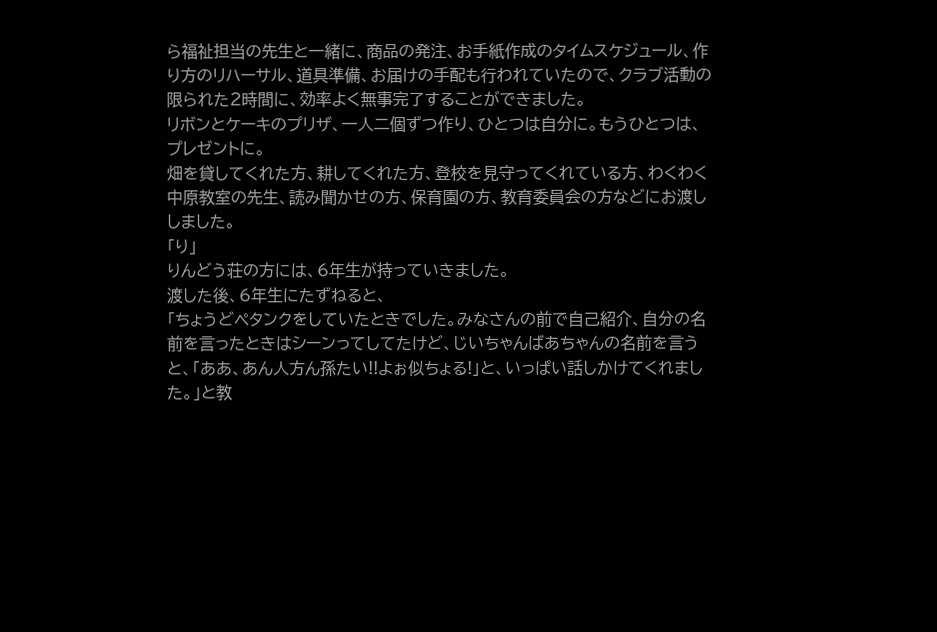ら福祉担当の先生と一緒に、商品の発注、お手紙作成のタイムスケジュール、作り方のリハーサル、道具準備、お届けの手配も行われていたので、クラブ活動の限られた2時間に、効率よく無事完了することができました。
リボンとケーキのプリザ、一人二個ずつ作り、ひとつは自分に。もうひとつは、プレゼントに。
畑を貸してくれた方、耕してくれた方、登校を見守ってくれている方、わくわく中原教室の先生、読み聞かせの方、保育園の方、教育委員会の方などにお渡ししました。
「り」
りんどう荘の方には、6年生が持っていきました。
渡した後、6年生にたずねると、
「ちょうどペタンクをしていたときでした。みなさんの前で自己紹介、自分の名前を言ったときはシーンってしてたけど、じいちゃんばあちゃんの名前を言うと、「ああ、あん人方ん孫たい!!よぉ似ちょる!」と、いっぱい話しかけてくれました。」と教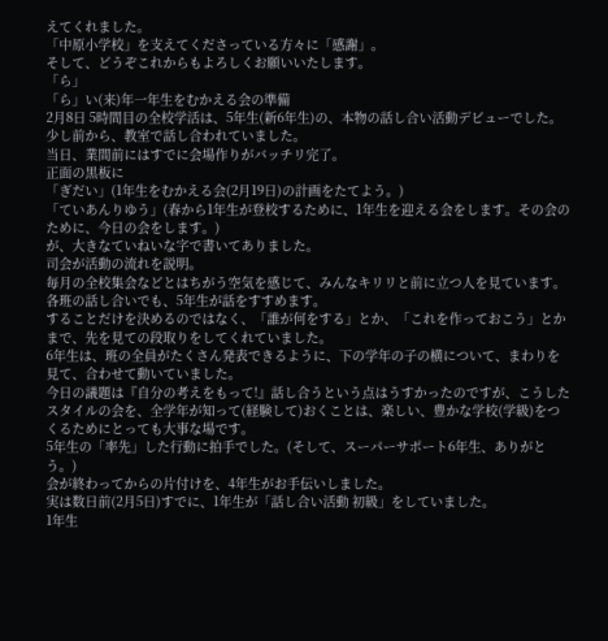えてくれました。
「中原小学校」を支えてくださっている方々に「感謝」。
そして、どうぞこれからもよろしくお願いいたします。
「ら」
「ら」い(来)年一年生をむかえる会の準備
2月8日 5時間目の全校学活は、5年生(新6年生)の、本物の話し合い活動デビューでした。
少し前から、教室で話し合われていました。
当日、業間前にはすでに会場作りがバッチリ完了。
正面の黒板に
「ぎだい」(1年生をむかえる会(2月19日)の計画をたてよう。)
「ていあんりゆう」(春から1年生が登校するために、1年生を迎える会をします。その会のために、今日の会をします。)
が、大きなていねいな字で書いてありました。
司会が活動の流れを説明。
毎月の全校集会などとはちがう空気を感じて、みんなキリリと前に立つ人を見ています。各班の話し合いでも、5年生が話をすすめます。
することだけを決めるのではなく、「誰が何をする」とか、「これを作っておこう」とかまで、先を見ての段取りをしてくれていました。
6年生は、班の全員がたくさん発表できるように、下の学年の子の横について、まわりを見て、合わせて動いていました。
今日の議題は『自分の考えをもって!』話し合うという点はうすかったのですが、こうしたスタイルの会を、全学年が知って(経験して)おくことは、楽しい、豊かな学校(学級)をつくるためにとっても大事な場です。
5年生の「率先」した行動に拍手でした。(そして、スーパーサポート6年生、ありがとう。)
会が終わってからの片付けを、4年生がお手伝いしました。
実は数日前(2月5日)すでに、1年生が「話し合い活動 初級」をしていました。
1年生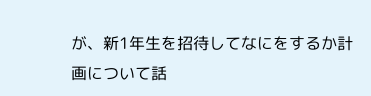が、新1年生を招待してなにをするか計画について話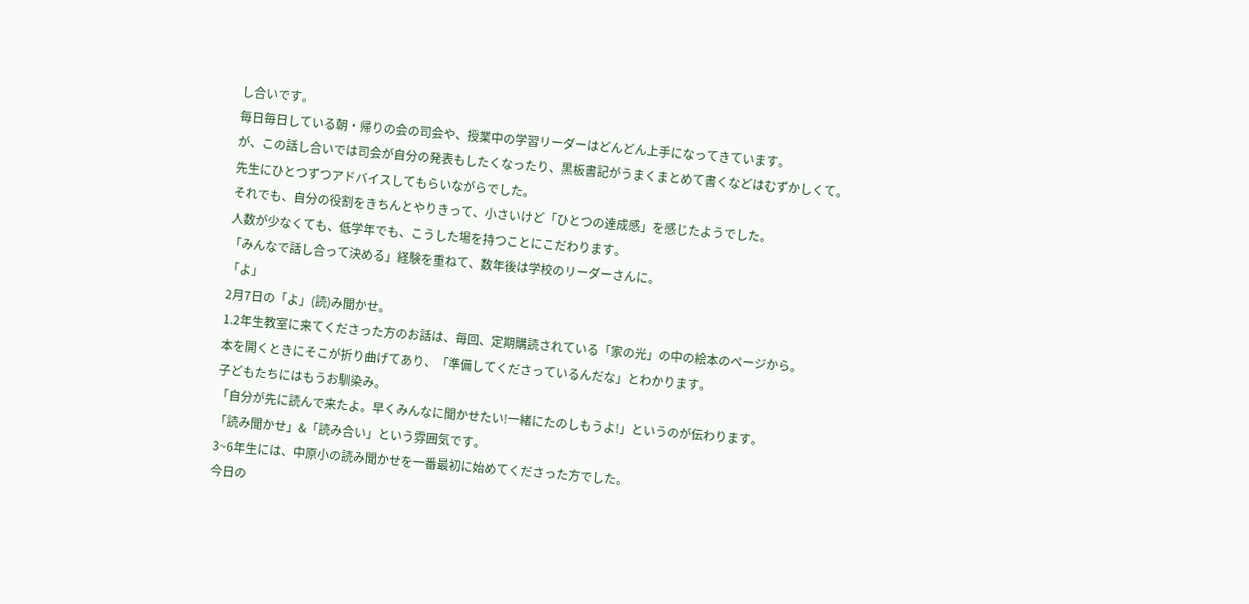し合いです。
毎日毎日している朝・帰りの会の司会や、授業中の学習リーダーはどんどん上手になってきています。
が、この話し合いでは司会が自分の発表もしたくなったり、黒板書記がうまくまとめて書くなどはむずかしくて。
先生にひとつずつアドバイスしてもらいながらでした。
それでも、自分の役割をきちんとやりきって、小さいけど「ひとつの達成感」を感じたようでした。
人数が少なくても、低学年でも、こうした場を持つことにこだわります。
「みんなで話し合って決める」経験を重ねて、数年後は学校のリーダーさんに。
「よ」
2月7日の「よ」(読)み聞かせ。
1.2年生教室に来てくださった方のお話は、毎回、定期購読されている「家の光」の中の絵本のページから。
本を開くときにそこが折り曲げてあり、「準備してくださっているんだな」とわかります。
子どもたちにはもうお馴染み。
「自分が先に読んで来たよ。早くみんなに聞かせたい!一緒にたのしもうよ!」というのが伝わります。
「読み聞かせ」&「読み合い」という雰囲気です。
3~6年生には、中原小の読み聞かせを一番最初に始めてくださった方でした。
今日の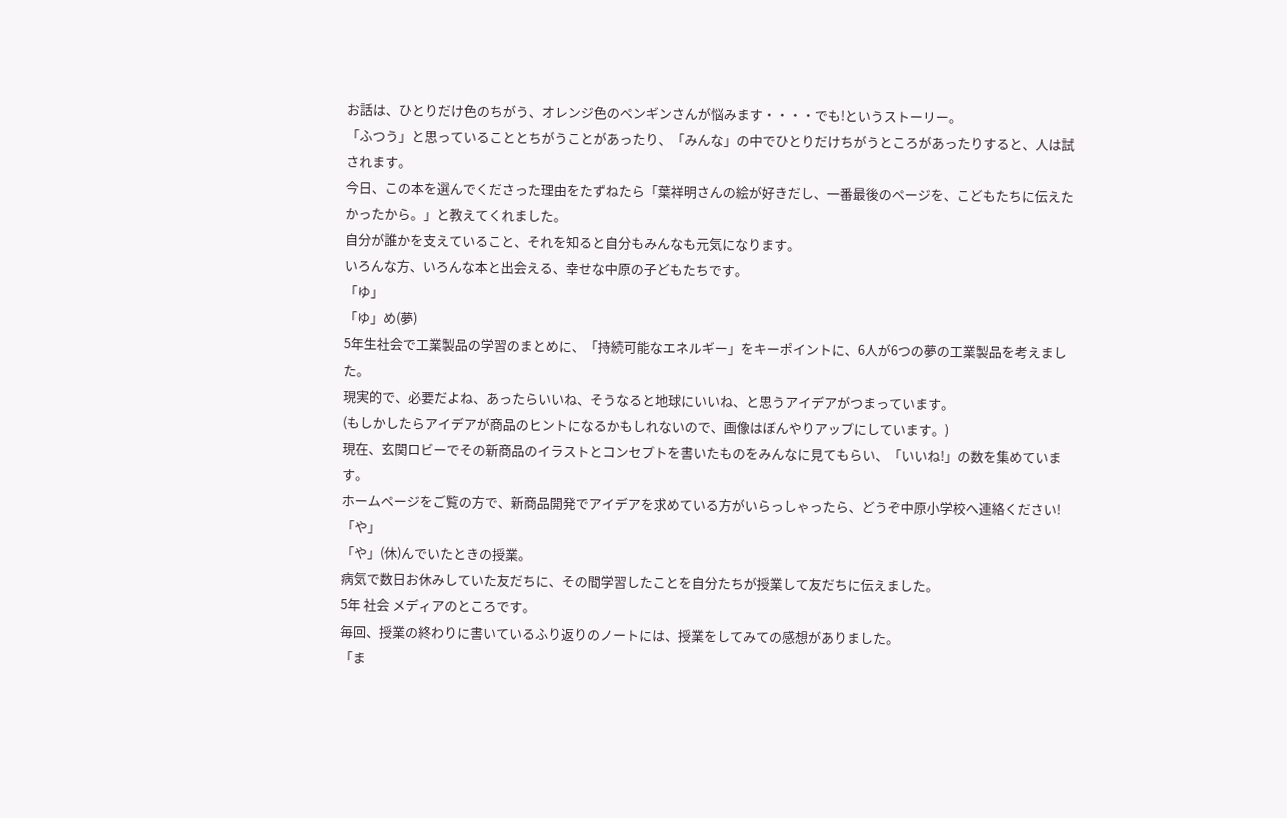お話は、ひとりだけ色のちがう、オレンジ色のペンギンさんが悩みます・・・・でも!というストーリー。
「ふつう」と思っていることとちがうことがあったり、「みんな」の中でひとりだけちがうところがあったりすると、人は試されます。
今日、この本を選んでくださった理由をたずねたら「葉祥明さんの絵が好きだし、一番最後のページを、こどもたちに伝えたかったから。」と教えてくれました。
自分が誰かを支えていること、それを知ると自分もみんなも元気になります。
いろんな方、いろんな本と出会える、幸せな中原の子どもたちです。
「ゆ」
「ゆ」め(夢)
5年生社会で工業製品の学習のまとめに、「持続可能なエネルギー」をキーポイントに、6人が6つの夢の工業製品を考えました。
現実的で、必要だよね、あったらいいね、そうなると地球にいいね、と思うアイデアがつまっています。
(もしかしたらアイデアが商品のヒントになるかもしれないので、画像はぼんやりアップにしています。)
現在、玄関ロビーでその新商品のイラストとコンセプトを書いたものをみんなに見てもらい、「いいね!」の数を集めています。
ホームページをご覧の方で、新商品開発でアイデアを求めている方がいらっしゃったら、どうぞ中原小学校へ連絡ください!
「や」
「や」(休)んでいたときの授業。
病気で数日お休みしていた友だちに、その間学習したことを自分たちが授業して友だちに伝えました。
5年 社会 メディアのところです。
毎回、授業の終わりに書いているふり返りのノートには、授業をしてみての感想がありました。
「ま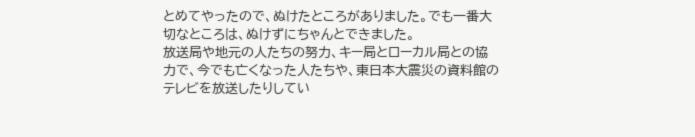とめてやったので、ぬけたところがありました。でも一番大切なところは、ぬけずにちゃんとできました。
放送局や地元の人たちの努力、キー局とローカル局との協力で、今でも亡くなった人たちや、東日本大震災の資料館のテレビを放送したりしてい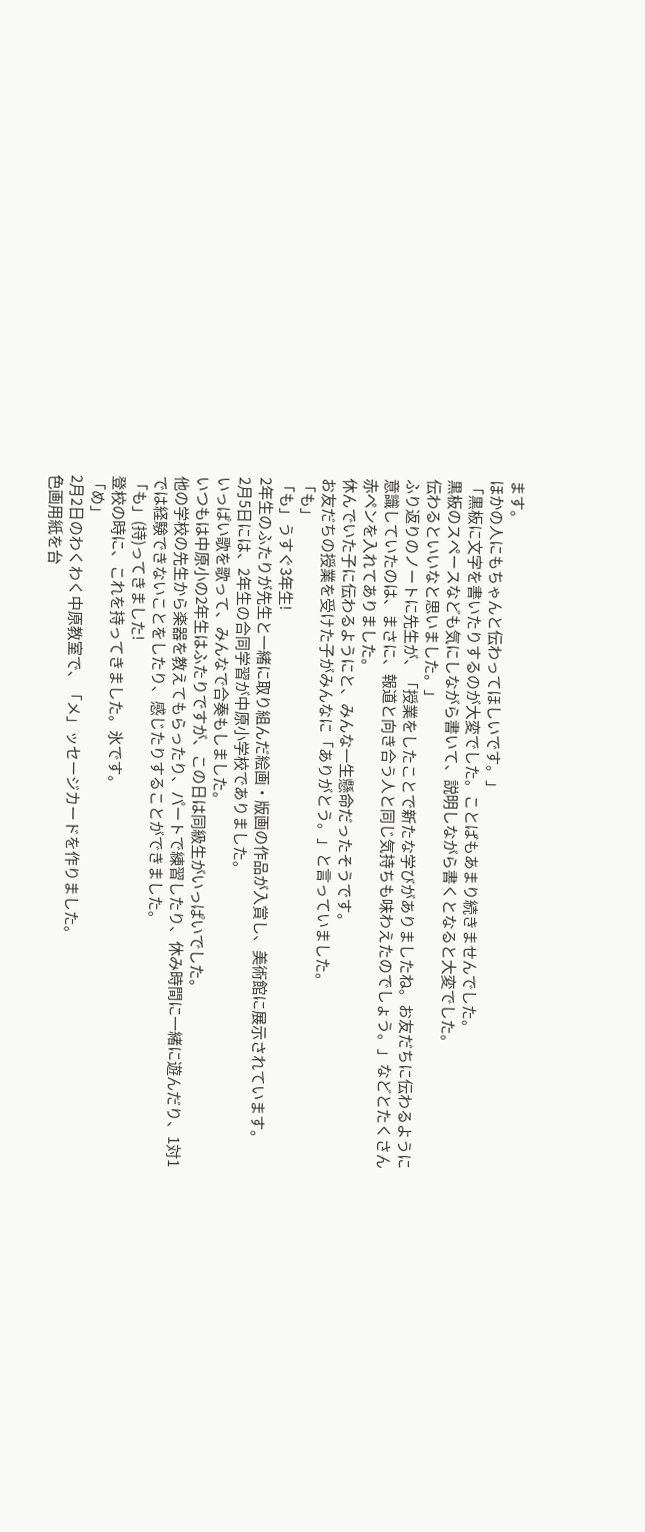ます。
ほかの人にもちゃんと伝わってほしいです。」
「黒板に文字を書いたりするのが大変でした。ことばもあまり続きませんでした。
黒板のスペースなども気にしながら書いて、説明しながら書くとなると大変でした。
伝わるといいなと思いました。」
ふり返りのノートに先生が、「授業をしたことで新たな学びがありましたね。お友だちに伝わるように意識していたのは、まさに、報道と向き合う人と同じ気持ちも味わえたのでしょう。」などとたくさん赤ペンを入れてありました。
休んでいた子に伝わるようにと、みんな一生懸命だったそうです。
お友だちの授業を受けた子がみんなに「ありがとう。」と言っていました。
「も」
「も」うすぐ3年生!
2年生のふたりが先生と一緒に取り組んだ絵画・版画の作品が入賞し、美術館に展示されています。
2月5日には、2年生の合同学習が中原小学校でありました。
いっぱい歌を歌って、みんなで合奏もしました。
いつもは中原小の2年生はふたりですが、この日は同級生がいっぱいでした。
他の学校の先生から楽器を教えてもらったり、パートで練習したり、休み時間に一緒に遊んだり、1対1
では経験できないことをしたり、感じたりすることができました。
「も」(持)ってきました!
登校の時に、これを持ってきました。氷です。
「め」
2月2日のわくわく中原教室で、「メ」ッセージカードを作りました。
色画用紙を台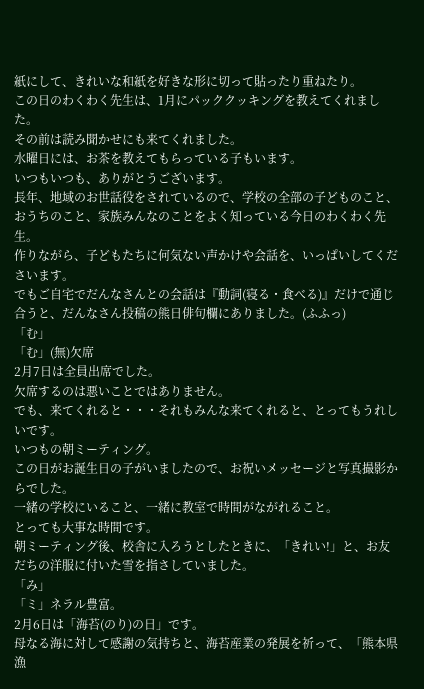紙にして、きれいな和紙を好きな形に切って貼ったり重ねたり。
この日のわくわく先生は、1月にパッククッキングを教えてくれました。
その前は読み聞かせにも来てくれました。
水曜日には、お茶を教えてもらっている子もいます。
いつもいつも、ありがとうございます。
長年、地域のお世話役をされているので、学校の全部の子どものこと、おうちのこと、家族みんなのことをよく知っている今日のわくわく先生。
作りながら、子どもたちに何気ない声かけや会話を、いっぱいしてくださいます。
でもご自宅でだんなさんとの会話は『動詞(寝る・食べる)』だけで通じ合うと、だんなさん投稿の熊日俳句欄にありました。(ふふっ)
「む」
「む」(無)欠席
2月7日は全員出席でした。
欠席するのは悪いことではありません。
でも、来てくれると・・・それもみんな来てくれると、とってもうれしいです。
いつもの朝ミーティング。
この日がお誕生日の子がいましたので、お祝いメッセージと写真撮影からでした。
一緒の学校にいること、一緒に教室で時間がながれること。
とっても大事な時間です。
朝ミーティング後、校舎に入ろうとしたときに、「きれい!」と、お友だちの洋服に付いた雪を指さしていました。
「み」
「ミ」ネラル豊富。
2月6日は「海苔(のり)の日」です。
母なる海に対して感謝の気持ちと、海苔産業の発展を祈って、「熊本県漁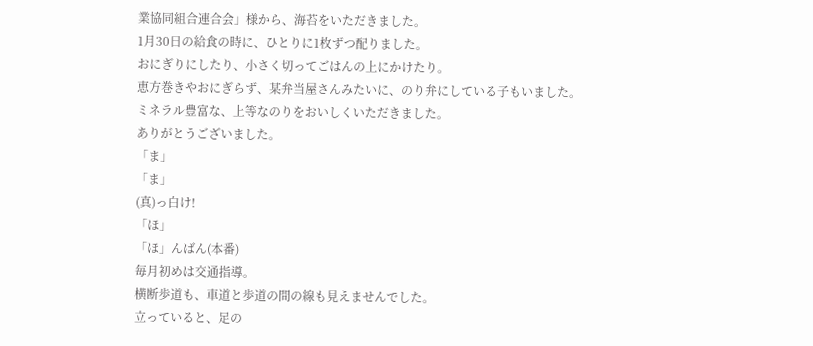業協同組合連合会」様から、海苔をいただきました。
1月30日の給食の時に、ひとりに1枚ずつ配りました。
おにぎりにしたり、小さく切ってごはんの上にかけたり。
恵方巻きやおにぎらず、某弁当屋さんみたいに、のり弁にしている子もいました。
ミネラル豊富な、上等なのりをおいしくいただきました。
ありがとうございました。
「ま」
「ま」
(真)っ白け!
「ほ」
「ほ」んばん(本番)
毎月初めは交通指導。
横断歩道も、車道と歩道の間の線も見えませんでした。
立っていると、足の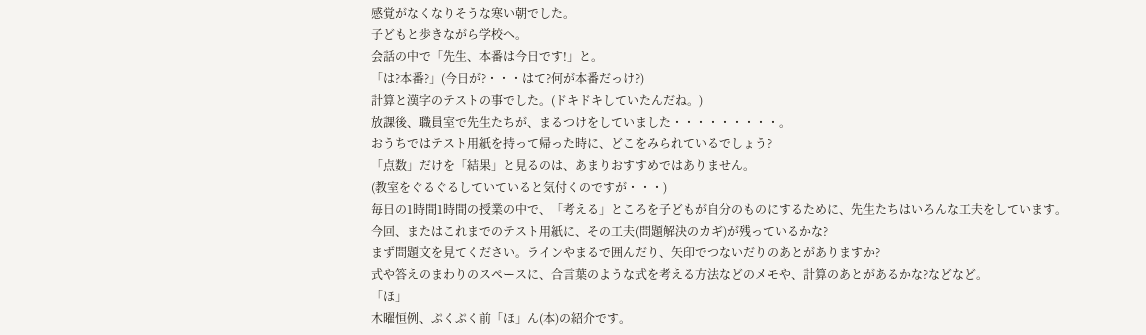感覚がなくなりそうな寒い朝でした。
子どもと歩きながら学校へ。
会話の中で「先生、本番は今日です!」と。
「は?本番?」(今日が?・・・はて?何が本番だっけ?)
計算と漢字のテストの事でした。(ドキドキしていたんだね。)
放課後、職員室で先生たちが、まるつけをしていました・・・・・・・・・。
おうちではテスト用紙を持って帰った時に、どこをみられているでしょう?
「点数」だけを「結果」と見るのは、あまりおすすめではありません。
(教室をぐるぐるしていていると気付くのですが・・・)
毎日の1時間1時間の授業の中で、「考える」ところを子どもが自分のものにするために、先生たちはいろんな工夫をしています。
今回、またはこれまでのテスト用紙に、その工夫(問題解決のカギ)が残っているかな?
まず問題文を見てください。ラインやまるで囲んだり、矢印でつないだりのあとがありますか?
式や答えのまわりのスペースに、合言葉のような式を考える方法などのメモや、計算のあとがあるかな?などなど。
「ほ」
木曜恒例、ぷくぷく前「ほ」ん(本)の紹介です。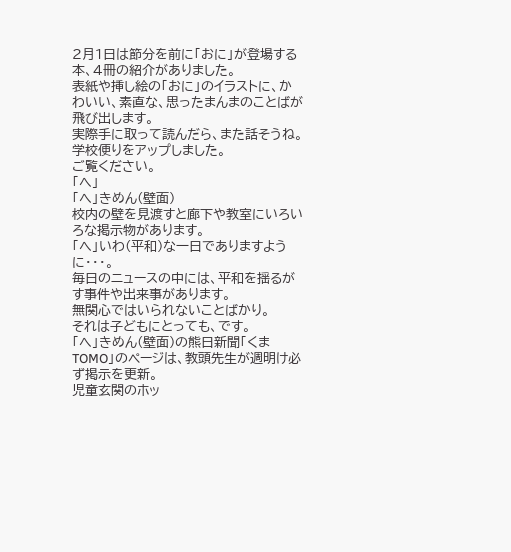2月1日は節分を前に「おに」が登場する本、4冊の紹介がありました。
表紙や挿し絵の「おに」のイラストに、かわいい、素直な、思ったまんまのことばが飛び出します。
実際手に取って読んだら、また話そうね。
学校便りをアップしました。
ご覧ください。
「へ」
「へ」きめん(壁面)
校内の壁を見渡すと廊下や教室にいろいろな掲示物があります。
「へ」いわ(平和)な一日でありますように・・・。
毎日のニュースの中には、平和を揺るがす事件や出来事があります。
無関心ではいられないことばかり。
それは子どもにとっても、です。
「へ」きめん(壁面)の熊日新聞「くまTOMO」のページは、教頭先生が週明け必ず掲示を更新。
児童玄関のホッ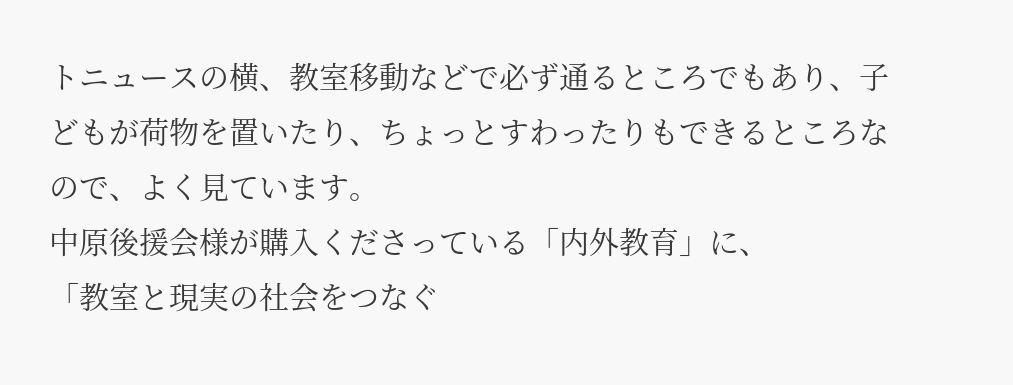トニュースの横、教室移動などで必ず通るところでもあり、子どもが荷物を置いたり、ちょっとすわったりもできるところなので、よく見ています。
中原後援会様が購入くださっている「内外教育」に、
「教室と現実の社会をつなぐ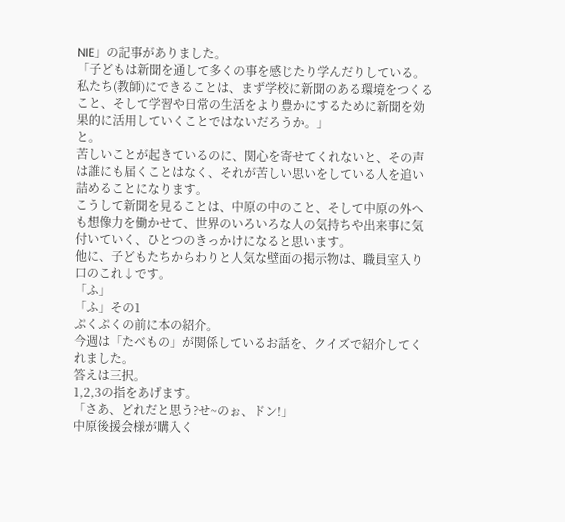NIE」の記事がありました。
「子どもは新聞を通して多くの事を感じたり学んだりしている。
私たち(教師)にできることは、まず学校に新聞のある環境をつくること、そして学習や日常の生活をより豊かにするために新聞を効果的に活用していくことではないだろうか。」
と。
苦しいことが起きているのに、関心を寄せてくれないと、その声は誰にも届くことはなく、それが苦しい思いをしている人を追い詰めることになります。
こうして新聞を見ることは、中原の中のこと、そして中原の外へも想像力を働かせて、世界のいろいろな人の気持ちや出来事に気付いていく、ひとつのきっかけになると思います。
他に、子どもたちからわりと人気な壁面の掲示物は、職員室入り口のこれ↓です。
「ふ」
「ふ」その1
ぷくぷくの前に本の紹介。
今週は「たべもの」が関係しているお話を、クイズで紹介してくれました。
答えは三択。
1,2,3の指をあげます。
「さあ、どれだと思う?せ~のぉ、ドン!」
中原後援会様が購入く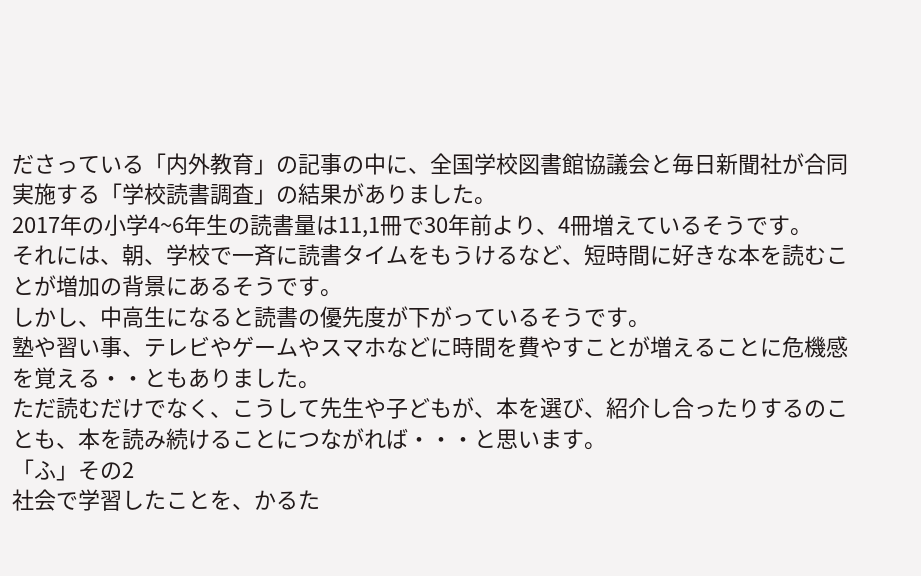ださっている「内外教育」の記事の中に、全国学校図書館協議会と毎日新聞社が合同実施する「学校読書調査」の結果がありました。
2017年の小学4~6年生の読書量は11,1冊で30年前より、4冊増えているそうです。
それには、朝、学校で一斉に読書タイムをもうけるなど、短時間に好きな本を読むことが増加の背景にあるそうです。
しかし、中高生になると読書の優先度が下がっているそうです。
塾や習い事、テレビやゲームやスマホなどに時間を費やすことが増えることに危機感を覚える・・ともありました。
ただ読むだけでなく、こうして先生や子どもが、本を選び、紹介し合ったりするのことも、本を読み続けることにつながれば・・・と思います。
「ふ」その2
社会で学習したことを、かるた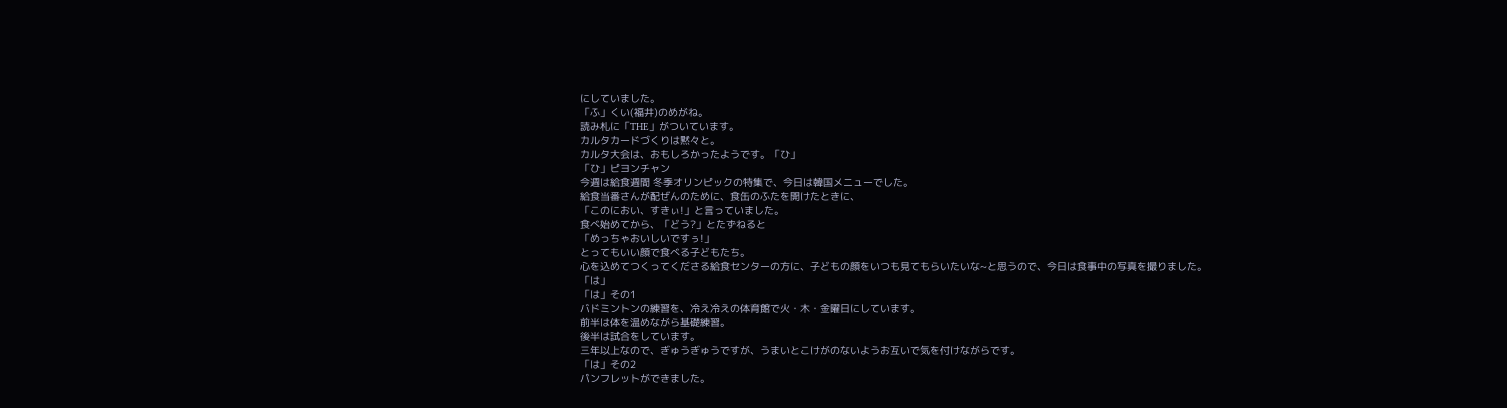にしていました。
「ふ」くい(福井)のめがね。
読み札に「THE」がついています。
カルタカードづくりは黙々と。
カルタ大会は、おもしろかったようです。「ひ」
「ひ」ピヨンチャン
今週は給食週間 冬季オリンピックの特集で、今日は韓国メニューでした。
給食当番さんが配ぜんのために、食缶のふたを開けたときに、
「このにおい、すきぃ!」と言っていました。
食べ始めてから、「どう?」とたずねると
「めっちゃおいしいですぅ!」
とってもいい顔で食べる子どもたち。
心を込めてつくってくださる給食センターの方に、子どもの顔をいつも見てもらいたいな~と思うので、今日は食事中の写真を撮りました。
「は」
「は」その1
バドミントンの練習を、冷え冷えの体育館で火・木・金曜日にしています。
前半は体を温めながら基礎練習。
後半は試合をしています。
三年以上なので、ぎゅうぎゅうですが、うまいとこけがのないようお互いで気を付けながらです。
「は」その2
パンフレットができました。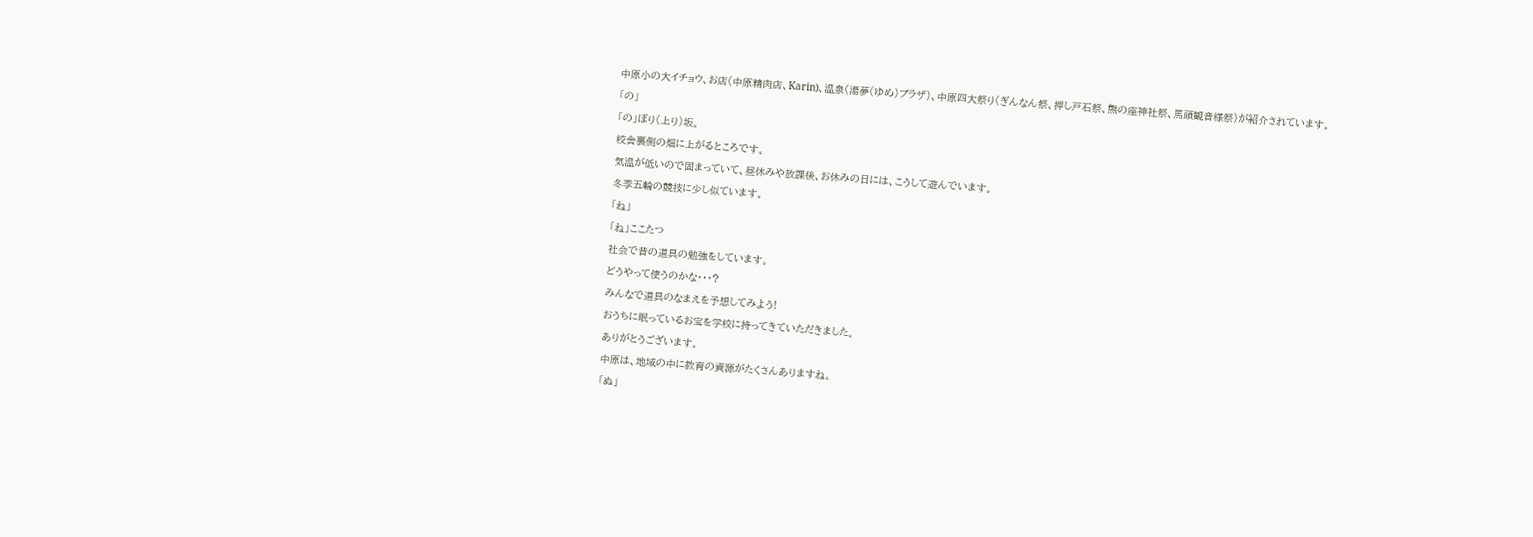中原小の大イチョウ、お店(中原精肉店、Karin)、温泉(湯夢(ゆめ)プラザ)、中原四大祭り(ぎんなん祭、押し戸石祭、熊の座神社祭、馬頭観音様祭)が紹介されています。
「の」
「の」ぼり(上り)坂。
校舎裏側の畑に上がるところです。
気温が低いので固まっていて、昼休みや放課後、お休みの日には、こうして遊んでいます。
冬季五輪の競技に少し似ています。
「ね」
「ね」ここたつ
社会で昔の道具の勉強をしています。
どうやって使うのかな・・・?
みんなで道具のなまえを予想してみよう!
おうちに眠っているお宝を学校に持ってきていただきました。
ありがとうございます。
中原は、地域の中に教育の資源がたくさんありますね。
「ぬ」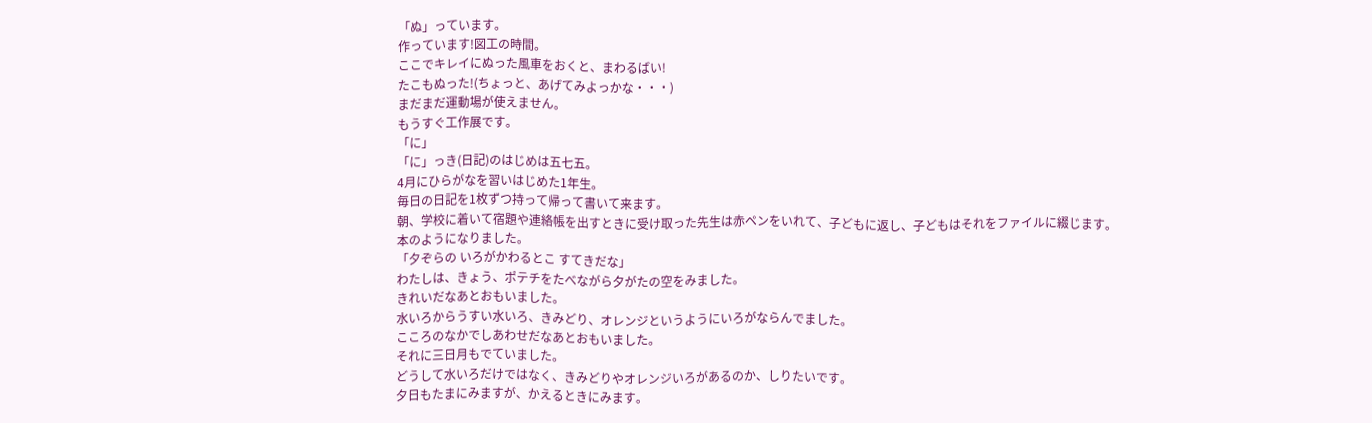「ぬ」っています。
作っています!図工の時間。
ここでキレイにぬった風車をおくと、まわるばい!
たこもぬった!(ちょっと、あげてみよっかな・・・)
まだまだ運動場が使えません。
もうすぐ工作展です。
「に」
「に」っき(日記)のはじめは五七五。
4月にひらがなを習いはじめた1年生。
毎日の日記を1枚ずつ持って帰って書いて来ます。
朝、学校に着いて宿題や連絡帳を出すときに受け取った先生は赤ペンをいれて、子どもに返し、子どもはそれをファイルに綴じます。
本のようになりました。
「夕ぞらの いろがかわるとこ すてきだな」
わたしは、きょう、ポテチをたべながら夕がたの空をみました。
きれいだなあとおもいました。
水いろからうすい水いろ、きみどり、オレンジというようにいろがならんでました。
こころのなかでしあわせだなあとおもいました。
それに三日月もでていました。
どうして水いろだけではなく、きみどりやオレンジいろがあるのか、しりたいです。
夕日もたまにみますが、かえるときにみます。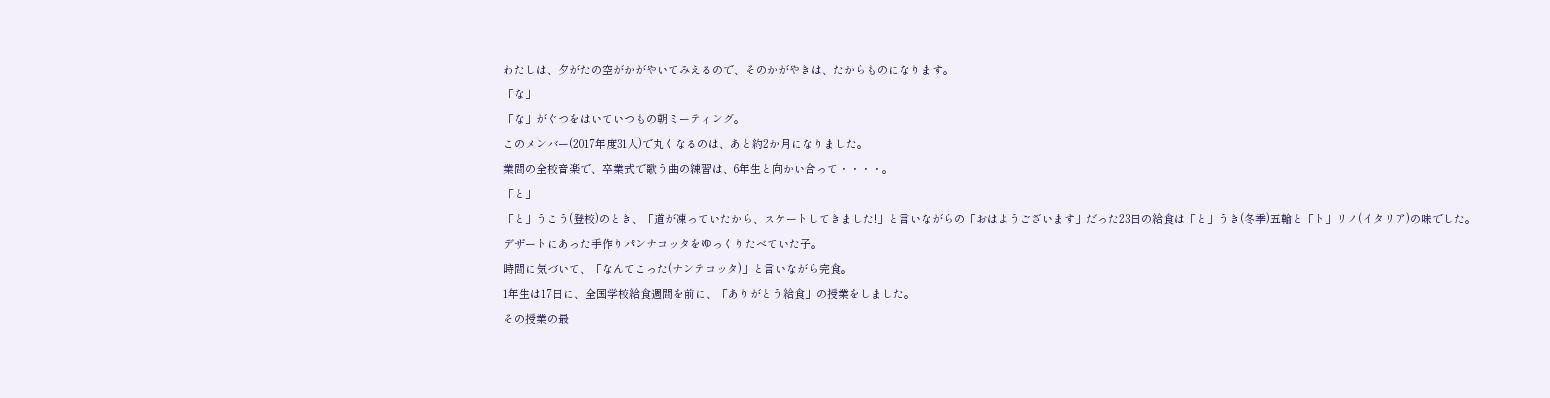わたしは、夕がたの空がかがやいてみえるので、そのかがやきは、たからものになります。
「な」
「な」がぐつをはいていつもの朝ミーティング。
このメンバー(2017年度31人)で丸くなるのは、あと約2か月になりました。
業間の全校音楽で、卒業式で歌う曲の練習は、6年生と向かい合って・・・・。
「と」
「と」うこう(登校)のとき、「道が凍っていたから、スケートしてきました!」と言いながらの「おはようございます」だった23日の給食は「と」うき(冬季)五輪と「ト」リノ(イタリア)の味でした。
デザートにあった手作りパンナコッタをゆっくりたべていた子。
時間に気づいて、「なんてこった(ナンテコッタ)」と言いながら完食。
1年生は17日に、全国学校給食週間を前に、「ありがとう給食」の授業をしました。
その授業の最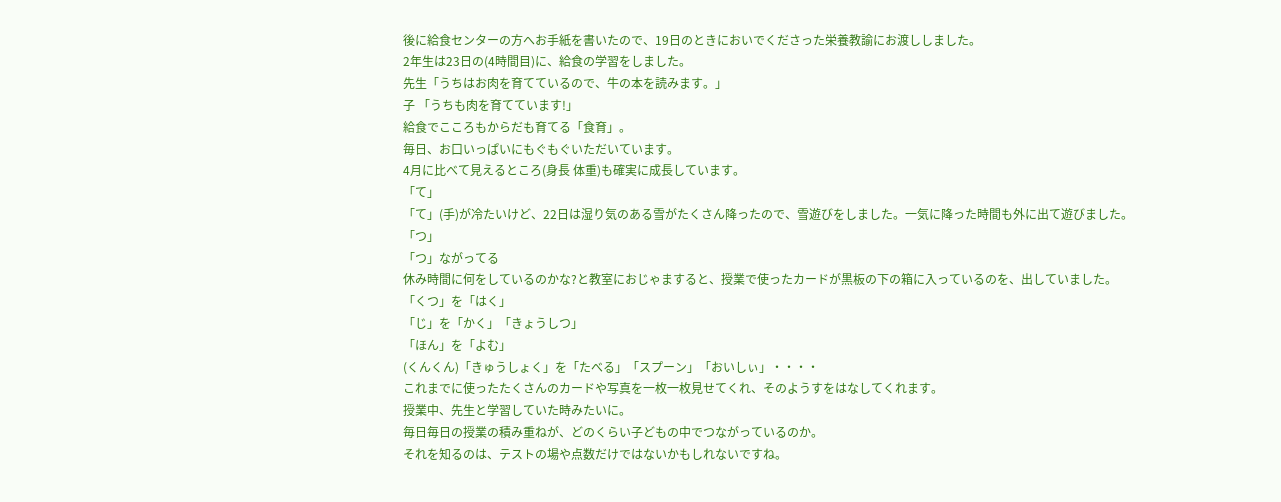後に給食センターの方へお手紙を書いたので、19日のときにおいでくださった栄養教諭にお渡ししました。
2年生は23日の(4時間目)に、給食の学習をしました。
先生「うちはお肉を育てているので、牛の本を読みます。」
子 「うちも肉を育てています!」
給食でこころもからだも育てる「食育」。
毎日、お口いっぱいにもぐもぐいただいています。
4月に比べて見えるところ(身長 体重)も確実に成長しています。
「て」
「て」(手)が冷たいけど、22日は湿り気のある雪がたくさん降ったので、雪遊びをしました。一気に降った時間も外に出て遊びました。
「つ」
「つ」ながってる
休み時間に何をしているのかな?と教室におじゃますると、授業で使ったカードが黒板の下の箱に入っているのを、出していました。
「くつ」を「はく」
「じ」を「かく」「きょうしつ」
「ほん」を「よむ」
(くんくん)「きゅうしょく」を「たべる」「スプーン」「おいしぃ」・・・・
これまでに使ったたくさんのカードや写真を一枚一枚見せてくれ、そのようすをはなしてくれます。
授業中、先生と学習していた時みたいに。
毎日毎日の授業の積み重ねが、どのくらい子どもの中でつながっているのか。
それを知るのは、テストの場や点数だけではないかもしれないですね。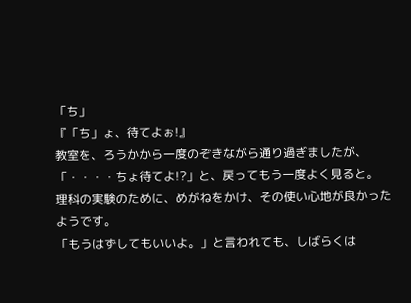「ち」
『「ち」ょ、待てよぉ!』
教室を、ろうかから一度のぞきながら通り過ぎましたが、
「・・・・ちょ待てよ!?」と、戻ってもう一度よく見ると。
理科の実験のために、めがねをかけ、その使い心地が良かったようです。
「もうはずしてもいいよ。」と言われても、しばらくは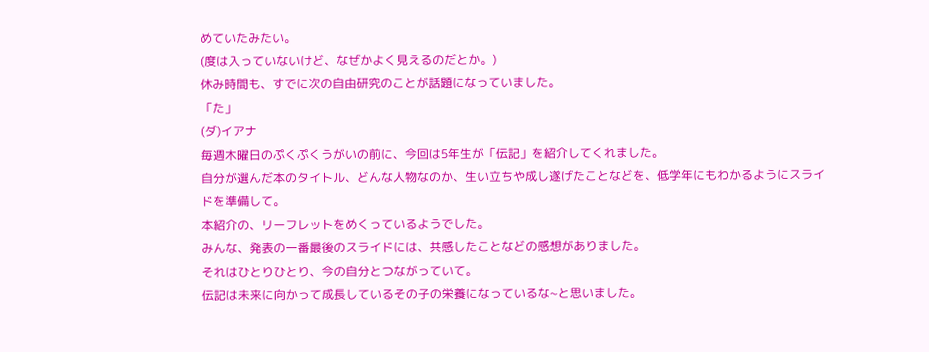めていたみたい。
(度は入っていないけど、なぜかよく見えるのだとか。)
休み時間も、すでに次の自由研究のことが話題になっていました。
「た」
(ダ)イアナ
毎週木曜日のぷくぷくうがいの前に、今回は5年生が「伝記」を紹介してくれました。
自分が選んだ本のタイトル、どんな人物なのか、生い立ちや成し遂げたことなどを、低学年にもわかるようにスライドを準備して。
本紹介の、リーフレットをめくっているようでした。
みんな、発表の一番最後のスライドには、共感したことなどの感想がありました。
それはひとりひとり、今の自分とつながっていて。
伝記は未来に向かって成長しているその子の栄養になっているな~と思いました。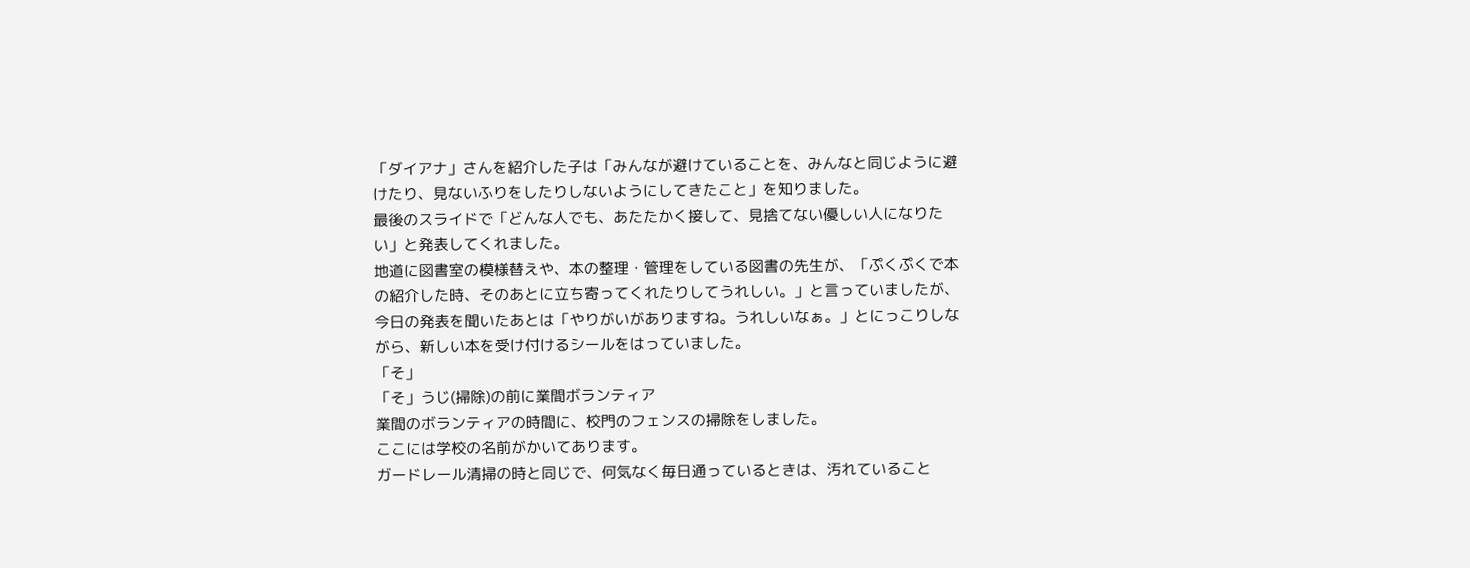「ダイアナ」さんを紹介した子は「みんなが避けていることを、みんなと同じように避けたり、見ないふりをしたりしないようにしてきたこと」を知りました。
最後のスライドで「どんな人でも、あたたかく接して、見捨てない優しい人になりたい」と発表してくれました。
地道に図書室の模様替えや、本の整理・管理をしている図書の先生が、「ぷくぷくで本の紹介した時、そのあとに立ち寄ってくれたりしてうれしい。」と言っていましたが、今日の発表を聞いたあとは「やりがいがありますね。うれしいなぁ。」とにっこりしながら、新しい本を受け付けるシールをはっていました。
「そ」
「そ」うじ(掃除)の前に業間ボランティア
業間のボランティアの時間に、校門のフェンスの掃除をしました。
ここには学校の名前がかいてあります。
ガードレール清掃の時と同じで、何気なく毎日通っているときは、汚れていること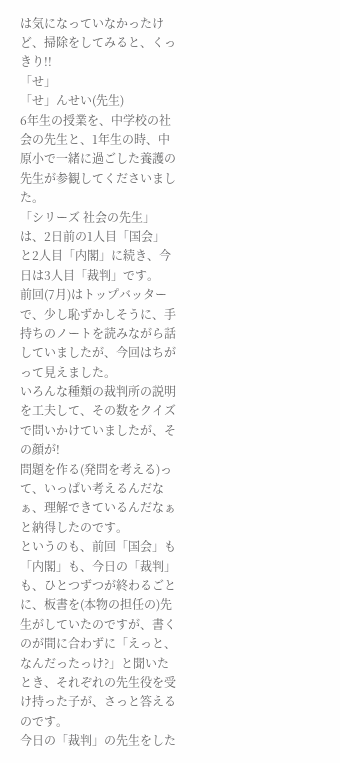は気になっていなかったけど、掃除をしてみると、くっきり!!
「せ」
「せ」んせい(先生)
6年生の授業を、中学校の社会の先生と、1年生の時、中原小で一緒に過ごした養護の先生が参観してくださいました。
「シリーズ 社会の先生」は、2日前の1人目「国会」と2人目「内閣」に続き、今日は3人目「裁判」です。
前回(7月)はトップバッターで、少し恥ずかしそうに、手持ちのノートを読みながら話していましたが、今回はちがって見えました。
いろんな種類の裁判所の説明を工夫して、その数をクイズで問いかけていましたが、その顔が!
問題を作る(発問を考える)って、いっぱい考えるんだなぁ、理解できているんだなぁと納得したのです。
というのも、前回「国会」も「内閣」も、今日の「裁判」も、ひとつずつが終わるごとに、板書を(本物の担任の)先生がしていたのですが、書くのが間に合わずに「えっと、なんだったっけ?」と聞いたとき、それぞれの先生役を受け持った子が、さっと答えるのです。
今日の「裁判」の先生をした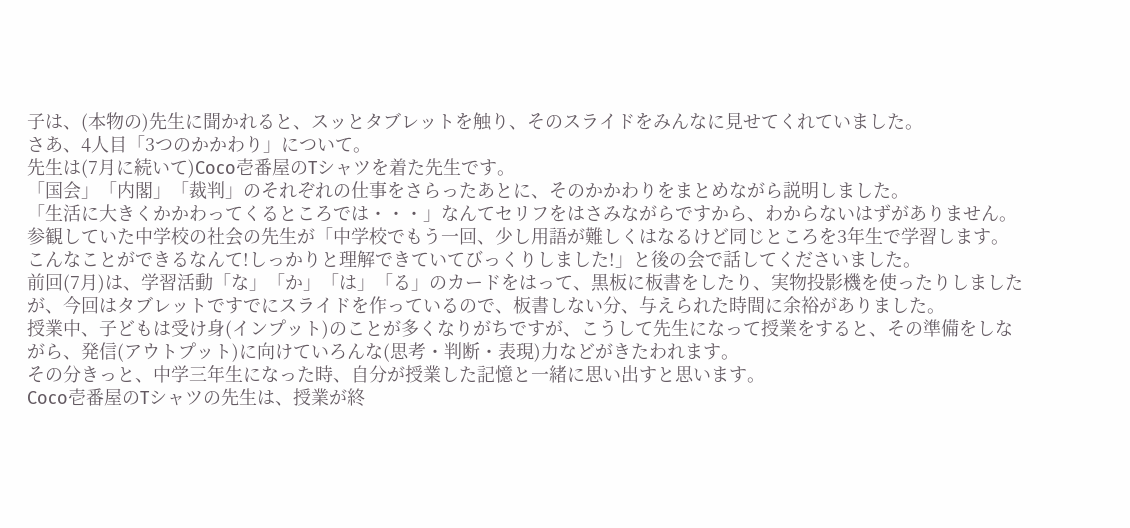子は、(本物の)先生に聞かれると、スッとタブレットを触り、そのスライドをみんなに見せてくれていました。
さあ、4人目「3つのかかわり」について。
先生は(7月に続いて)Coco壱番屋のTシャツを着た先生です。
「国会」「内閣」「裁判」のそれぞれの仕事をさらったあとに、そのかかわりをまとめながら説明しました。
「生活に大きくかかわってくるところでは・・・」なんてセリフをはさみながらですから、わからないはずがありません。
参観していた中学校の社会の先生が「中学校でもう一回、少し用語が難しくはなるけど同じところを3年生で学習します。こんなことができるなんて!しっかりと理解できていてびっくりしました!」と後の会で話してくださいました。
前回(7月)は、学習活動「な」「か」「は」「る」のカードをはって、黒板に板書をしたり、実物投影機を使ったりしましたが、今回はタブレットですでにスライドを作っているので、板書しない分、与えられた時間に余裕がありました。
授業中、子どもは受け身(インプット)のことが多くなりがちですが、こうして先生になって授業をすると、その準備をしながら、発信(アウトプット)に向けていろんな(思考・判断・表現)力などがきたわれます。
その分きっと、中学三年生になった時、自分が授業した記憶と一緒に思い出すと思います。
Coco壱番屋のTシャツの先生は、授業が終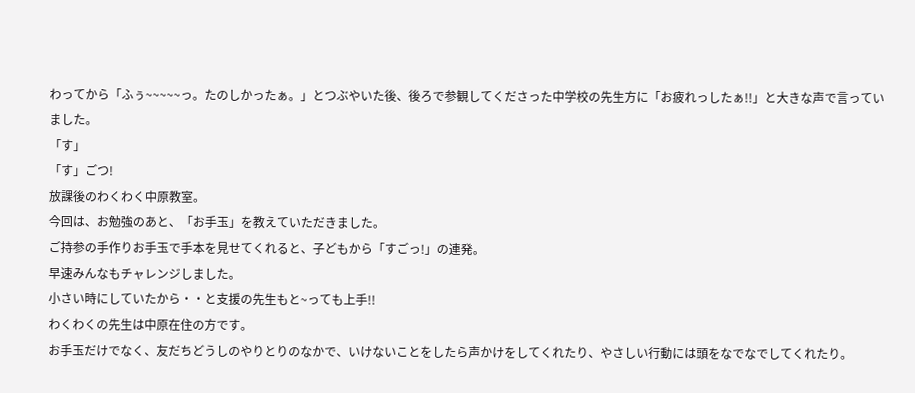わってから「ふぅ~~~~~っ。たのしかったぁ。」とつぶやいた後、後ろで参観してくださった中学校の先生方に「お疲れっしたぁ!!」と大きな声で言っていました。
「す」
「す」ごつ!
放課後のわくわく中原教室。
今回は、お勉強のあと、「お手玉」を教えていただきました。
ご持参の手作りお手玉で手本を見せてくれると、子どもから「すごっ!」の連発。
早速みんなもチャレンジしました。
小さい時にしていたから・・と支援の先生もと~っても上手!!
わくわくの先生は中原在住の方です。
お手玉だけでなく、友だちどうしのやりとりのなかで、いけないことをしたら声かけをしてくれたり、やさしい行動には頭をなでなでしてくれたり。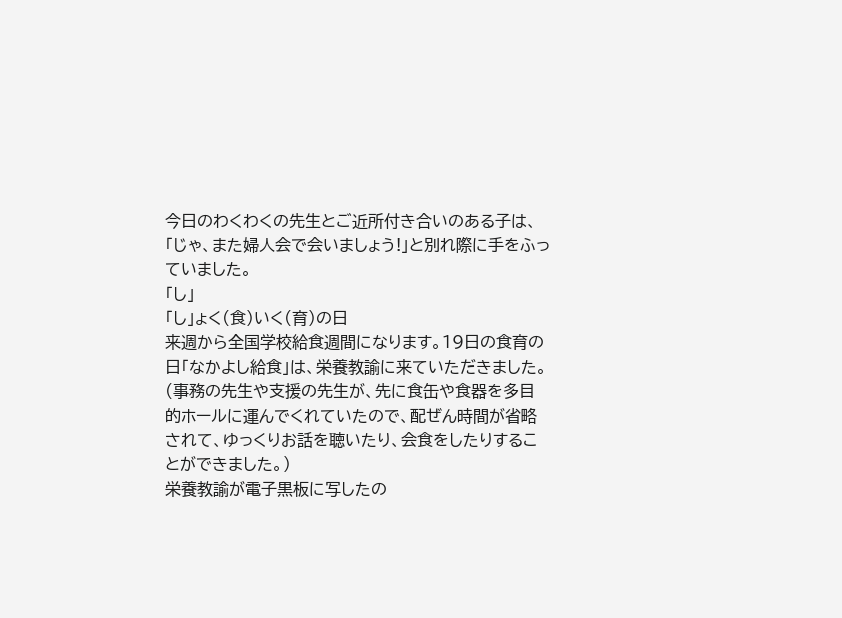今日のわくわくの先生とご近所付き合いのある子は、「じゃ、また婦人会で会いましょう!」と別れ際に手をふっていました。
「し」
「し」ょく(食)いく(育)の日
来週から全国学校給食週間になります。19日の食育の日「なかよし給食」は、栄養教諭に来ていただきました。
(事務の先生や支援の先生が、先に食缶や食器を多目的ホールに運んでくれていたので、配ぜん時間が省略されて、ゆっくりお話を聴いたり、会食をしたりすることができました。)
栄養教諭が電子黒板に写したの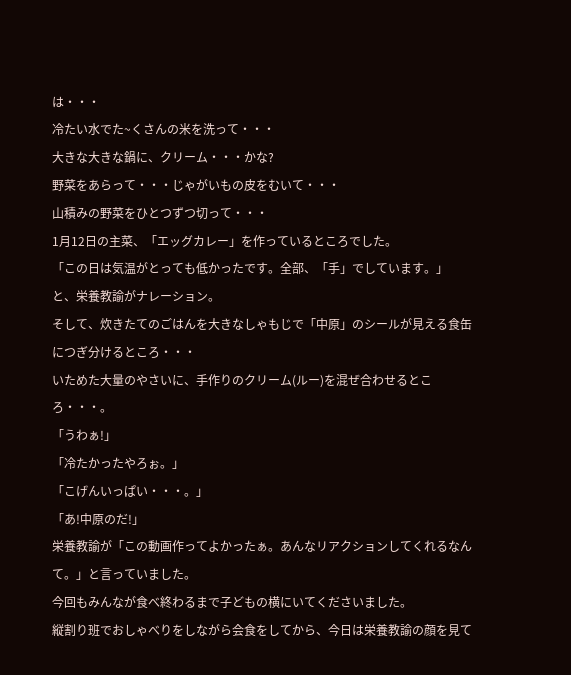は・・・
冷たい水でた~くさんの米を洗って・・・
大きな大きな鍋に、クリーム・・・かな?
野菜をあらって・・・じゃがいもの皮をむいて・・・
山積みの野菜をひとつずつ切って・・・
1月12日の主菜、「エッグカレー」を作っているところでした。
「この日は気温がとっても低かったです。全部、「手」でしています。」
と、栄養教諭がナレーション。
そして、炊きたてのごはんを大きなしゃもじで「中原」のシールが見える食缶につぎ分けるところ・・・
いためた大量のやさいに、手作りのクリーム(ルー)を混ぜ合わせるところ・・・。
「うわぁ!」
「冷たかったやろぉ。」
「こげんいっぱい・・・。」
「あ!中原のだ!」
栄養教諭が「この動画作ってよかったぁ。あんなリアクションしてくれるなんて。」と言っていました。
今回もみんなが食べ終わるまで子どもの横にいてくださいました。
縦割り班でおしゃべりをしながら会食をしてから、今日は栄養教諭の顔を見て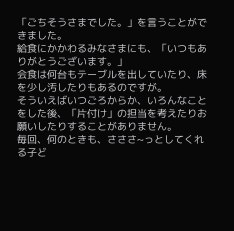「ごちそうさまでした。」を言うことができました。
給食にかかわるみなさまにも、「いつもありがとうございます。」
会食は何台もテーブルを出していたり、床を少し汚したりもあるのですが。
そういえばいつごろからか、いろんなことをした後、「片付け」の担当を考えたりお願いしたりすることがありません。
毎回、何のときも、さささ~っとしてくれる子ど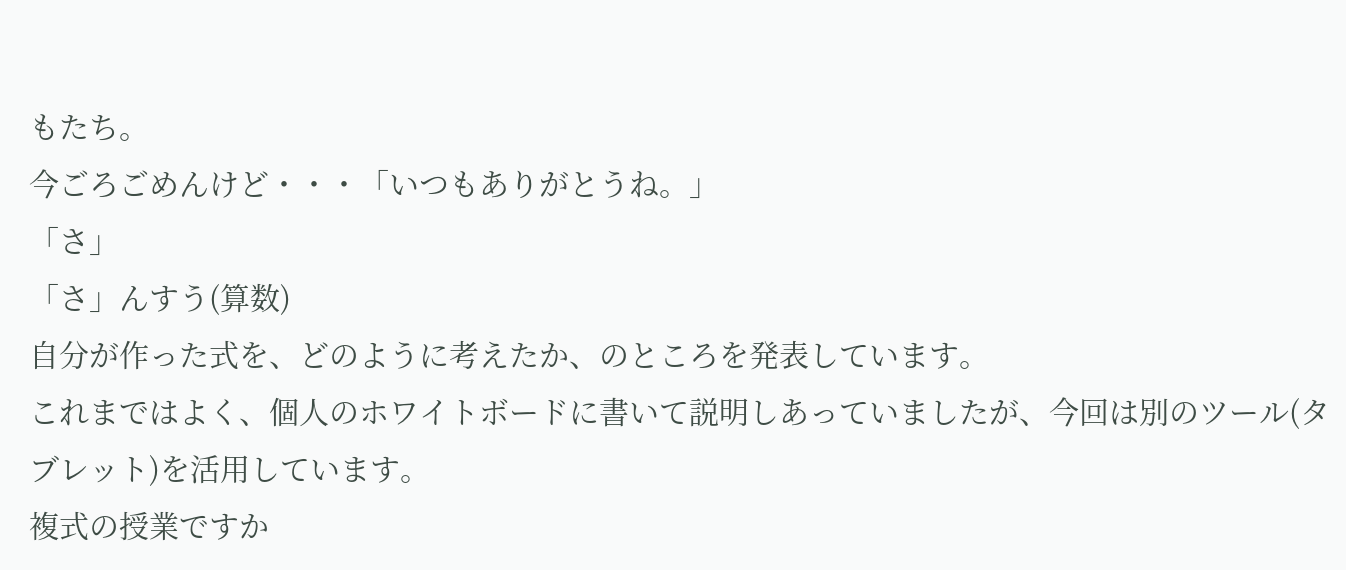もたち。
今ごろごめんけど・・・「いつもありがとうね。」
「さ」
「さ」んすう(算数)
自分が作った式を、どのように考えたか、のところを発表しています。
これまではよく、個人のホワイトボードに書いて説明しあっていましたが、今回は別のツール(タブレット)を活用しています。
複式の授業ですか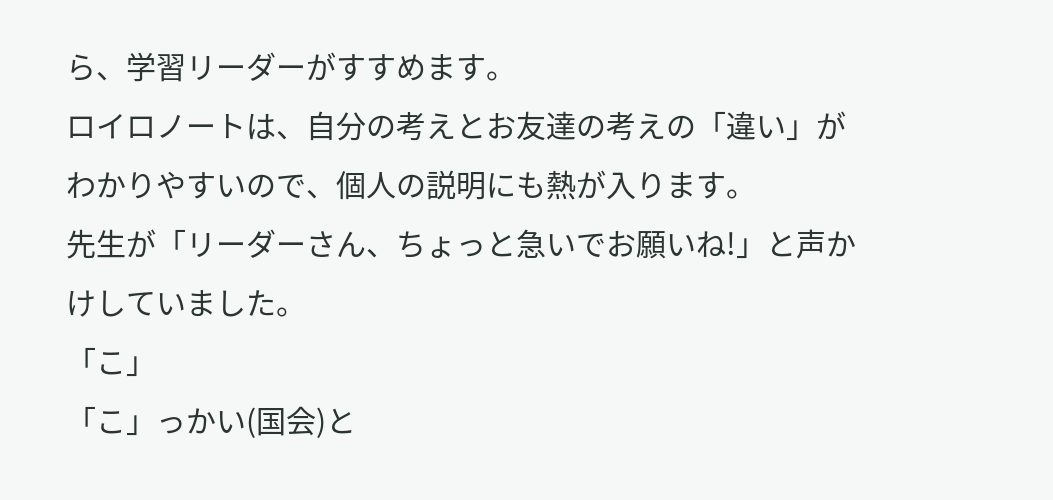ら、学習リーダーがすすめます。
ロイロノートは、自分の考えとお友達の考えの「違い」がわかりやすいので、個人の説明にも熱が入ります。
先生が「リーダーさん、ちょっと急いでお願いね!」と声かけしていました。
「こ」
「こ」っかい(国会)と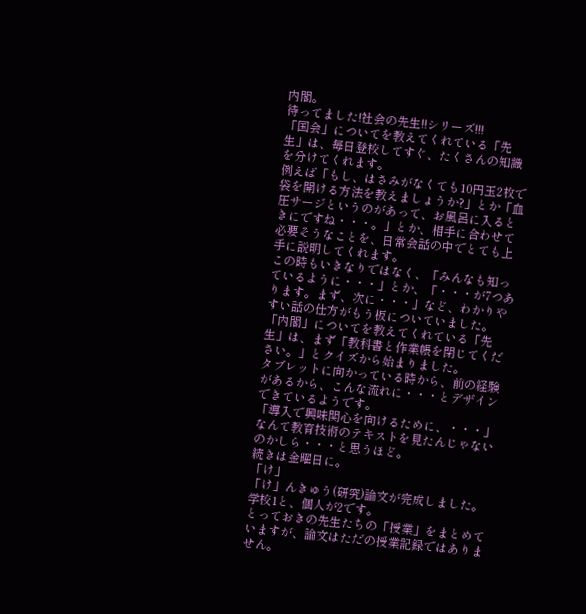内閣。
待ってました!社会の先生!!シリーズ!!!
「国会」についてを教えてくれている「先生」は、毎日登校してすぐ、たくさんの知識を分けてくれます。
例えば「もし、はさみがなくても10円玉2枚で袋を開ける方法を教えましょうか?」とか「血圧サージというのがあって、お風呂に入るときにですね・・・。」とか、相手に合わせて必要そうなことを、日常会話の中でとても上手に説明してくれます。
この時もいきなりではなく、「みんなも知っているように・・・」とか、「・・・が7つあります。まず、次に・・・」など、わかりやすい話の仕方がもう板についていました。
「内閣」についてを教えてくれている「先生」は、まず「教科書と作業帳を閉じてください。」とクイズから始まりました。
タブレットに向かっている時から、前の経験があるから、こんな流れに・・・とデザインできているようです。
「導入で興味関心を向けるために、・・・」なんて教育技術のテキストを見たんじゃないのかしら・・・と思うほど。
続きは金曜日に。
「け」
「け」んきゅう(研究)論文が完成しました。
学校1と、個人が2です。
とっておきの先生たちの「授業」をまとめていますが、論文はただの授業記録ではありません。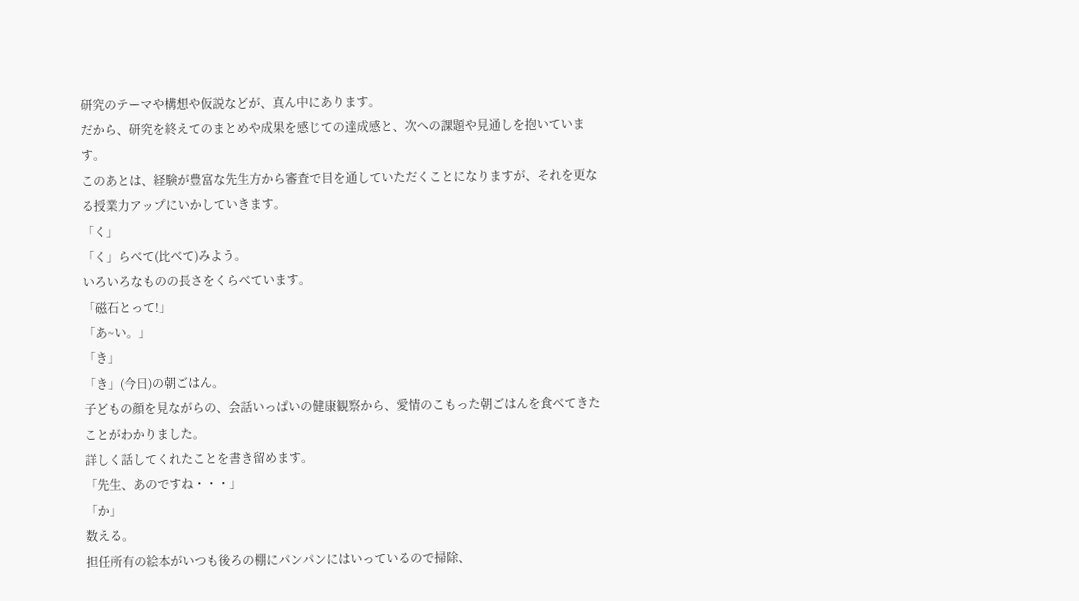研究のテーマや構想や仮説などが、真ん中にあります。
だから、研究を終えてのまとめや成果を感じての達成感と、次への課題や見通しを抱いています。
このあとは、経験が豊富な先生方から審査で目を通していただくことになりますが、それを更なる授業力アップにいかしていきます。
「く」
「く」らべて(比べて)みよう。
いろいろなものの長さをくらべています。
「磁石とって!」
「あ~い。」
「き」
「き」(今日)の朝ごはん。
子どもの顔を見ながらの、会話いっぱいの健康観察から、愛情のこもった朝ごはんを食べてきたことがわかりました。
詳しく話してくれたことを書き留めます。
「先生、あのですね・・・」
「か」
数える。
担任所有の絵本がいつも後ろの棚にパンパンにはいっているので掃除、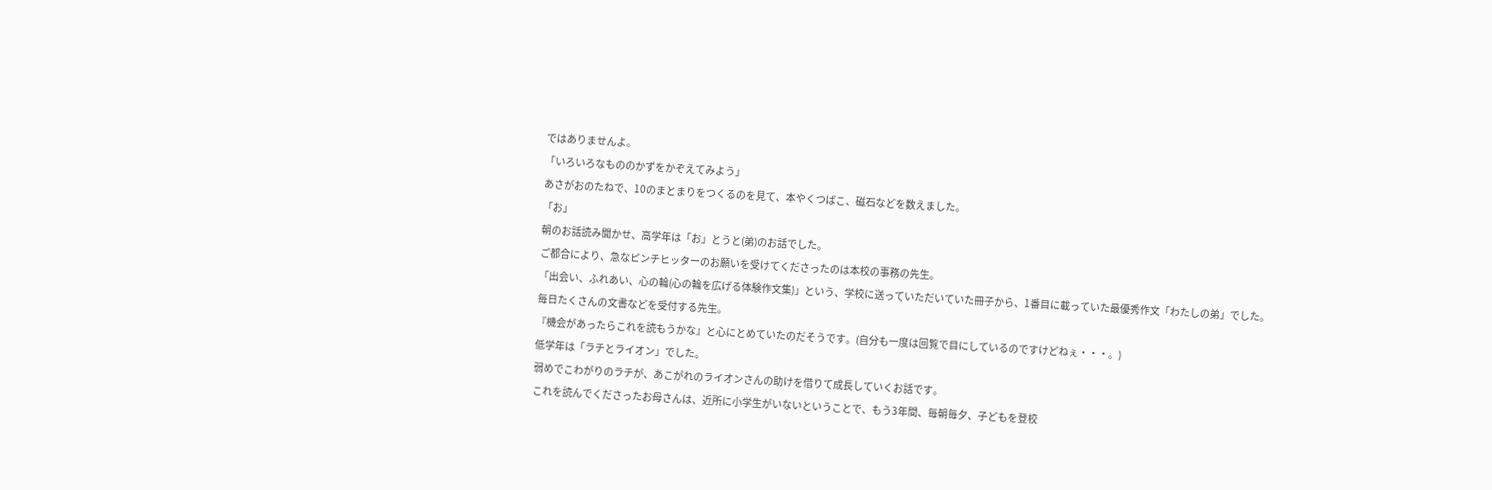ではありませんよ。
「いろいろなもののかずをかぞえてみよう」
あさがおのたねで、10のまとまりをつくるのを見て、本やくつばこ、磁石などを数えました。
「お」
朝のお話読み聞かせ、高学年は「お」とうと(弟)のお話でした。
ご都合により、急なピンチヒッターのお願いを受けてくださったのは本校の事務の先生。
「出会い、ふれあい、心の輪(心の輪を広げる体験作文集)」という、学校に送っていただいていた冊子から、1番目に載っていた最優秀作文「わたしの弟」でした。
毎日たくさんの文書などを受付する先生。
『機会があったらこれを読もうかな』と心にとめていたのだそうです。(自分も一度は回覧で目にしているのですけどねぇ・・・。)
低学年は「ラチとライオン」でした。
弱めでこわがりのラチが、あこがれのライオンさんの助けを借りて成長していくお話です。
これを読んでくださったお母さんは、近所に小学生がいないということで、もう3年間、毎朝毎夕、子どもを登校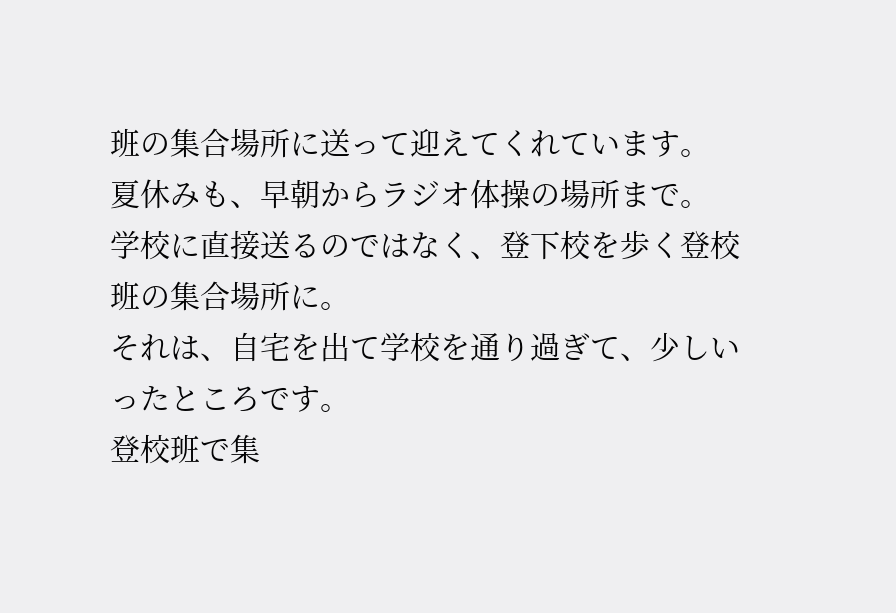班の集合場所に送って迎えてくれています。
夏休みも、早朝からラジオ体操の場所まで。
学校に直接送るのではなく、登下校を歩く登校班の集合場所に。
それは、自宅を出て学校を通り過ぎて、少しいったところです。
登校班で集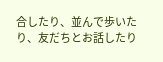合したり、並んで歩いたり、友だちとお話したり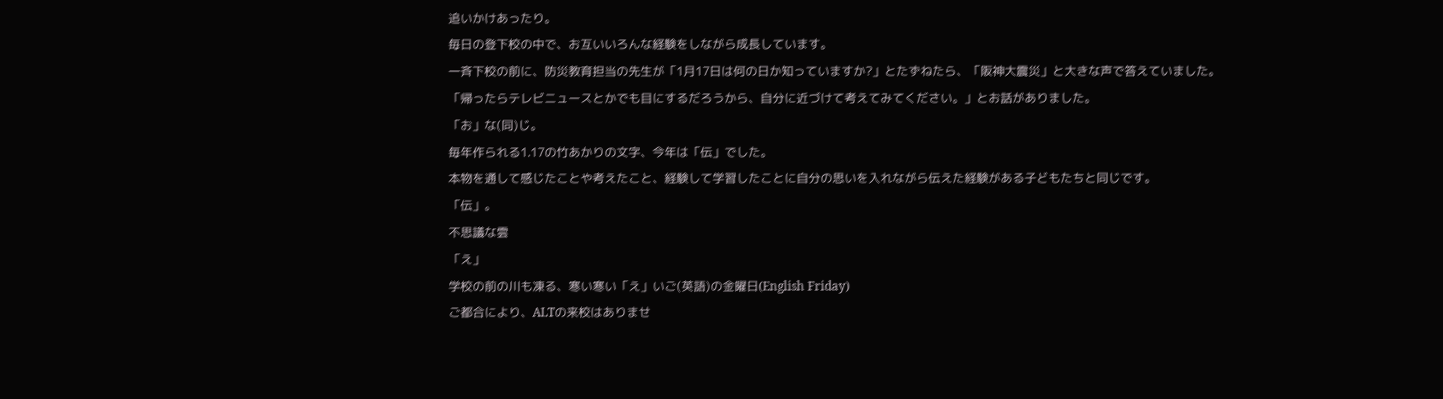追いかけあったり。
毎日の登下校の中で、お互いいろんな経験をしながら成長しています。
一斉下校の前に、防災教育担当の先生が「1月17日は何の日か知っていますか?」とたずねたら、「阪神大震災」と大きな声で答えていました。
「帰ったらテレビニュースとかでも目にするだろうから、自分に近づけて考えてみてください。」とお話がありました。
「お」な(同)じ。
毎年作られる1.17の竹あかりの文字、今年は「伝」でした。
本物を通して感じたことや考えたこと、経験して学習したことに自分の思いを入れながら伝えた経験がある子どもたちと同じです。
「伝」。
不思議な雲
「え」
学校の前の川も凍る、寒い寒い「え」いご(英語)の金曜日(English Friday)
ご都合により、ALTの来校はありませ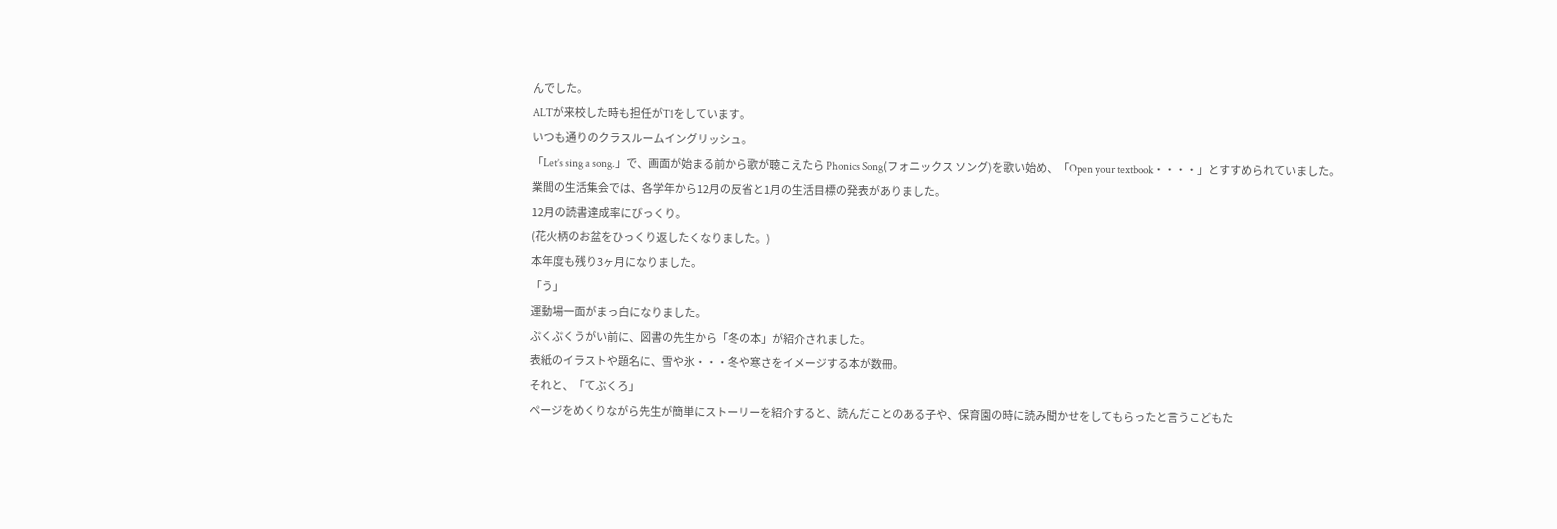んでした。
ALTが来校した時も担任がT1をしています。
いつも通りのクラスルームイングリッシュ。
「Let’s sing a song.」で、画面が始まる前から歌が聴こえたら Phonics Song(フォニックス ソング)を歌い始め、「Open your textbook・・・・」とすすめられていました。
業間の生活集会では、各学年から12月の反省と1月の生活目標の発表がありました。
12月の読書達成率にびっくり。
(花火柄のお盆をひっくり返したくなりました。)
本年度も残り3ヶ月になりました。
「う」
運動場一面がまっ白になりました。
ぷくぷくうがい前に、図書の先生から「冬の本」が紹介されました。
表紙のイラストや題名に、雪や氷・・・冬や寒さをイメージする本が数冊。
それと、「てぶくろ」
ページをめくりながら先生が簡単にストーリーを紹介すると、読んだことのある子や、保育園の時に読み聞かせをしてもらったと言うこどもた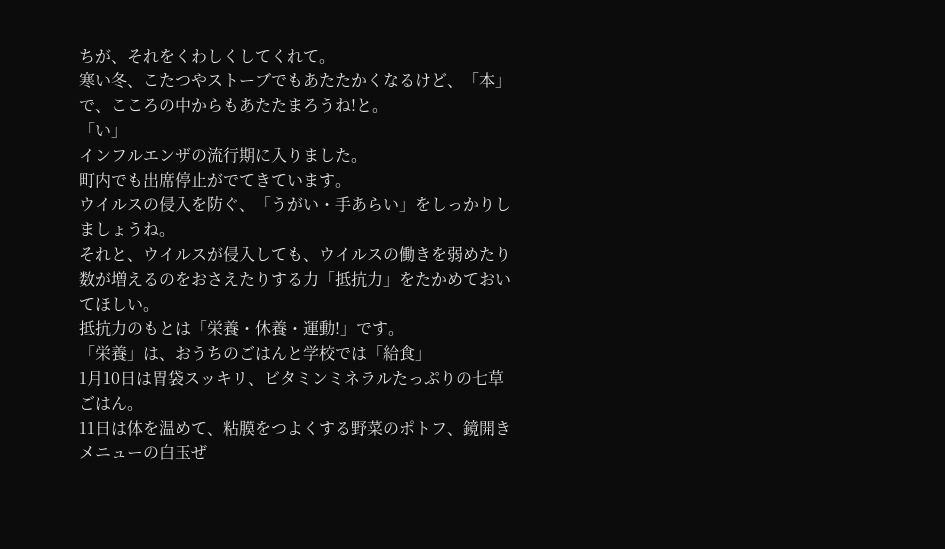ちが、それをくわしくしてくれて。
寒い冬、こたつやストーブでもあたたかくなるけど、「本」で、こころの中からもあたたまろうね!と。
「い」
インフルエンザの流行期に入りました。
町内でも出席停止がでてきています。
ウイルスの侵入を防ぐ、「うがい・手あらい」をしっかりしましょうね。
それと、ウイルスが侵入しても、ウイルスの働きを弱めたり数が増えるのをおさえたりする力「抵抗力」をたかめておいてほしい。
抵抗力のもとは「栄養・休養・運動!」です。
「栄養」は、おうちのごはんと学校では「給食」
1月10日は胃袋スッキリ、ビタミンミネラルたっぷりの七草ごはん。
11日は体を温めて、粘膜をつよくする野菜のポトフ、鏡開きメニューの白玉ぜ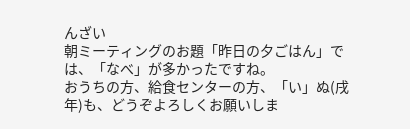んざい
朝ミーティングのお題「昨日の夕ごはん」では、「なべ」が多かったですね。
おうちの方、給食センターの方、「い」ぬ(戌年)も、どうぞよろしくお願いしま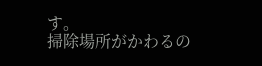す。
掃除場所がかわるの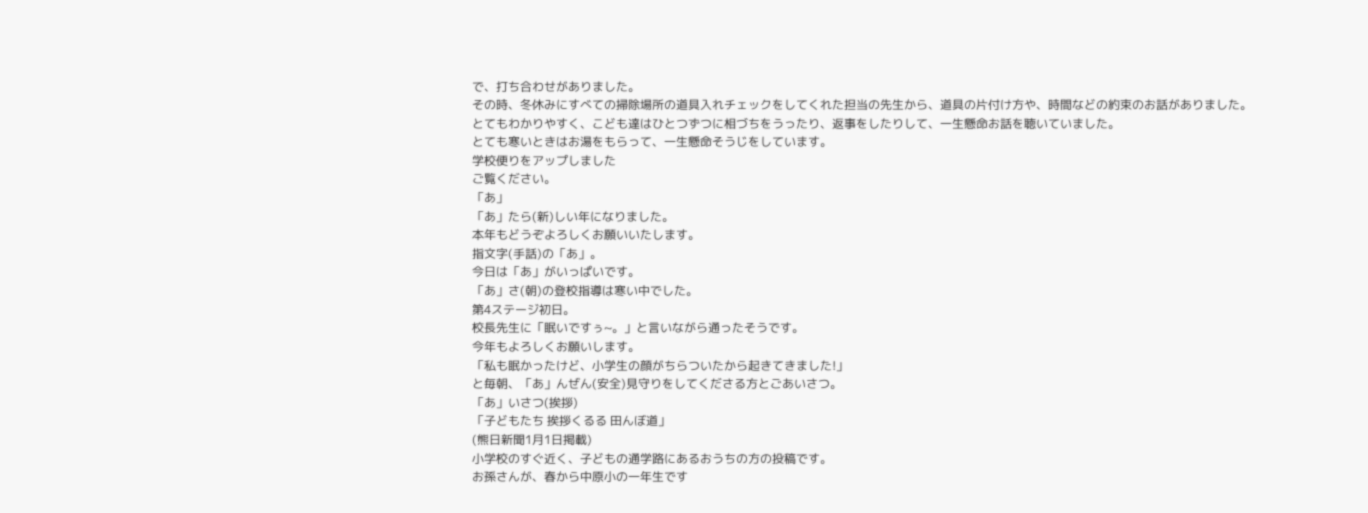で、打ち合わせがありました。
その時、冬休みにすべての掃除場所の道具入れチェックをしてくれた担当の先生から、道具の片付け方や、時間などの約束のお話がありました。
とてもわかりやすく、こども達はひとつずつに相づちをうったり、返事をしたりして、一生懸命お話を聴いていました。
とても寒いときはお湯をもらって、一生懸命そうじをしています。
学校便りをアップしました
ご覧ください。
「あ」
「あ」たら(新)しい年になりました。
本年もどうぞよろしくお願いいたします。
指文字(手話)の「あ」。
今日は「あ」がいっぱいです。
「あ」さ(朝)の登校指導は寒い中でした。
第4ステージ初日。
校長先生に「眠いですぅ~。」と言いながら通ったそうです。
今年もよろしくお願いします。
「私も眠かったけど、小学生の顔がちらついたから起きてきました!」
と毎朝、「あ」んぜん(安全)見守りをしてくださる方とごあいさつ。
「あ」いさつ(挨拶)
「子どもたち 挨拶くるる 田んぼ道」
(熊日新聞1月1日掲載)
小学校のすぐ近く、子どもの通学路にあるおうちの方の投稿です。
お孫さんが、春から中原小の一年生です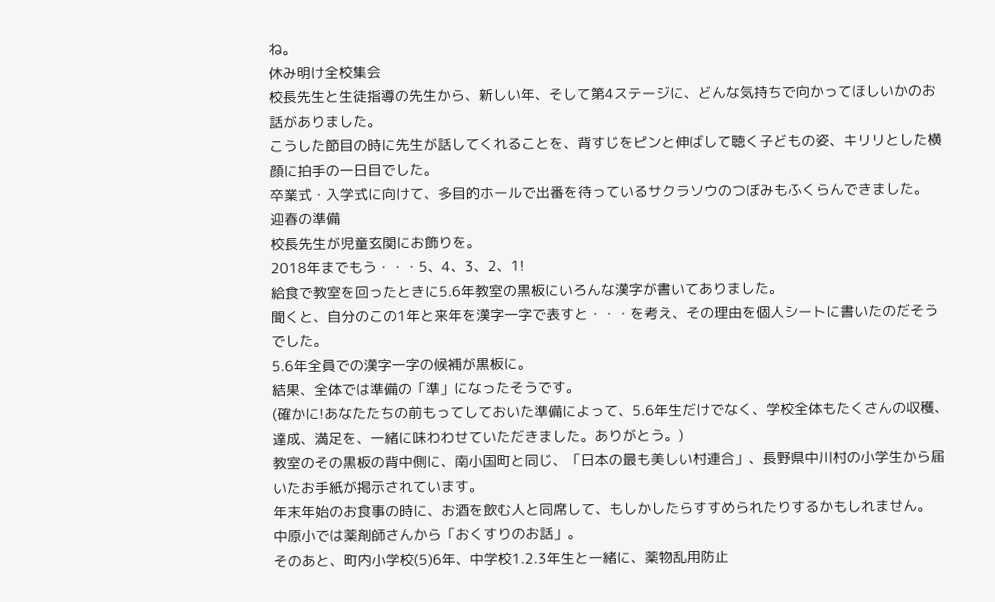ね。
休み明け全校集会
校長先生と生徒指導の先生から、新しい年、そして第4ステージに、どんな気持ちで向かってほしいかのお話がありました。
こうした節目の時に先生が話してくれることを、背すじをピンと伸ばして聴く子どもの姿、キリリとした横顔に拍手の一日目でした。
卒業式・入学式に向けて、多目的ホールで出番を待っているサクラソウのつぼみもふくらんできました。
迎春の準備
校長先生が児童玄関にお飾りを。
2018年までもう・・・5、4、3、2、1!
給食で教室を回ったときに5.6年教室の黒板にいろんな漢字が書いてありました。
聞くと、自分のこの1年と来年を漢字一字で表すと・・・を考え、その理由を個人シートに書いたのだそうでした。
5.6年全員での漢字一字の候補が黒板に。
結果、全体では準備の「準」になったそうです。
(確かに!あなたたちの前もってしておいた準備によって、5.6年生だけでなく、学校全体もたくさんの収穫、達成、満足を、一緒に味わわせていただきました。ありがとう。)
教室のその黒板の背中側に、南小国町と同じ、「日本の最も美しい村連合」、長野県中川村の小学生から届いたお手紙が掲示されています。
年末年始のお食事の時に、お酒を飲む人と同席して、もしかしたらすすめられたりするかもしれません。
中原小では薬剤師さんから「おくすりのお話」。
そのあと、町内小学校(5)6年、中学校1.2.3年生と一緒に、薬物乱用防止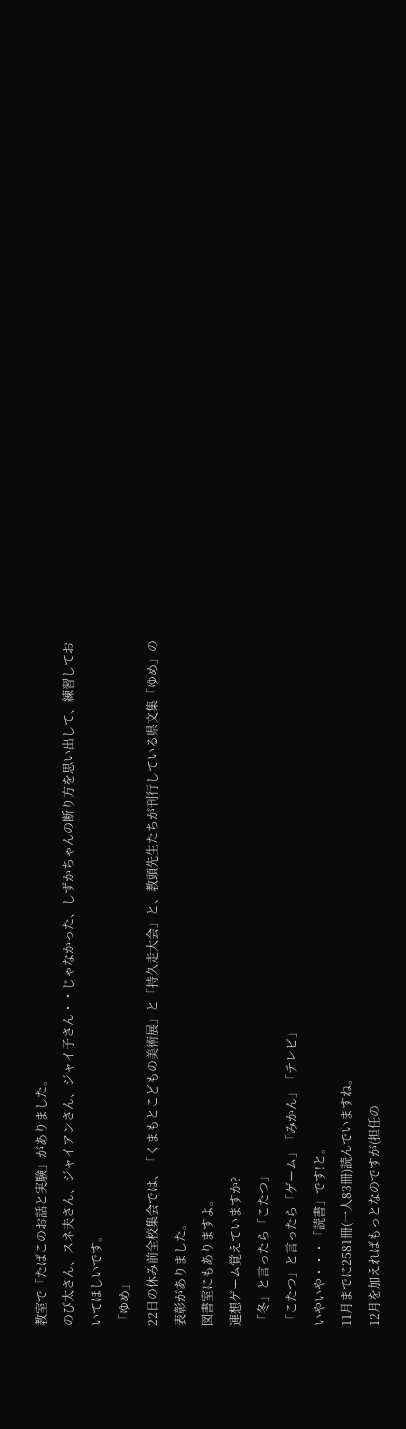教室で「たばこのお話と実験」がありました。
のび太さん、スネ夫さん、ジャイアンさん、ジャイ子さん・・じゃなかった、しずかちゃんの断り方を思い出して、練習しておいてほしいです。
「ゆめ」
22日の休み前全校集会では、「くまもとこどもの美術展」と「持久走大会」と、教頭先生たちが刊行している県文集「ゆめ」の表彰がありました。
図書室にもありますよ。
連想ゲーム覚えていますか?
「冬」と言ったら「こたつ」
「こたつ」と言ったら「ゲーム」「みかん」「テレビ」
いやいや・・・「読書」です!と。
11月までに2581冊(一人83冊)読んでいますね。
12月を加えればもっとなのですが(担任の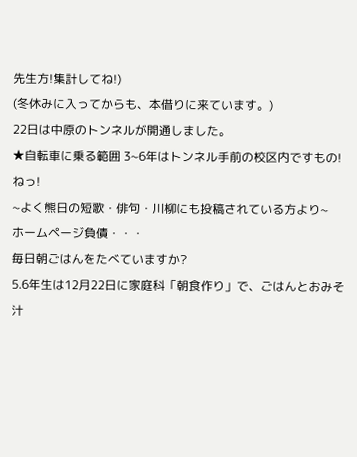先生方!集計してね!)
(冬休みに入ってからも、本借りに来ています。)
22日は中原のトンネルが開通しました。
★自転車に乗る範囲 3~6年はトンネル手前の校区内ですもの!ねっ!
~よく熊日の短歌・俳句・川柳にも投稿されている方より~
ホームページ負債・・・
毎日朝ごはんをたべていますか?
5.6年生は12月22日に家庭科「朝食作り」で、ごはんとおみそ汁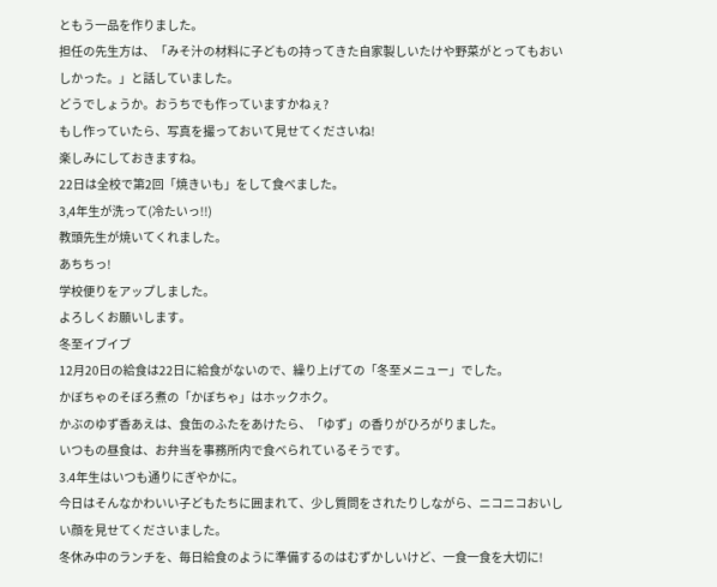ともう一品を作りました。
担任の先生方は、「みそ汁の材料に子どもの持ってきた自家製しいたけや野菜がとってもおいしかった。」と話していました。
どうでしょうか。おうちでも作っていますかねぇ?
もし作っていたら、写真を撮っておいて見せてくださいね!
楽しみにしておきますね。
22日は全校で第2回「焼きいも」をして食べました。
3,4年生が洗って(冷たいっ!!)
教頭先生が焼いてくれました。
あちちっ!
学校便りをアップしました。
よろしくお願いします。
冬至イブイブ
12月20日の給食は22日に給食がないので、繰り上げての「冬至メニュー」でした。
かぼちゃのそぼろ煮の「かぼちゃ」はホックホク。
かぶのゆず香あえは、食缶のふたをあけたら、「ゆず」の香りがひろがりました。
いつもの昼食は、お弁当を事務所内で食べられているそうです。
3.4年生はいつも通りにぎやかに。
今日はそんなかわいい子どもたちに囲まれて、少し質問をされたりしながら、ニコニコおいしい顔を見せてくださいました。
冬休み中のランチを、毎日給食のように準備するのはむずかしいけど、一食一食を大切に!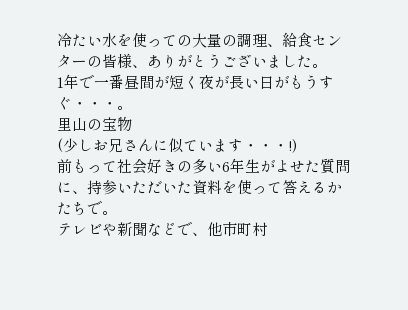冷たい水を使っての大量の調理、給食センターの皆様、ありがとうございました。
1年で一番昼間が短く夜が長い日がもうすぐ・・・。
里山の宝物
(少しお兄さんに似ています・・・!)
前もって社会好きの多い6年生がよせた質問に、持参いただいた資料を使って答えるかたちで。
テレビや新聞などで、他市町村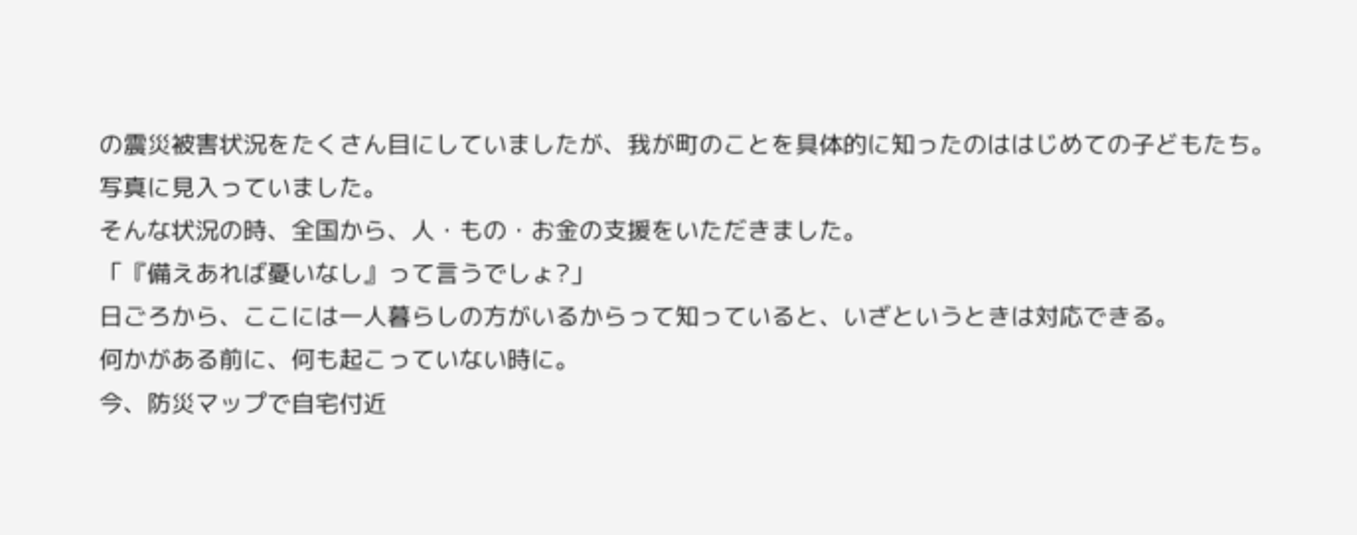の震災被害状況をたくさん目にしていましたが、我が町のことを具体的に知ったのははじめての子どもたち。
写真に見入っていました。
そんな状況の時、全国から、人・もの・お金の支援をいただきました。
「『備えあれば憂いなし』って言うでしょ?」
日ごろから、ここには一人暮らしの方がいるからって知っていると、いざというときは対応できる。
何かがある前に、何も起こっていない時に。
今、防災マップで自宅付近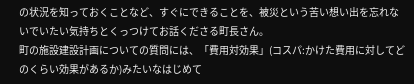の状況を知っておくことなど、すぐにできることを、被災という苦い想い出を忘れないでいたい気持ちとくっつけてお話くださる町長さん。
町の施設建設計画についての質問には、「費用対効果」(コスパ:かけた費用に対してどのくらい効果があるか)みたいなはじめて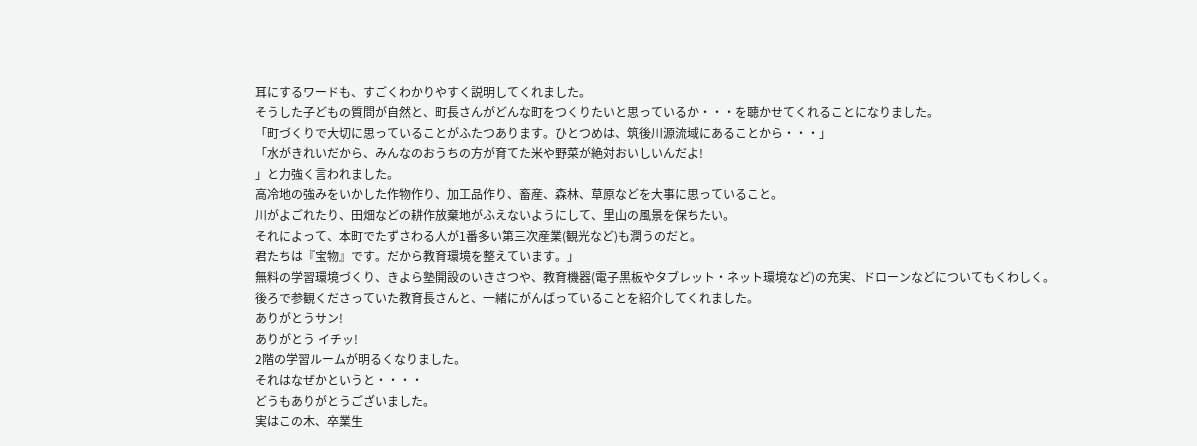耳にするワードも、すごくわかりやすく説明してくれました。
そうした子どもの質問が自然と、町長さんがどんな町をつくりたいと思っているか・・・を聴かせてくれることになりました。
「町づくりで大切に思っていることがふたつあります。ひとつめは、筑後川源流域にあることから・・・」
「水がきれいだから、みんなのおうちの方が育てた米や野菜が絶対おいしいんだよ!
」と力強く言われました。
高冷地の強みをいかした作物作り、加工品作り、畜産、森林、草原などを大事に思っていること。
川がよごれたり、田畑などの耕作放棄地がふえないようにして、里山の風景を保ちたい。
それによって、本町でたずさわる人が1番多い第三次産業(観光など)も潤うのだと。
君たちは『宝物』です。だから教育環境を整えています。」
無料の学習環境づくり、きよら塾開設のいきさつや、教育機器(電子黒板やタブレット・ネット環境など)の充実、ドローンなどについてもくわしく。
後ろで参観くださっていた教育長さんと、一緒にがんばっていることを紹介してくれました。
ありがとうサン!
ありがとう イチッ!
2階の学習ルームが明るくなりました。
それはなぜかというと・・・・
どうもありがとうございました。
実はこの木、卒業生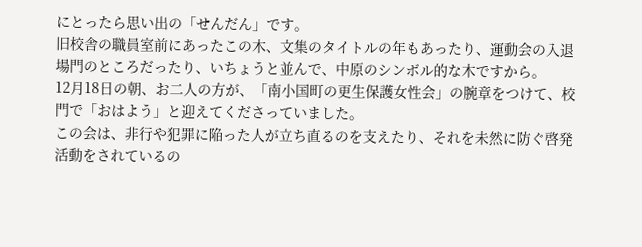にとったら思い出の「せんだん」です。
旧校舎の職員室前にあったこの木、文集のタイトルの年もあったり、運動会の入退場門のところだったり、いちょうと並んで、中原のシンボル的な木ですから。
12月18日の朝、お二人の方が、「南小国町の更生保護女性会」の腕章をつけて、校門で「おはよう」と迎えてくださっていました。
この会は、非行や犯罪に陥った人が立ち直るのを支えたり、それを未然に防ぐ啓発活動をされているの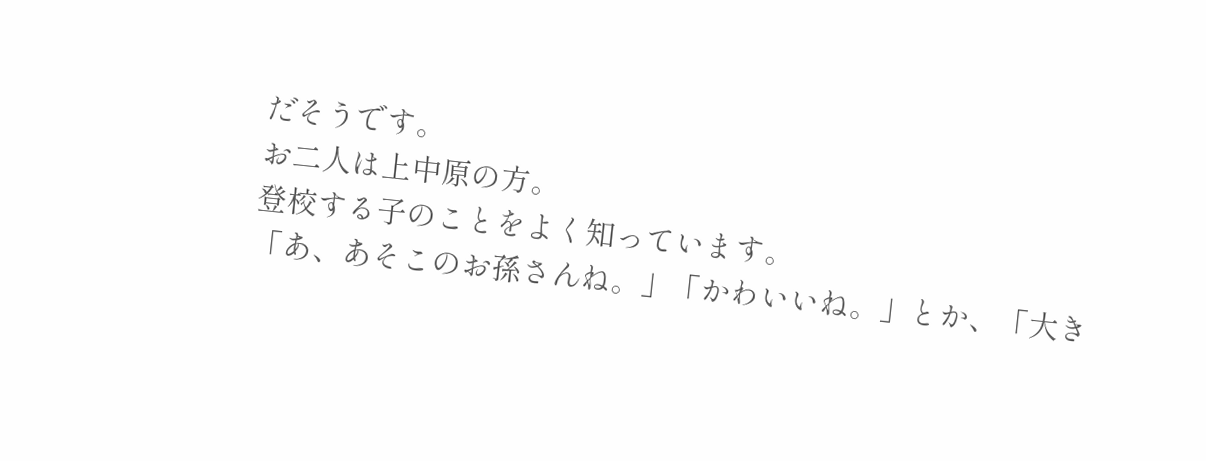だそうです。
お二人は上中原の方。
登校する子のことをよく知っています。
「あ、あそこのお孫さんね。」「かわいいね。」とか、「大き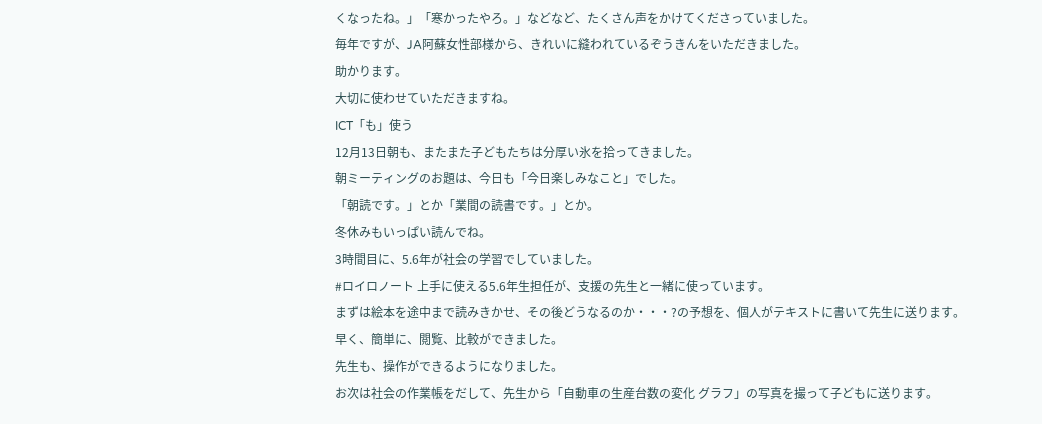くなったね。」「寒かったやろ。」などなど、たくさん声をかけてくださっていました。
毎年ですが、JA阿蘇女性部様から、きれいに縫われているぞうきんをいただきました。
助かります。
大切に使わせていただきますね。
ICT「も」使う
12月13日朝も、またまた子どもたちは分厚い氷を拾ってきました。
朝ミーティングのお題は、今日も「今日楽しみなこと」でした。
「朝読です。」とか「業間の読書です。」とか。
冬休みもいっぱい読んでね。
3時間目に、5.6年が社会の学習でしていました。
#ロイロノート 上手に使える5.6年生担任が、支援の先生と一緒に使っています。
まずは絵本を途中まで読みきかせ、その後どうなるのか・・・?の予想を、個人がテキストに書いて先生に送ります。
早く、簡単に、閲覧、比較ができました。
先生も、操作ができるようになりました。
お次は社会の作業帳をだして、先生から「自動車の生産台数の変化 グラフ」の写真を撮って子どもに送ります。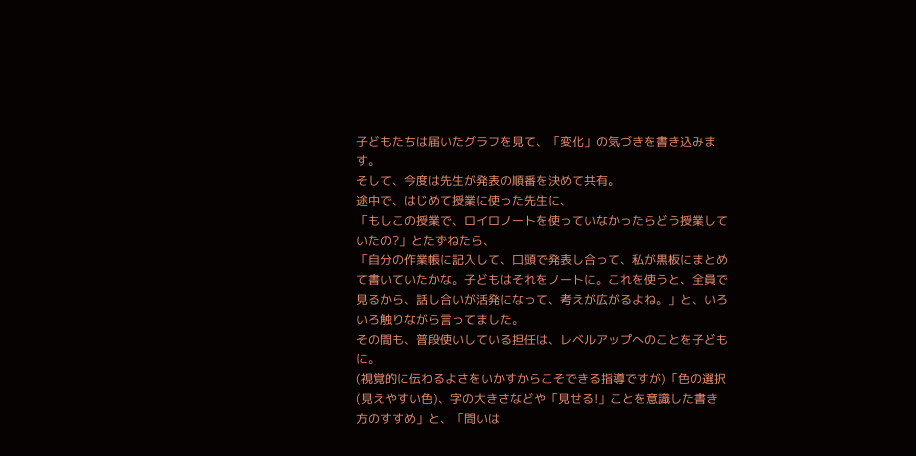子どもたちは届いたグラフを見て、「変化」の気づきを書き込みます。
そして、今度は先生が発表の順番を決めて共有。
途中で、はじめて授業に使った先生に、
「もしこの授業で、ロイロノートを使っていなかったらどう授業していたの?」とたずねたら、
「自分の作業帳に記入して、口頭で発表し合って、私が黒板にまとめて書いていたかな。子どもはそれをノートに。これを使うと、全員で見るから、話し合いが活発になって、考えが広がるよね。」と、いろいろ触りながら言ってました。
その間も、普段使いしている担任は、レベルアップへのことを子どもに。
(視覚的に伝わるよさをいかすからこそできる指導ですが)「色の選択(見えやすい色)、字の大きさなどや「見せる!」ことを意識した書き方のすすめ」と、「問いは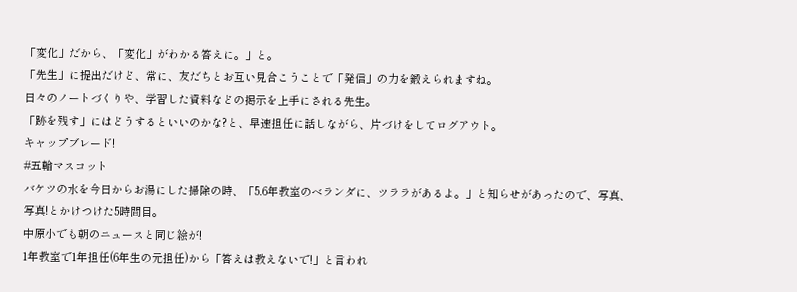「変化」だから、「変化」がわかる答えに。」と。
「先生」に提出だけど、常に、友だちとお互い見合こうことで「発信」の力を鍛えられますね。
日々のノートづくりや、学習した資料などの掲示を上手にされる先生。
「跡を残す」にはどうするといいのかな?と、早速担任に話しながら、片づけをしてログアウト。
キャップブレード!
#五輪マスコット
バケツの水を今日からお湯にした掃除の時、「5.6年教室のベランダに、ツララがあるよ。」と知らせがあったので、写真、写真!とかけつけた5時間目。
中原小でも朝のニュースと同じ絵が!
1年教室で1年担任(6年生の元担任)から「答えは教えないで!」と言われ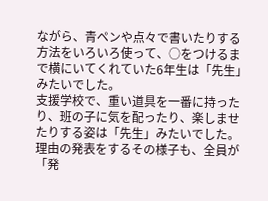ながら、青ペンや点々で書いたりする方法をいろいろ使って、○をつけるまで横にいてくれていた6年生は「先生」みたいでした。
支援学校で、重い道具を一番に持ったり、班の子に気を配ったり、楽しませたりする姿は「先生」みたいでした。
理由の発表をするその様子も、全員が「発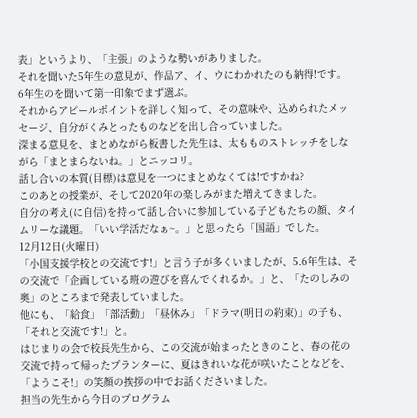表」というより、「主張」のような勢いがありました。
それを聞いた5年生の意見が、作品ア、イ、ウにわかれたのも納得!です。
6年生のを聞いて第一印象でまず選ぶ。
それからアピールポイントを詳しく知って、その意味や、込められたメッセージ、自分がくみとったものなどを出し合っていました。
深まる意見を、まとめながら板書した先生は、太もものストレッチをしながら「まとまらないね。」とニッコリ。
話し合いの本質(目標)は意見を一つにまとめなくては!ですかね?
このあとの授業が、そして2020年の楽しみがまた増えてきました。
自分の考え(に自信)を持って話し合いに参加している子どもたちの顔、タイムリーな議題。「いい学活だなぁ~。」と思ったら「国語」でした。
12月12日(火曜日)
「小国支援学校との交流です!」と言う子が多くいましたが、5.6年生は、その交流で「企画している班の遊びを喜んでくれるか。」と、「たのしみの奥」のところまで発表していました。
他にも、「給食」「部活動」「昼休み」「ドラマ(明日の約束)」の子も、「それと交流です!」と。
はじまりの会で校長先生から、この交流が始まったときのこと、春の花の交流で持って帰ったプランターに、夏はきれいな花が咲いたことなどを、「ようこそ!」の笑顔の挨拶の中でお話くださいました。
担当の先生から今日のプログラム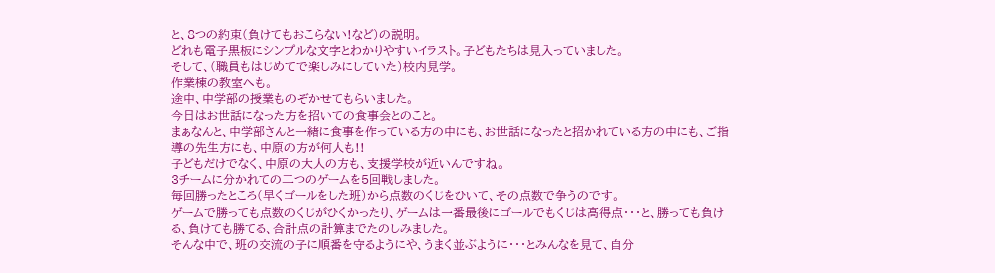と、8つの約束(負けてもおこらない!など)の説明。
どれも電子黒板にシンプルな文字とわかりやすいイラスト。子どもたちは見入っていました。
そして、(職員もはじめてで楽しみにしていた)校内見学。
作業棟の教室へも。
途中、中学部の授業ものぞかせてもらいました。
今日はお世話になった方を招いての食事会とのこと。
まぁなんと、中学部さんと一緒に食事を作っている方の中にも、お世話になったと招かれている方の中にも、ご指導の先生方にも、中原の方が何人も!!
子どもだけでなく、中原の大人の方も、支援学校が近いんですね。
3チームに分かれての二つのゲームを5回戦しました。
毎回勝ったところ(早くゴールをした班)から点数のくじをひいて、その点数で争うのです。
ゲームで勝っても点数のくじがひくかったり、ゲームは一番最後にゴールでもくじは高得点・・・と、勝っても負ける、負けても勝てる、合計点の計算までたのしみました。
そんな中で、班の交流の子に順番を守るようにや、うまく並ぶように・・・とみんなを見て、自分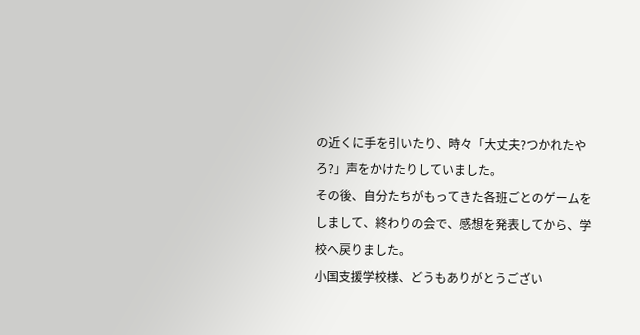の近くに手を引いたり、時々「大丈夫?つかれたやろ?」声をかけたりしていました。
その後、自分たちがもってきた各班ごとのゲームをしまして、終わりの会で、感想を発表してから、学校へ戻りました。
小国支援学校様、どうもありがとうござい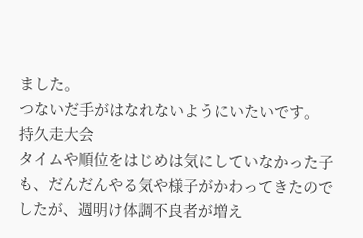ました。
つないだ手がはなれないようにいたいです。
持久走大会
タイムや順位をはじめは気にしていなかった子も、だんだんやる気や様子がかわってきたのでしたが、週明け体調不良者が増え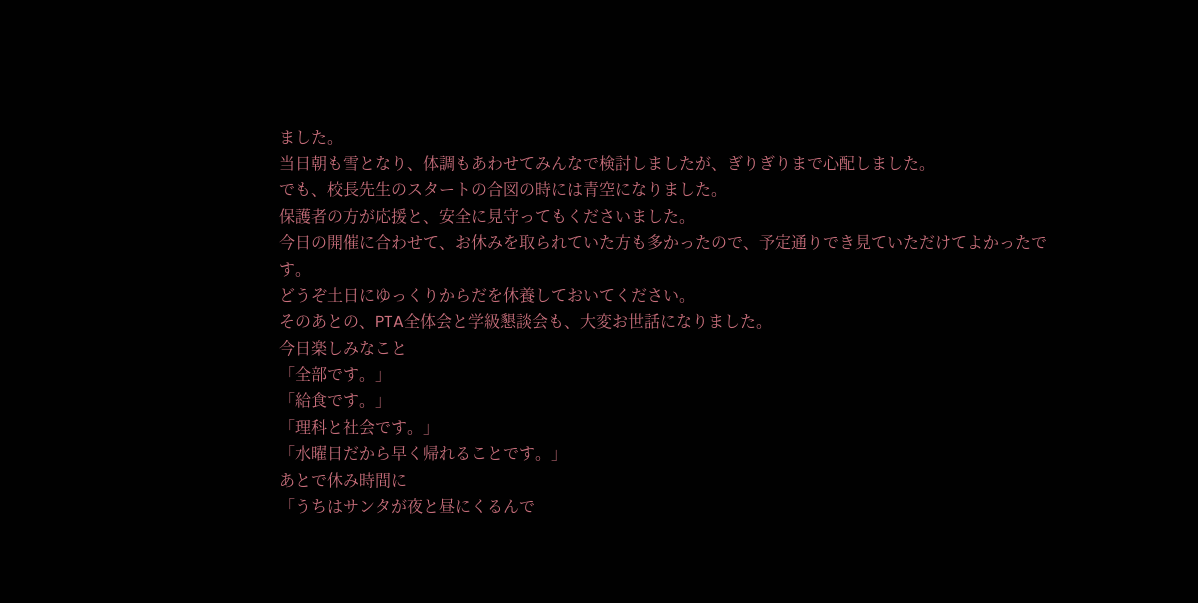ました。
当日朝も雪となり、体調もあわせてみんなで検討しましたが、ぎりぎりまで心配しました。
でも、校長先生のスタートの合図の時には青空になりました。
保護者の方が応援と、安全に見守ってもくださいました。
今日の開催に合わせて、お休みを取られていた方も多かったので、予定通りでき見ていただけてよかったです。
どうぞ土日にゆっくりからだを休養しておいてください。
そのあとの、PTA全体会と学級懇談会も、大変お世話になりました。
今日楽しみなこと
「全部です。」
「給食です。」
「理科と社会です。」
「水曜日だから早く帰れることです。」
あとで休み時間に
「うちはサンタが夜と昼にくるんで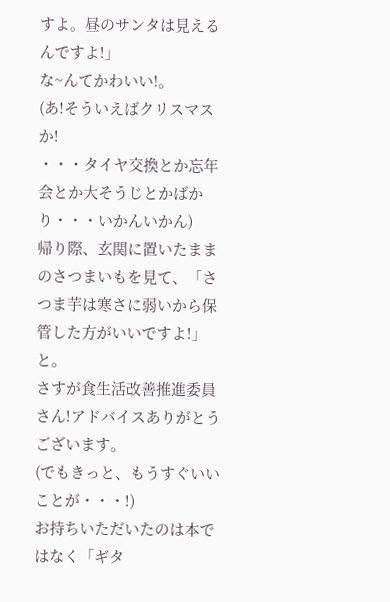すよ。昼のサンタは見えるんですよ!」
な~んてかわいい!。
(あ!そういえばクリスマスか!
・・・タイヤ交換とか忘年会とか大そうじとかばかり・・・いかんいかん)
帰り際、玄関に置いたままのさつまいもを見て、「さつま芋は寒さに弱いから保管した方がいいですよ!」と。
さすが食生活改善推進委員さん!アドバイスありがとうございます。
(でもきっと、もうすぐいいことが・・・!)
お持ちいただいたのは本ではなく「ギタ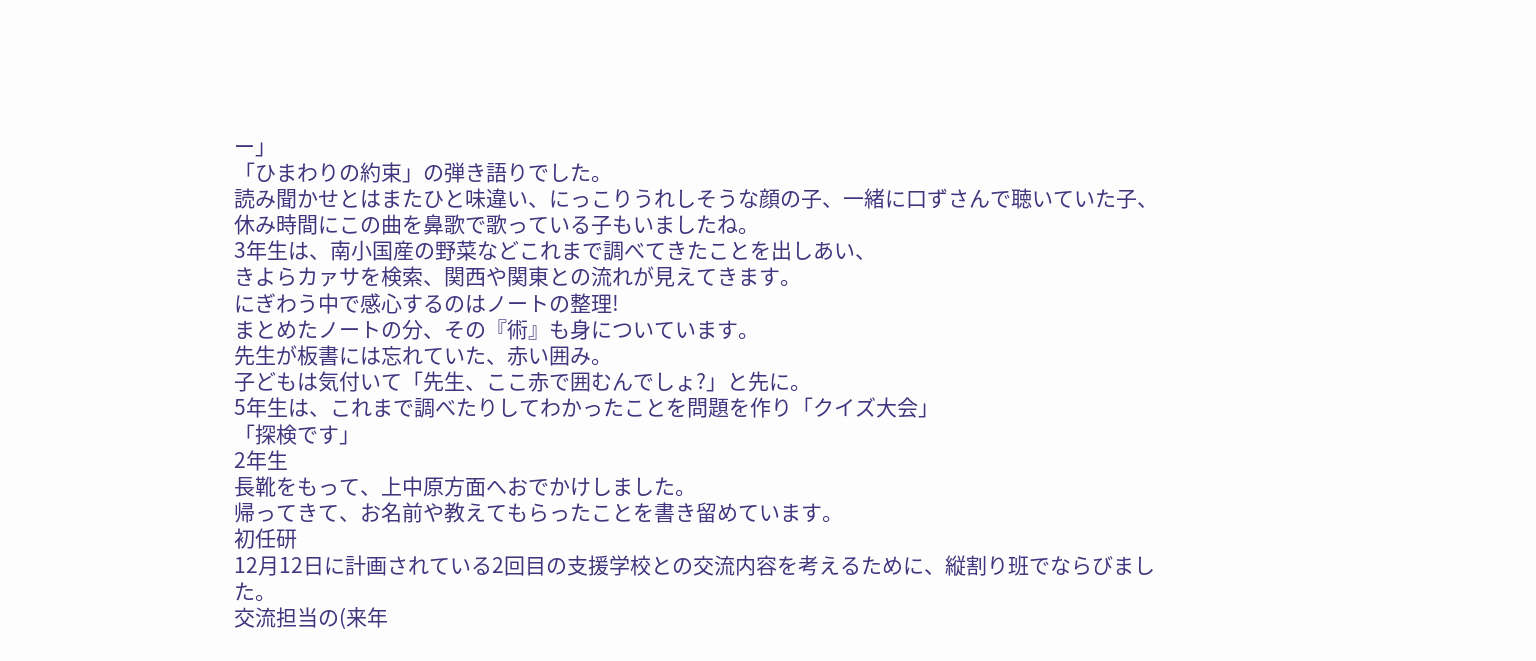ー」
「ひまわりの約束」の弾き語りでした。
読み聞かせとはまたひと味違い、にっこりうれしそうな顔の子、一緒に口ずさんで聴いていた子、休み時間にこの曲を鼻歌で歌っている子もいましたね。
3年生は、南小国産の野菜などこれまで調べてきたことを出しあい、
きよらカァサを検索、関西や関東との流れが見えてきます。
にぎわう中で感心するのはノートの整理!
まとめたノートの分、その『術』も身についています。
先生が板書には忘れていた、赤い囲み。
子どもは気付いて「先生、ここ赤で囲むんでしょ?」と先に。
5年生は、これまで調べたりしてわかったことを問題を作り「クイズ大会」
「探検です」
2年生
長靴をもって、上中原方面へおでかけしました。
帰ってきて、お名前や教えてもらったことを書き留めています。
初任研
12月12日に計画されている2回目の支援学校との交流内容を考えるために、縦割り班でならびました。
交流担当の(来年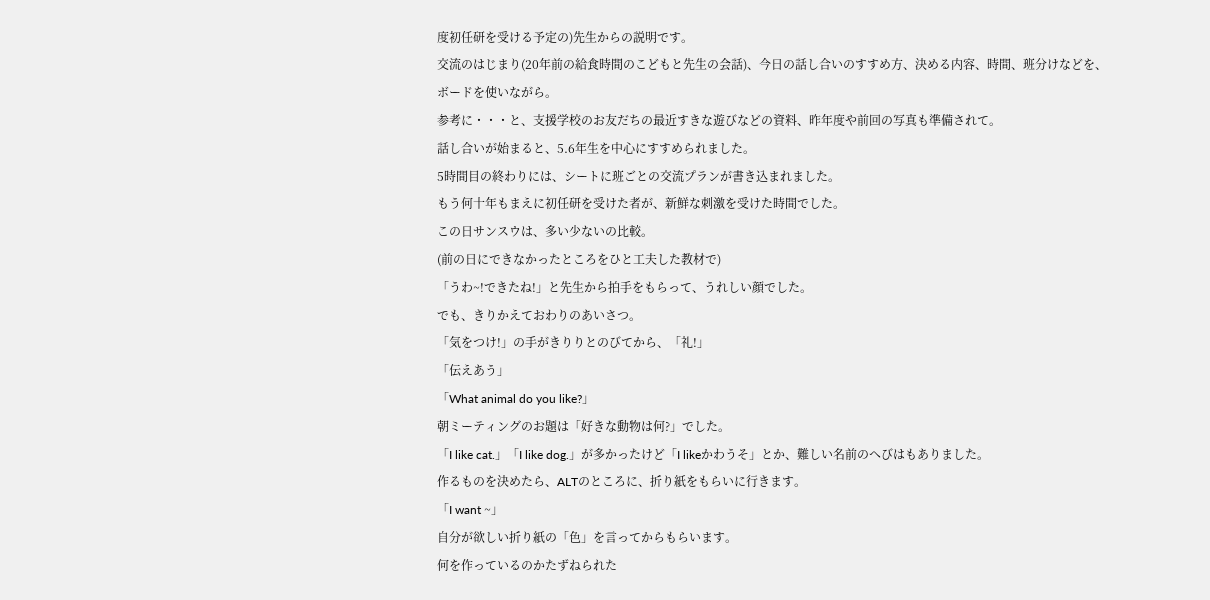度初任研を受ける予定の)先生からの説明です。
交流のはじまり(20年前の給食時間のこどもと先生の会話)、今日の話し合いのすすめ方、決める内容、時間、班分けなどを、ボードを使いながら。
参考に・・・と、支援学校のお友だちの最近すきな遊びなどの資料、昨年度や前回の写真も準備されて。
話し合いが始まると、5.6年生を中心にすすめられました。
5時間目の終わりには、シートに班ごとの交流プランが書き込まれました。
もう何十年もまえに初任研を受けた者が、新鮮な刺激を受けた時間でした。
この日サンスウは、多い少ないの比較。
(前の日にできなかったところをひと工夫した教材で)
「うわ~!できたね!」と先生から拍手をもらって、うれしい顔でした。
でも、きりかえておわりのあいさつ。
「気をつけ!」の手がきりりとのびてから、「礼!」
「伝えあう」
「What animal do you like?」
朝ミーティングのお題は「好きな動物は何?」でした。
「I like cat.」「I like dog.」が多かったけど「I likeかわうそ」とか、難しい名前のへびはもありました。
作るものを決めたら、ALTのところに、折り紙をもらいに行きます。
「I want ~」
自分が欲しい折り紙の「色」を言ってからもらいます。
何を作っているのかたずねられた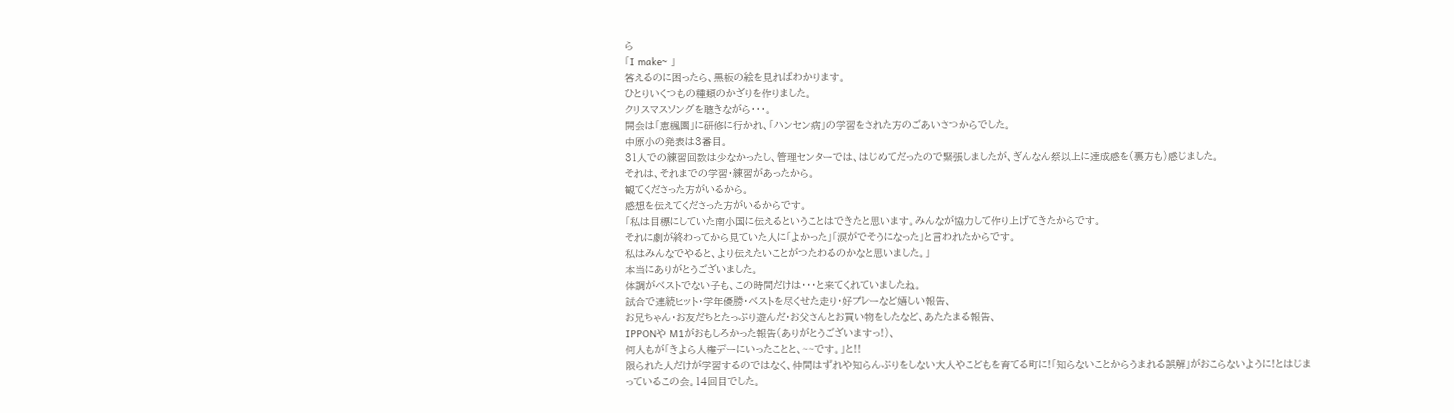ら
「I make~ 」
答えるのに困ったら、黒板の絵を見ればわかります。
ひとりいくつもの種類のかざりを作りました。
クリスマスソングを聴きながら・・・。
開会は「恵楓園」に研修に行かれ、「ハンセン病」の学習をされた方のごあいさつからでした。
中原小の発表は3番目。
31人での練習回数は少なかったし、管理センターでは、はじめてだったので緊張しましたが、ぎんなん祭以上に達成感を(裏方も)感じました。
それは、それまでの学習・練習があったから。
観てくださった方がいるから。
感想を伝えてくださった方がいるからです。
「私は目標にしていた南小国に伝えるということはできたと思います。みんなが協力して作り上げてきたからです。
それに劇が終わってから見ていた人に「よかった」「涙がでそうになった」と言われたからです。
私はみんなでやると、より伝えたいことがつたわるのかなと思いました。」
本当にありがとうございました。
体調がベストでない子も、この時間だけは・・・と来てくれていましたね。
試合で連続ヒット・学年優勝・ベストを尽くせた走り・好プレーなど嬉しい報告、
お兄ちゃん・お友だちとたっぷり遊んだ・お父さんとお買い物をしたなど、あたたまる報告、
IPPONや M1がおもしろかった報告(ありがとうございますっ!)、
何人もが「きよら人権デーにいったことと、~~です。」と!!
限られた人だけが学習するのではなく、仲間はずれや知らんぷりをしない大人やこどもを育てる町に!「知らないことからうまれる誤解」がおこらないように!とはじまっているこの会。14回目でした。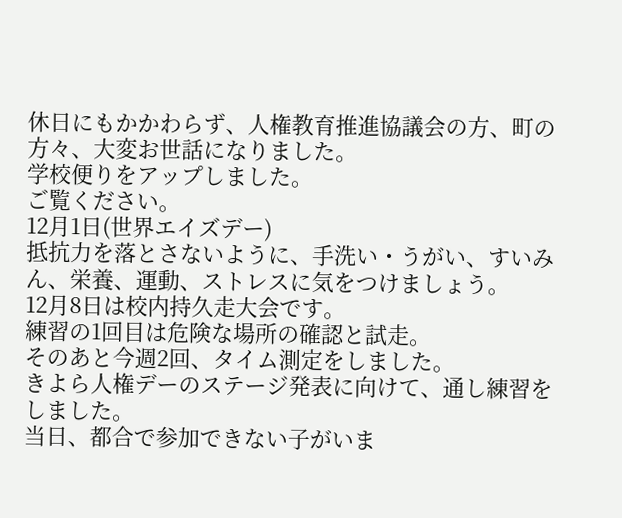休日にもかかわらず、人権教育推進協議会の方、町の方々、大変お世話になりました。
学校便りをアップしました。
ご覧ください。
12月1日(世界エイズデー)
抵抗力を落とさないように、手洗い・うがい、すいみん、栄養、運動、ストレスに気をつけましょう。
12月8日は校内持久走大会です。
練習の1回目は危険な場所の確認と試走。
そのあと今週2回、タイム測定をしました。
きよら人権デーのステージ発表に向けて、通し練習をしました。
当日、都合で参加できない子がいま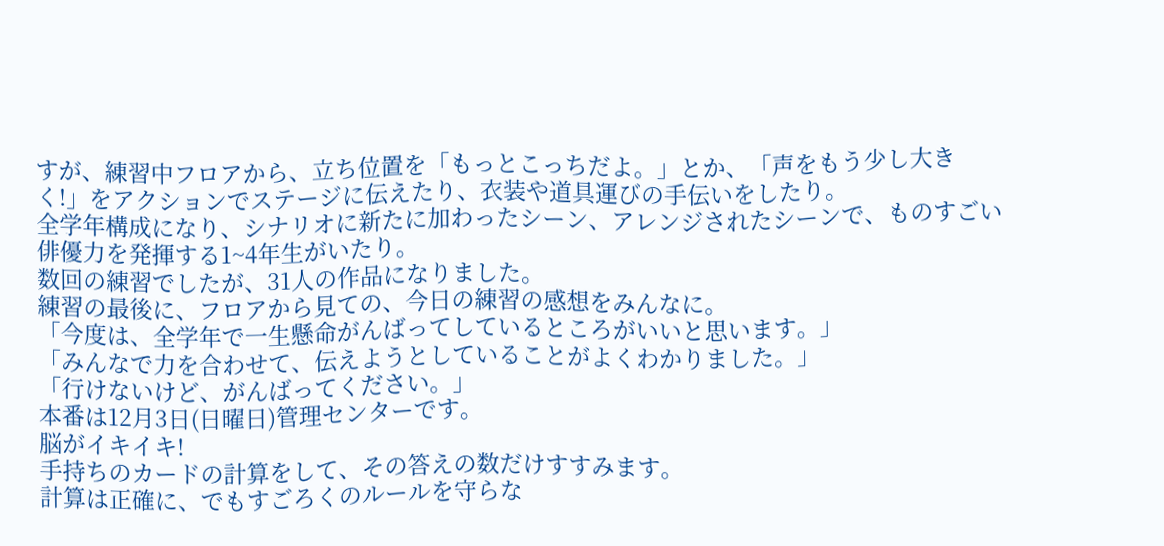すが、練習中フロアから、立ち位置を「もっとこっちだよ。」とか、「声をもう少し大きく!」をアクションでステージに伝えたり、衣装や道具運びの手伝いをしたり。
全学年構成になり、シナリオに新たに加わったシーン、アレンジされたシーンで、ものすごい俳優力を発揮する1~4年生がいたり。
数回の練習でしたが、31人の作品になりました。
練習の最後に、フロアから見ての、今日の練習の感想をみんなに。
「今度は、全学年で一生懸命がんばってしているところがいいと思います。」
「みんなで力を合わせて、伝えようとしていることがよくわかりました。」
「行けないけど、がんばってください。」
本番は12月3日(日曜日)管理センターです。
脳がイキイキ!
手持ちのカードの計算をして、その答えの数だけすすみます。
計算は正確に、でもすごろくのルールを守らな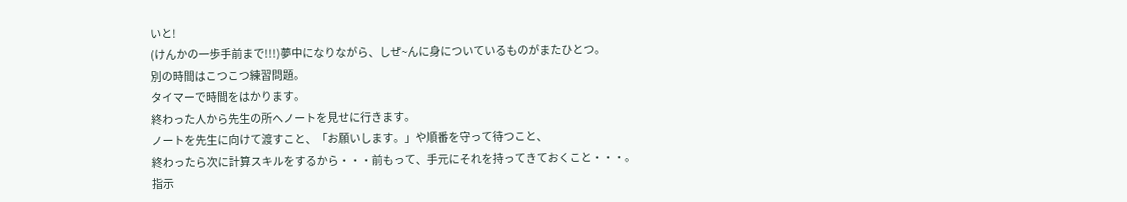いと!
(けんかの一歩手前まで!!!)夢中になりながら、しぜ~んに身についているものがまたひとつ。
別の時間はこつこつ練習問題。
タイマーで時間をはかります。
終わった人から先生の所へノートを見せに行きます。
ノートを先生に向けて渡すこと、「お願いします。」や順番を守って待つこと、
終わったら次に計算スキルをするから・・・前もって、手元にそれを持ってきておくこと・・・。
指示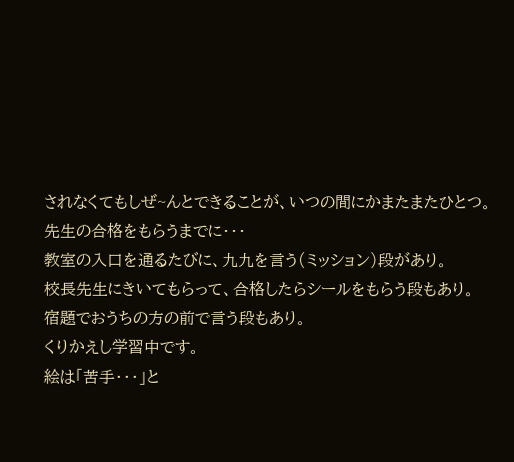されなくてもしぜ~んとできることが、いつの間にかまたまたひとつ。
先生の合格をもらうまでに・・・
教室の入口を通るたびに、九九を言う(ミッション)段があり。
校長先生にきいてもらって、合格したらシールをもらう段もあり。
宿題でおうちの方の前で言う段もあり。
くりかえし学習中です。
絵は「苦手・・・」と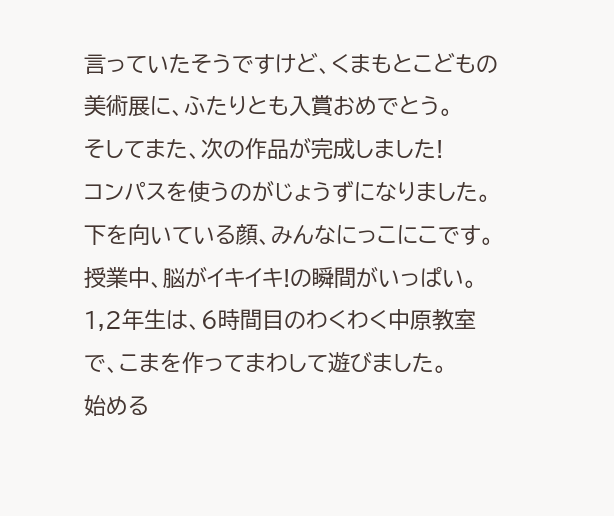言っていたそうですけど、くまもとこどもの美術展に、ふたりとも入賞おめでとう。
そしてまた、次の作品が完成しました!
コンパスを使うのがじょうずになりました。
下を向いている顔、みんなにっこにこです。
授業中、脳がイキイキ!の瞬間がいっぱい。
1,2年生は、6時間目のわくわく中原教室で、こまを作ってまわして遊びました。
始める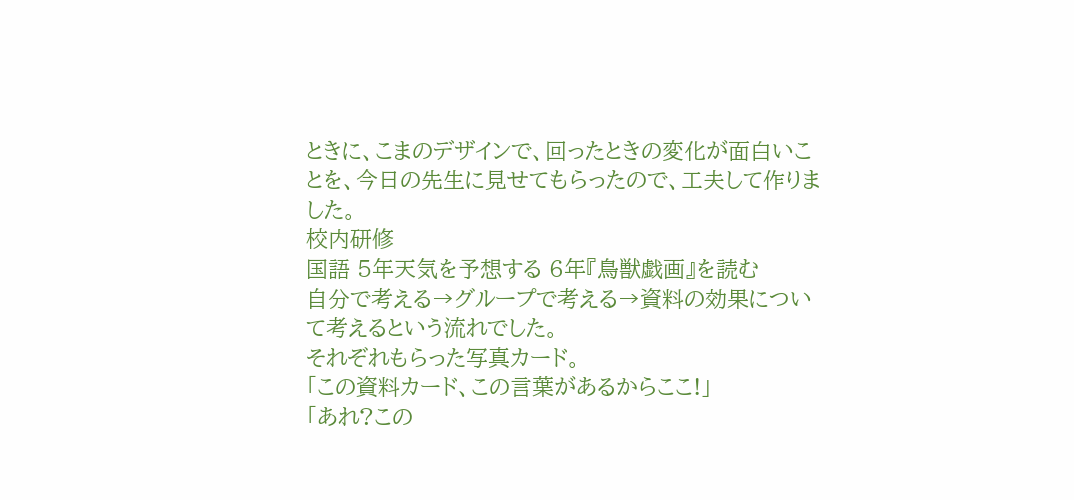ときに、こまのデザインで、回ったときの変化が面白いことを、今日の先生に見せてもらったので、工夫して作りました。
校内研修
国語 5年天気を予想する 6年『鳥獣戯画』を読む
自分で考える→グループで考える→資料の効果について考えるという流れでした。
それぞれもらった写真カード。
「この資料カード、この言葉があるからここ!」
「あれ?この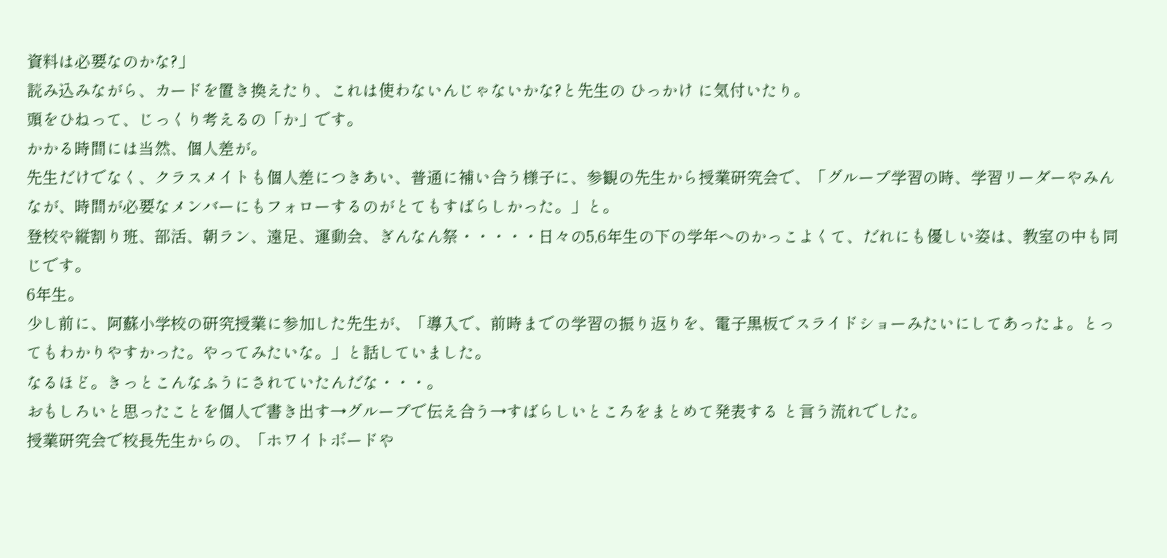資料は必要なのかな?」
読み込みながら、カードを置き換えたり、これは使わないんじゃないかな?と先生の ひっかけ に気付いたり。
頭をひねって、じっくり考えるの「か」です。
かかる時間には当然、個人差が。
先生だけでなく、クラスメイトも個人差につきあい、普通に補い合う様子に、参観の先生から授業研究会で、「グループ学習の時、学習リーダーやみんなが、時間が必要なメンバーにもフォローするのがとてもすばらしかった。」と。
登校や縦割り班、部活、朝ラン、遠足、運動会、ぎんなん祭・・・・・日々の5,6年生の下の学年へのかっこよくて、だれにも優しい姿は、教室の中も同じです。
6年生。
少し前に、阿蘇小学校の研究授業に参加した先生が、「導入で、前時までの学習の振り返りを、電子黒板でスライドショーみたいにしてあったよ。とってもわかりやすかった。やってみたいな。」と話していました。
なるほど。きっとこんなふうにされていたんだな・・・。
おもしろいと思ったことを個人で書き出す→グループで伝え合う→すばらしいところをまとめて発表する と言う流れでした。
授業研究会で校長先生からの、「ホワイトボードや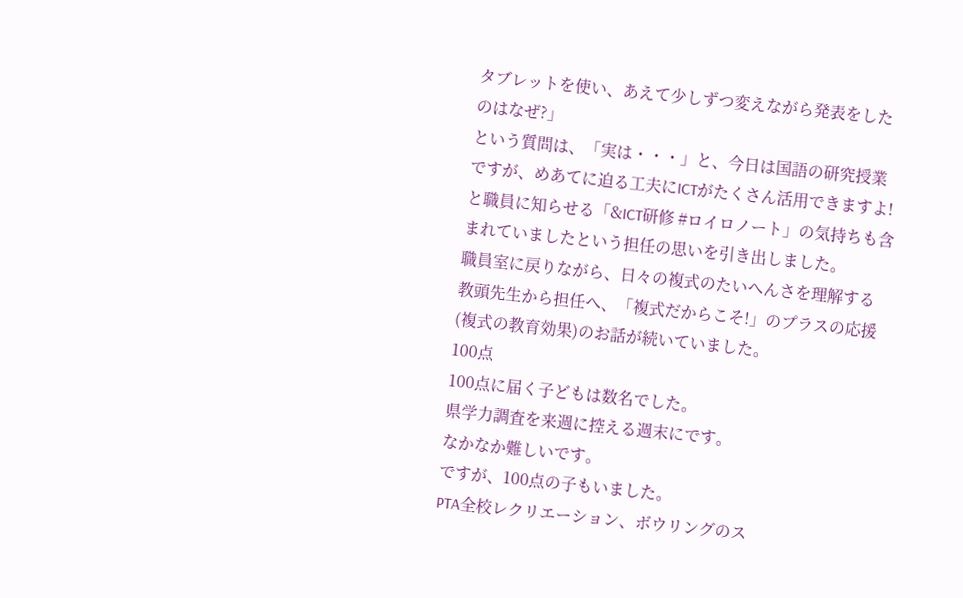タブレットを使い、あえて少しずつ変えながら発表をしたのはなぜ?」
という質問は、「実は・・・」と、今日は国語の研究授業ですが、めあてに迫る工夫にICTがたくさん活用できますよ!と職員に知らせる「&ICT研修 #ロイロノート」の気持ちも含まれていましたという担任の思いを引き出しました。
職員室に戻りながら、日々の複式のたいへんさを理解する教頭先生から担任へ、「複式だからこそ!」のプラスの応援(複式の教育効果)のお話が続いていました。
100点
100点に届く子どもは数名でした。
県学力調査を来週に控える週末にです。
なかなか難しいです。
ですが、100点の子もいました。
PTA全校レクリエーション、ボウリングのス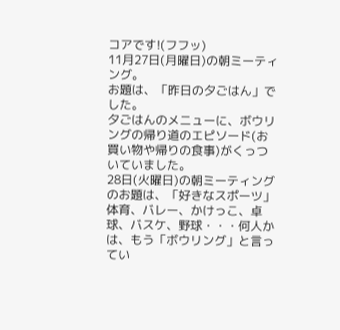コアです!(フフッ)
11月27日(月曜日)の朝ミーティング。
お題は、「昨日の夕ごはん」でした。
夕ごはんのメニューに、ボウリングの帰り道のエピソード(お買い物や帰りの食事)がくっついていました。
28日(火曜日)の朝ミーティングのお題は、「好きなスポーツ」
体育、バレー、かけっこ、卓球、バスケ、野球・・・何人かは、もう「ボウリング」と言ってい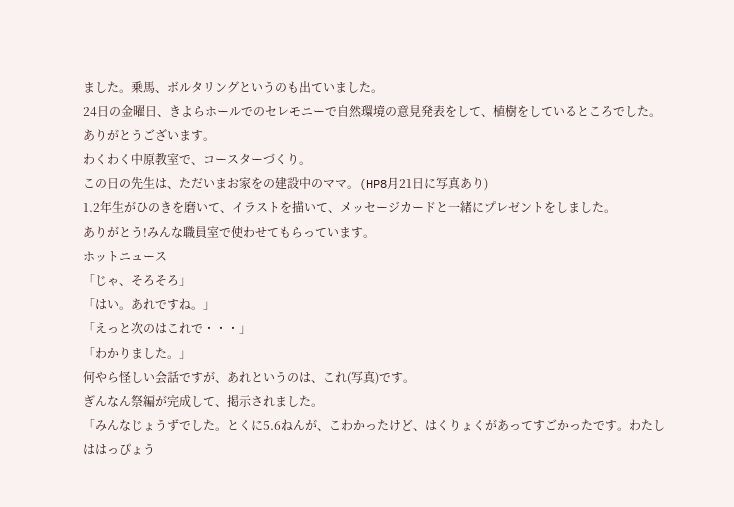ました。乗馬、ボルタリングというのも出ていました。
24日の金曜日、きよらホールでのセレモニーで自然環境の意見発表をして、植樹をしているところでした。
ありがとうございます。
わくわく中原教室で、コースターづくり。
この日の先生は、ただいまお家をの建設中のママ。(HP8月21日に写真あり)
1.2年生がひのきを磨いて、イラストを描いて、メッセージカードと一緒にプレゼントをしました。
ありがとう!みんな職員室で使わせてもらっています。
ホットニュース
「じゃ、そろそろ」
「はい。あれですね。」
「えっと次のはこれで・・・」
「わかりました。」
何やら怪しい会話ですが、あれというのは、これ(写真)です。
ぎんなん祭編が完成して、掲示されました。
「みんなじょうずでした。とくに5.6ねんが、こわかったけど、はくりょくがあってすごかったです。わたしははっぴょう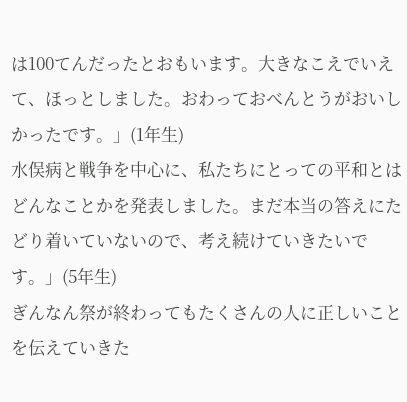は100てんだったとおもいます。大きなこえでいえて、ほっとしました。おわっておべんとうがおいしかったです。」(1年生)
水俣病と戦争を中心に、私たちにとっての平和とはどんなことかを発表しました。まだ本当の答えにたどり着いていないので、考え続けていきたいです。」(5年生)
ぎんなん祭が終わってもたくさんの人に正しいことを伝えていきた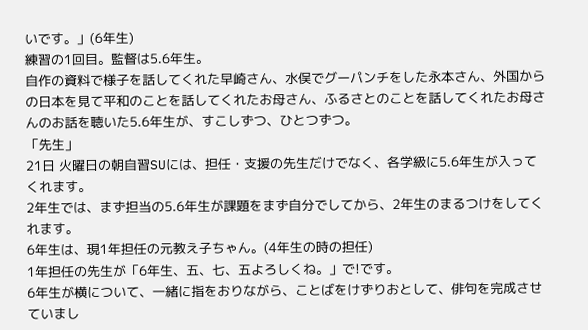いです。」(6年生)
練習の1回目。監督は5.6年生。
自作の資料で様子を話してくれた早崎さん、水俣でグーパンチをした永本さん、外国からの日本を見て平和のことを話してくれたお母さん、ふるさとのことを話してくれたお母さんのお話を聴いた5.6年生が、すこしずつ、ひとつずつ。
「先生」
21日 火曜日の朝自習SUには、担任・支援の先生だけでなく、各学級に5.6年生が入ってくれます。
2年生では、まず担当の5.6年生が課題をまず自分でしてから、2年生のまるつけをしてくれます。
6年生は、現1年担任の元教え子ちゃん。(4年生の時の担任)
1年担任の先生が「6年生、五、七、五よろしくね。」で!です。
6年生が横について、一緒に指をおりながら、ことばをけずりおとして、俳句を完成させていまし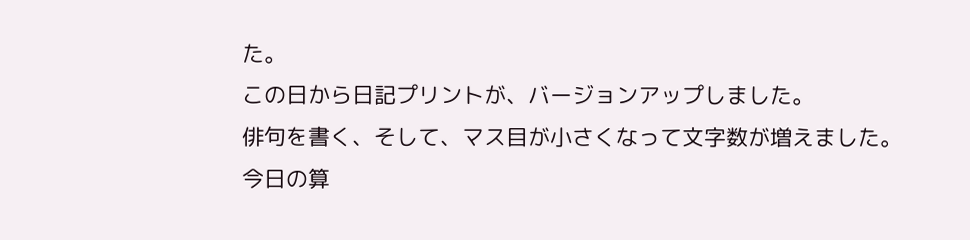た。
この日から日記プリントが、バージョンアップしました。
俳句を書く、そして、マス目が小さくなって文字数が増えました。
今日の算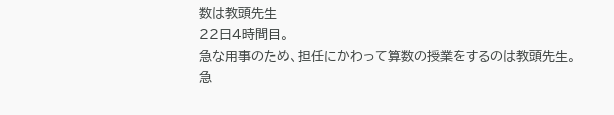数は教頭先生
22日4時間目。
急な用事のため、担任にかわって算数の授業をするのは教頭先生。
急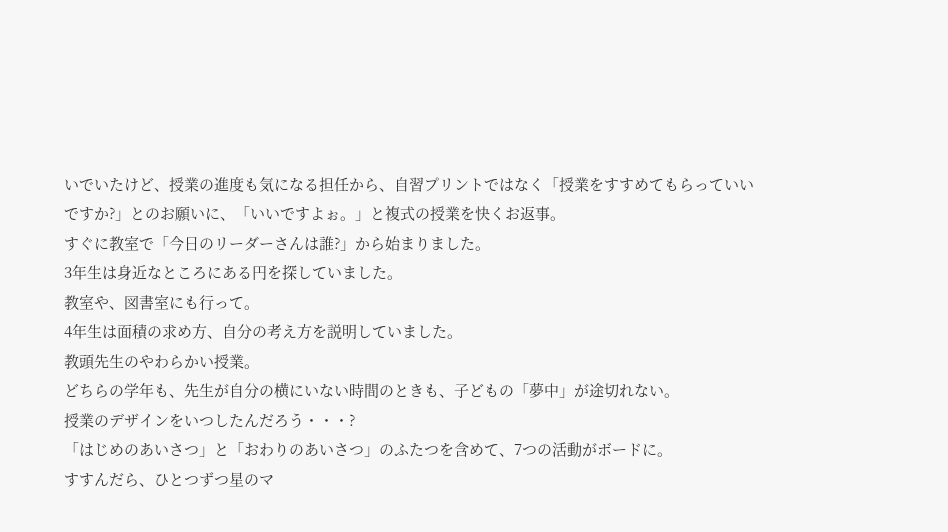いでいたけど、授業の進度も気になる担任から、自習プリントではなく「授業をすすめてもらっていいですか?」とのお願いに、「いいですよぉ。」と複式の授業を快くお返事。
すぐに教室で「今日のリーダーさんは誰?」から始まりました。
3年生は身近なところにある円を探していました。
教室や、図書室にも行って。
4年生は面積の求め方、自分の考え方を説明していました。
教頭先生のやわらかい授業。
どちらの学年も、先生が自分の横にいない時間のときも、子どもの「夢中」が途切れない。
授業のデザインをいつしたんだろう・・・?
「はじめのあいさつ」と「おわりのあいさつ」のふたつを含めて、7つの活動がボードに。
すすんだら、ひとつずつ星のマ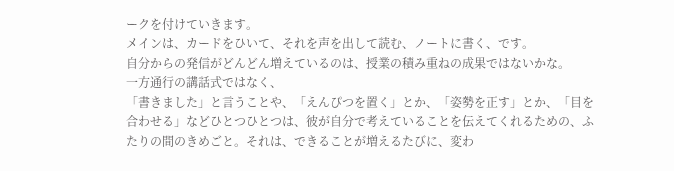ークを付けていきます。
メインは、カードをひいて、それを声を出して読む、ノートに書く、です。
自分からの発信がどんどん増えているのは、授業の積み重ねの成果ではないかな。
一方通行の講話式ではなく、
「書きました」と言うことや、「えんぴつを置く」とか、「姿勢を正す」とか、「目を合わせる」などひとつひとつは、彼が自分で考えていることを伝えてくれるための、ふたりの間のきめごと。それは、できることが増えるたびに、変わ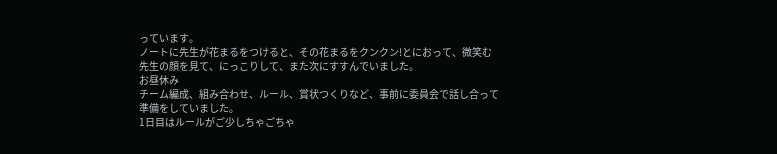っています。
ノートに先生が花まるをつけると、その花まるをクンクン!とにおって、微笑む先生の顔を見て、にっこりして、また次にすすんでいました。
お昼休み
チーム編成、組み合わせ、ルール、賞状つくりなど、事前に委員会で話し合って準備をしていました。
1日目はルールがご少しちゃごちゃ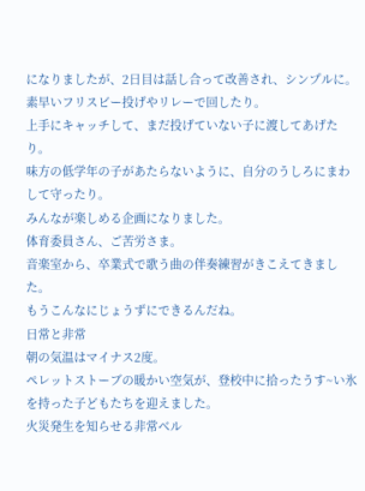になりましたが、2日目は話し合って改善され、シンプルに。
素早いフリスビー投げやリレーで回したり。
上手にキャッチして、まだ投げていない子に渡してあげたり。
味方の低学年の子があたらないように、自分のうしろにまわして守ったり。
みんなが楽しめる企画になりました。
体育委員さん、ご苦労さま。
音楽室から、卒業式で歌う曲の伴奏練習がきこえてきました。
もうこんなにじょうずにできるんだね。
日常と非常
朝の気温はマイナス2度。
ペレットストーブの暖かい空気が、登校中に拾ったうす~い氷を持った子どもたちを迎えました。
火災発生を知らせる非常ベル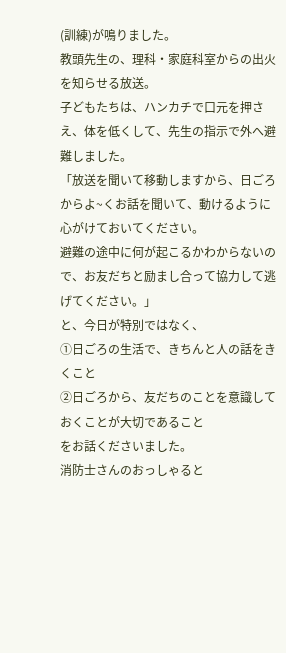(訓練)が鳴りました。
教頭先生の、理科・家庭科室からの出火を知らせる放送。
子どもたちは、ハンカチで口元を押さえ、体を低くして、先生の指示で外へ避難しました。
「放送を聞いて移動しますから、日ごろからよ~くお話を聞いて、動けるように心がけておいてください。
避難の途中に何が起こるかわからないので、お友だちと励まし合って協力して逃げてください。」
と、今日が特別ではなく、
①日ごろの生活で、きちんと人の話をきくこと
②日ごろから、友だちのことを意識しておくことが大切であること
をお話くださいました。
消防士さんのおっしゃると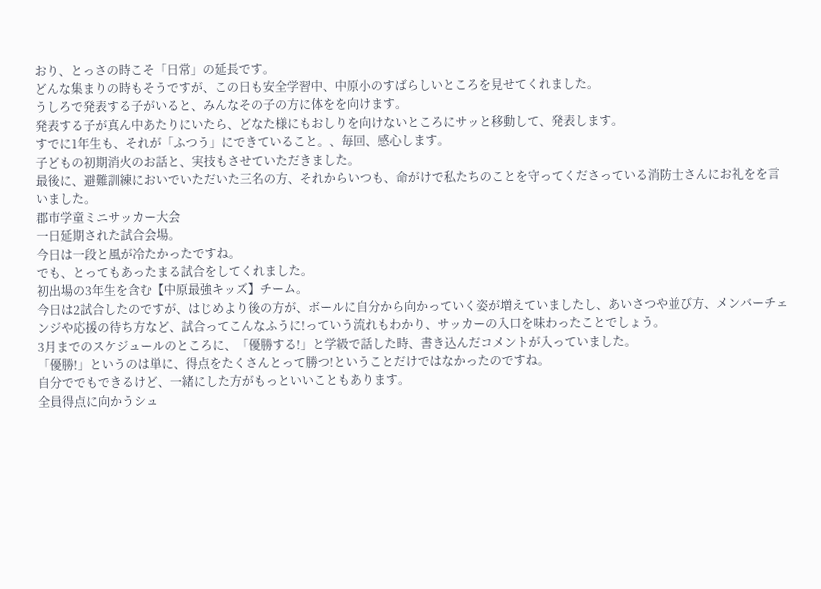おり、とっさの時こそ「日常」の延長です。
どんな集まりの時もそうですが、この日も安全学習中、中原小のすばらしいところを見せてくれました。
うしろで発表する子がいると、みんなその子の方に体をを向けます。
発表する子が真ん中あたりにいたら、どなた様にもおしりを向けないところにサッと移動して、発表します。
すでに1年生も、それが「ふつう」にできていること。、毎回、感心します。
子どもの初期消火のお話と、実技もさせていただきました。
最後に、避難訓練においでいただいた三名の方、それからいつも、命がけで私たちのことを守ってくださっている消防士さんにお礼をを言いました。
郡市学童ミニサッカー大会
一日延期された試合会場。
今日は一段と風が冷たかったですね。
でも、とってもあったまる試合をしてくれました。
初出場の3年生を含む【中原最強キッズ】チーム。
今日は2試合したのですが、はじめより後の方が、ボールに自分から向かっていく姿が増えていましたし、あいさつや並び方、メンバーチェンジや応援の待ち方など、試合ってこんなふうに!っていう流れもわかり、サッカーの入口を味わったことでしょう。
3月までのスケジュールのところに、「優勝する!」と学級で話した時、書き込んだコメントが入っていました。
「優勝!」というのは単に、得点をたくさんとって勝つ!ということだけではなかったのですね。
自分ででもできるけど、一緒にした方がもっといいこともあります。
全員得点に向かうシュ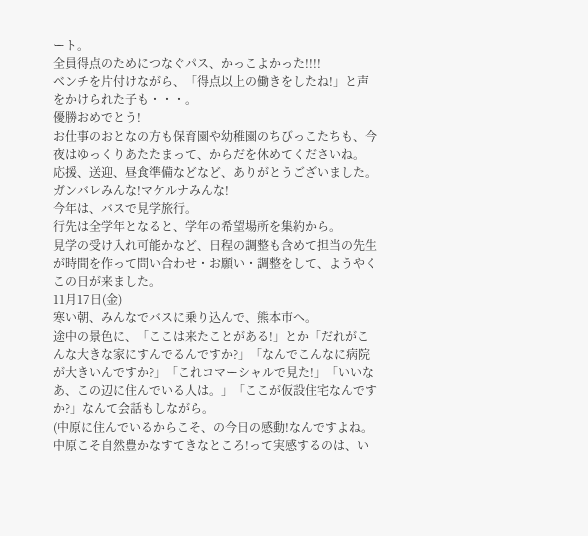ート。
全員得点のためにつなぐパス、かっこよかった!!!!
ベンチを片付けながら、「得点以上の働きをしたね!」と声をかけられた子も・・・。
優勝おめでとう!
お仕事のおとなの方も保育園や幼稚園のちびっこたちも、今夜はゆっくりあたたまって、からだを休めてくださいね。
応援、送迎、昼食準備などなど、ありがとうございました。
ガンバレみんな!マケルナみんな!
今年は、バスで見学旅行。
行先は全学年となると、学年の希望場所を集約から。
見学の受け入れ可能かなど、日程の調整も含めて担当の先生が時間を作って問い合わせ・お願い・調整をして、ようやくこの日が来ました。
11月17日(金)
寒い朝、みんなでバスに乗り込んで、熊本市へ。
途中の景色に、「ここは来たことがある!」とか「だれがこんな大きな家にすんでるんですか?」「なんでこんなに病院が大きいんですか?」「これコマーシャルで見た!」「いいなあ、この辺に住んでいる人は。」「ここが仮設住宅なんですか?」なんて会話もしながら。
(中原に住んでいるからこそ、の今日の感動!なんですよね。中原こそ自然豊かなすてきなところ!って実感するのは、い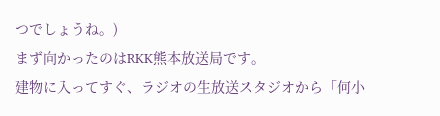つでしょうね。)
まず向かったのはRKK熊本放送局です。
建物に入ってすぐ、ラジオの生放送スタジオから「何小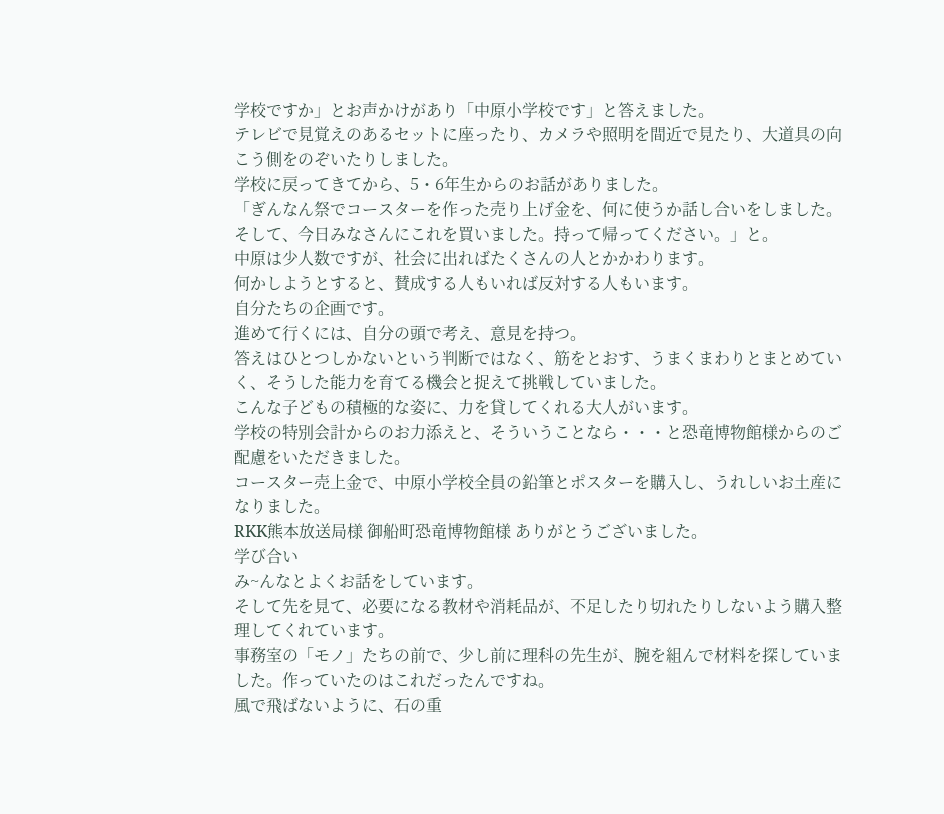学校ですか」とお声かけがあり「中原小学校です」と答えました。
テレビで見覚えのあるセットに座ったり、カメラや照明を間近で見たり、大道具の向こう側をのぞいたりしました。
学校に戻ってきてから、5・6年生からのお話がありました。
「ぎんなん祭でコースターを作った売り上げ金を、何に使うか話し合いをしました。
そして、今日みなさんにこれを買いました。持って帰ってください。」と。
中原は少人数ですが、社会に出ればたくさんの人とかかわります。
何かしようとすると、賛成する人もいれば反対する人もいます。
自分たちの企画です。
進めて行くには、自分の頭で考え、意見を持つ。
答えはひとつしかないという判断ではなく、筋をとおす、うまくまわりとまとめていく、そうした能力を育てる機会と捉えて挑戦していました。
こんな子どもの積極的な姿に、力を貸してくれる大人がいます。
学校の特別会計からのお力添えと、そういうことなら・・・と恐竜博物館様からのご配慮をいただきました。
コースター売上金で、中原小学校全員の鉛筆とポスターを購入し、うれしいお土産になりました。
RKK熊本放送局様 御船町恐竜博物館様 ありがとうございました。
学び合い
み~んなとよくお話をしています。
そして先を見て、必要になる教材や消耗品が、不足したり切れたりしないよう購入整理してくれています。
事務室の「モノ」たちの前で、少し前に理科の先生が、腕を組んで材料を探していました。作っていたのはこれだったんですね。
風で飛ばないように、石の重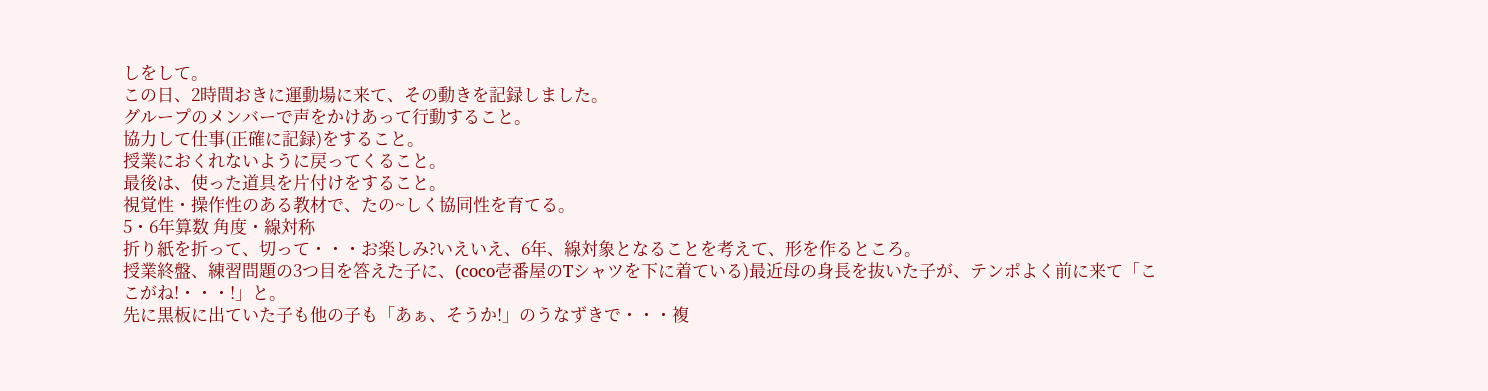しをして。
この日、2時間おきに運動場に来て、その動きを記録しました。
グループのメンバーで声をかけあって行動すること。
協力して仕事(正確に記録)をすること。
授業におくれないように戻ってくること。
最後は、使った道具を片付けをすること。
視覚性・操作性のある教材で、たの~しく協同性を育てる。
5・6年算数 角度・線対称
折り紙を折って、切って・・・お楽しみ?いえいえ、6年、線対象となることを考えて、形を作るところ。
授業終盤、練習問題の3つ目を答えた子に、(coco壱番屋のTシャツを下に着ている)最近母の身長を抜いた子が、テンポよく前に来て「ここがね!・・・!」と。
先に黒板に出ていた子も他の子も「あぁ、そうか!」のうなずきで・・・複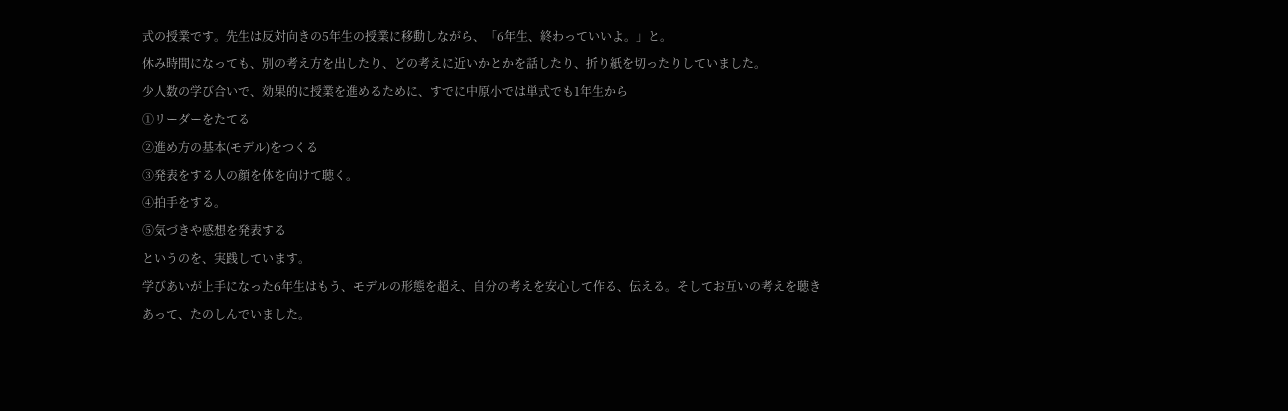式の授業です。先生は反対向きの5年生の授業に移動しながら、「6年生、終わっていいよ。」と。
休み時間になっても、別の考え方を出したり、どの考えに近いかとかを話したり、折り紙を切ったりしていました。
少人数の学び合いで、効果的に授業を進めるために、すでに中原小では単式でも1年生から
①リーダーをたてる
②進め方の基本(モデル)をつくる
③発表をする人の顔を体を向けて聴く。
④拍手をする。
⑤気づきや感想を発表する
というのを、実践しています。
学びあいが上手になった6年生はもう、モデルの形態を超え、自分の考えを安心して作る、伝える。そしてお互いの考えを聴きあって、たのしんでいました。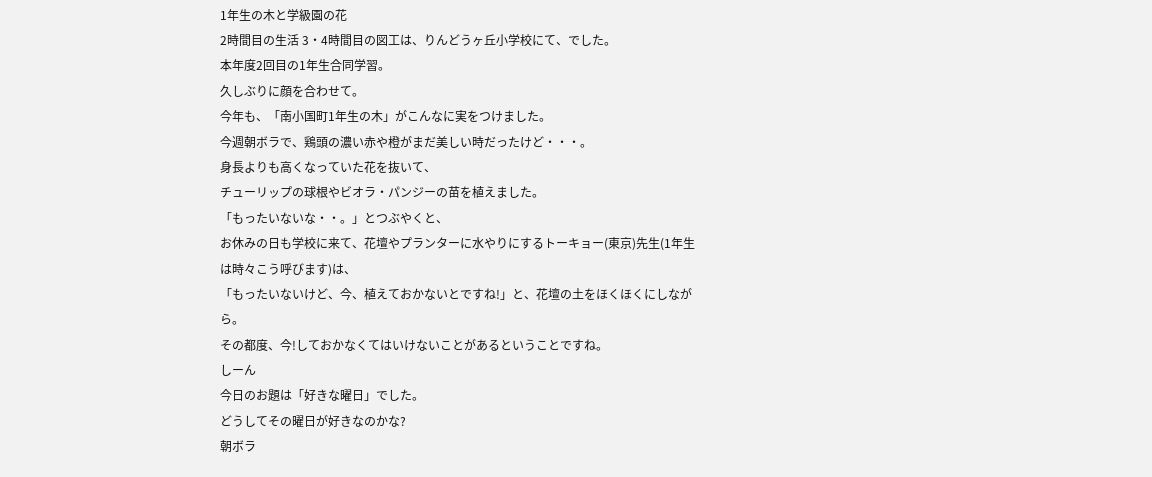1年生の木と学級園の花
2時間目の生活 3・4時間目の図工は、りんどうヶ丘小学校にて、でした。
本年度2回目の1年生合同学習。
久しぶりに顔を合わせて。
今年も、「南小国町1年生の木」がこんなに実をつけました。
今週朝ボラで、鶏頭の濃い赤や橙がまだ美しい時だったけど・・・。
身長よりも高くなっていた花を抜いて、
チューリップの球根やビオラ・パンジーの苗を植えました。
「もったいないな・・。」とつぶやくと、
お休みの日も学校に来て、花壇やプランターに水やりにするトーキョー(東京)先生(1年生は時々こう呼びます)は、
「もったいないけど、今、植えておかないとですね!」と、花壇の土をほくほくにしながら。
その都度、今!しておかなくてはいけないことがあるということですね。
しーん
今日のお題は「好きな曜日」でした。
どうしてその曜日が好きなのかな?
朝ボラ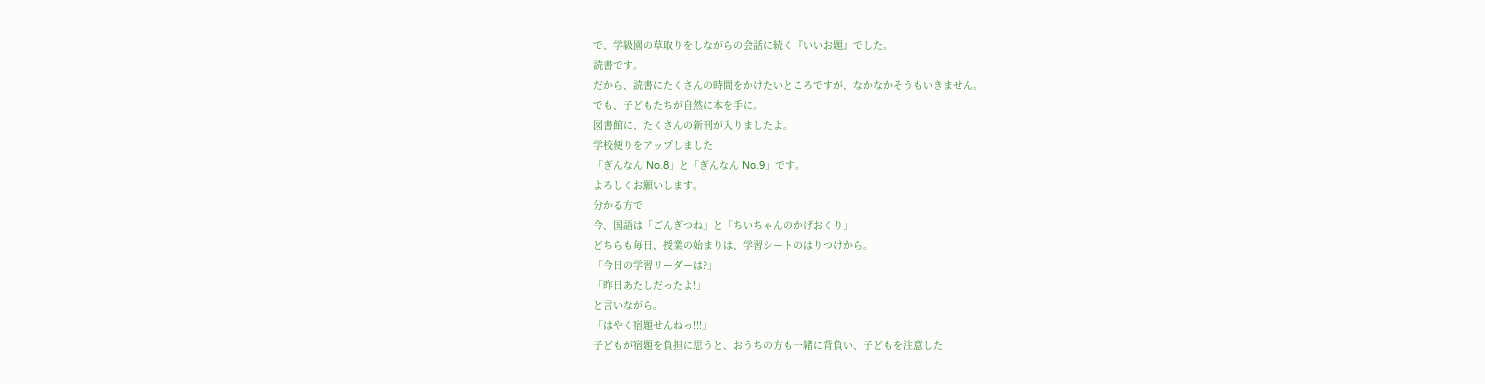で、学級園の草取りをしながらの会話に続く『いいお題』でした。
読書です。
だから、読書にたくさんの時間をかけたいところですが、なかなかそうもいきません。
でも、子どもたちが自然に本を手に。
図書館に、たくさんの新刊が入りましたよ。
学校便りをアップしました
「ぎんなん No.8」と「ぎんなん No.9」です。
よろしくお願いします。
分かる方で
今、国語は「ごんぎつね」と「ちいちゃんのかげおくり」
どちらも毎日、授業の始まりは、学習シートのはりつけから。
「今日の学習リーダーは?」
「昨日あたしだったよ!」
と言いながら。
「はやく宿題せんねっ!!!」
子どもが宿題を負担に思うと、おうちの方も一緒に背負い、子どもを注意した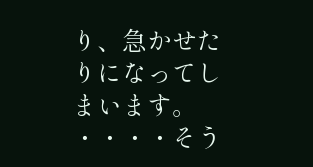り、急かせたりになってしまいます。
・・・・そう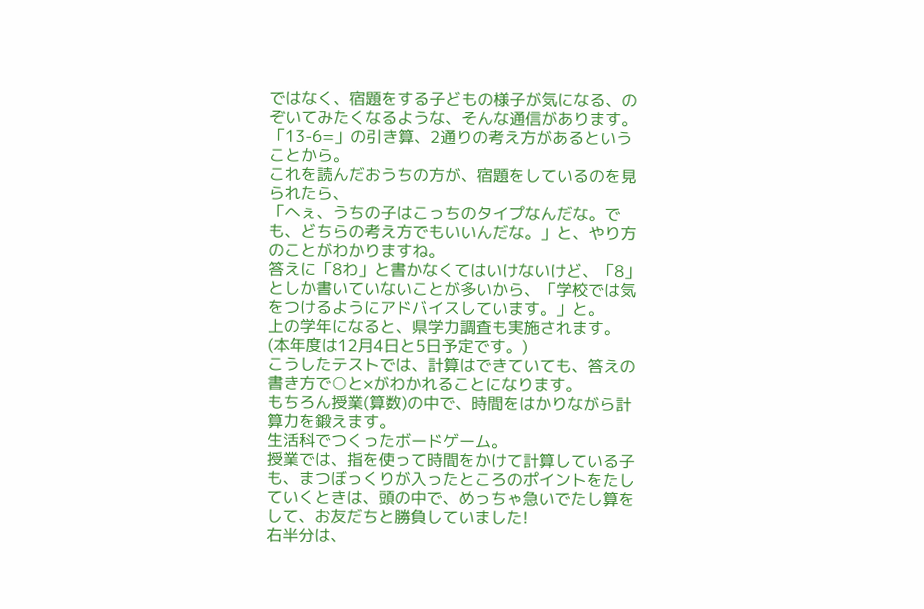ではなく、宿題をする子どもの様子が気になる、のぞいてみたくなるような、そんな通信があります。
「13-6=」の引き算、2通りの考え方があるということから。
これを読んだおうちの方が、宿題をしているのを見られたら、
「へぇ、うちの子はこっちのタイプなんだな。でも、どちらの考え方でもいいんだな。」と、やり方のことがわかりますね。
答えに「8わ」と書かなくてはいけないけど、「8」としか書いていないことが多いから、「学校では気をつけるようにアドバイスしています。」と。
上の学年になると、県学力調査も実施されます。
(本年度は12月4日と5日予定です。)
こうしたテストでは、計算はできていても、答えの書き方で○と×がわかれることになります。
もちろん授業(算数)の中で、時間をはかりながら計算力を鍛えます。
生活科でつくったボードゲーム。
授業では、指を使って時間をかけて計算している子も、まつぼっくりが入ったところのポイントをたしていくときは、頭の中で、めっちゃ急いでたし算をして、お友だちと勝負していました!
右半分は、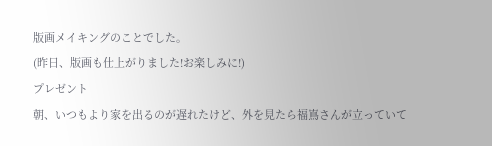版画メイキングのことでした。
(昨日、版画も仕上がりました!お楽しみに!)
プレゼント
朝、いつもより家を出るのが遅れたけど、外を見たら福嶌さんが立っていて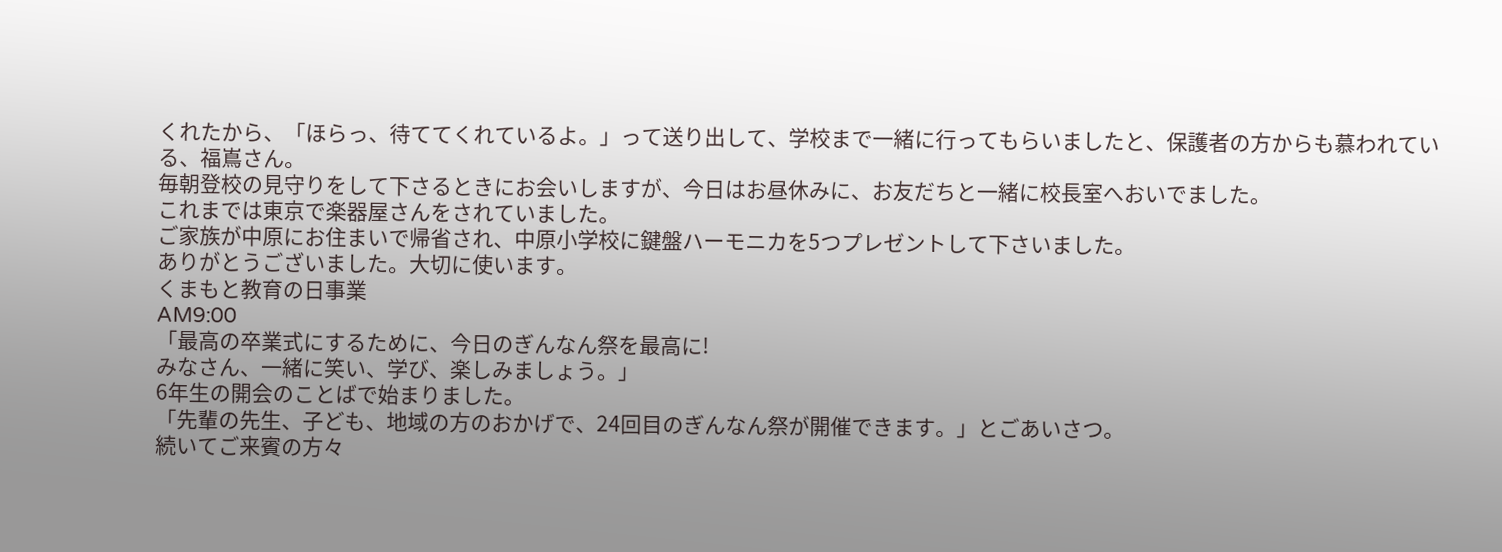くれたから、「ほらっ、待ててくれているよ。」って送り出して、学校まで一緒に行ってもらいましたと、保護者の方からも慕われている、福嶌さん。
毎朝登校の見守りをして下さるときにお会いしますが、今日はお昼休みに、お友だちと一緒に校長室へおいでました。
これまでは東京で楽器屋さんをされていました。
ご家族が中原にお住まいで帰省され、中原小学校に鍵盤ハーモニカを5つプレゼントして下さいました。
ありがとうございました。大切に使います。
くまもと教育の日事業
AM9:00
「最高の卒業式にするために、今日のぎんなん祭を最高に!
みなさん、一緒に笑い、学び、楽しみましょう。」
6年生の開会のことばで始まりました。
「先輩の先生、子ども、地域の方のおかげで、24回目のぎんなん祭が開催できます。」とごあいさつ。
続いてご来賓の方々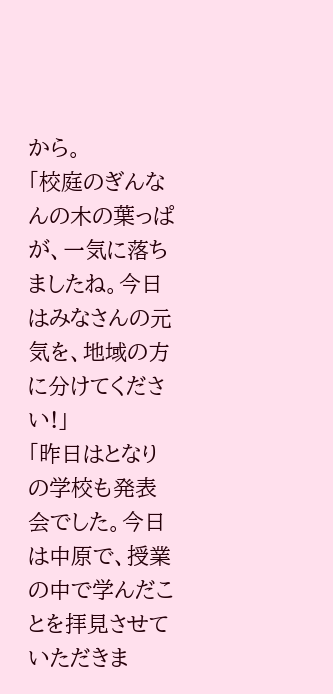から。
「校庭のぎんなんの木の葉っぱが、一気に落ちましたね。今日はみなさんの元気を、地域の方に分けてください!」
「昨日はとなりの学校も発表会でした。今日は中原で、授業の中で学んだことを拝見させていただきま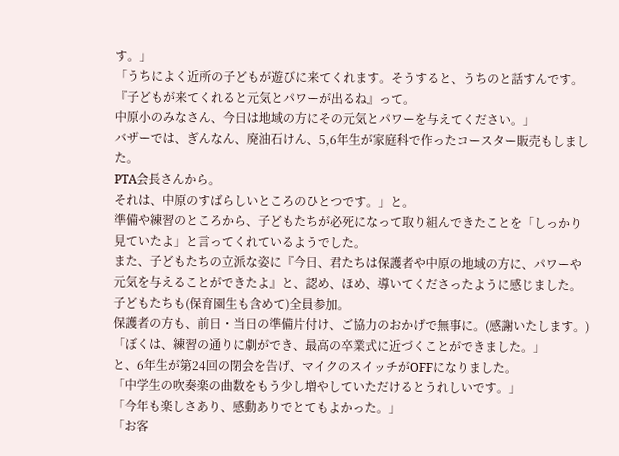す。」
「うちによく近所の子どもが遊びに来てくれます。そうすると、うちのと話すんです。『子どもが来てくれると元気とパワーが出るね』って。
中原小のみなさん、今日は地域の方にその元気とパワーを与えてください。」
バザーでは、ぎんなん、廃油石けん、5,6年生が家庭科で作ったコースター販売もしました。
PTA会長さんから。
それは、中原のすばらしいところのひとつです。」と。
準備や練習のところから、子どもたちが必死になって取り組んできたことを「しっかり見ていたよ」と言ってくれているようでした。
また、子どもたちの立派な姿に『今日、君たちは保護者や中原の地域の方に、パワーや元気を与えることができたよ』と、認め、ほめ、導いてくださったように感じました。
子どもたちも(保育園生も含めて)全員参加。
保護者の方も、前日・当日の準備片付け、ご協力のおかげで無事に。(感謝いたします。)
「ぼくは、練習の通りに劇ができ、最高の卒業式に近づくことができました。」
と、6年生が第24回の閉会を告げ、マイクのスイッチがOFFになりました。
「中学生の吹奏楽の曲数をもう少し増やしていただけるとうれしいです。」
「今年も楽しさあり、感動ありでとてもよかった。」
「お客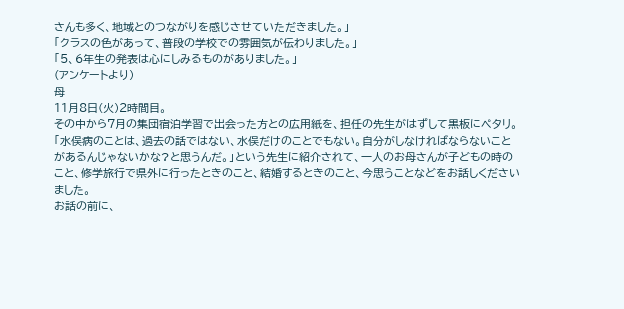さんも多く、地域とのつながりを感じさせていただきました。」
「クラスの色があって、普段の学校での雰囲気が伝わりました。」
「5、6年生の発表は心にしみるものがありました。」
(アンケートより)
母
11月8日(火)2時間目。
その中から7月の集団宿泊学習で出会った方との広用紙を、担任の先生がはずして黒板にペタリ。
「水俣病のことは、過去の話ではない、水俣だけのことでもない。自分がしなければならないことがあるんじゃないかな?と思うんだ。」という先生に紹介されて、一人のお母さんが子どもの時のこと、修学旅行で県外に行ったときのこと、結婚するときのこと、今思うことなどをお話しくださいました。
お話の前に、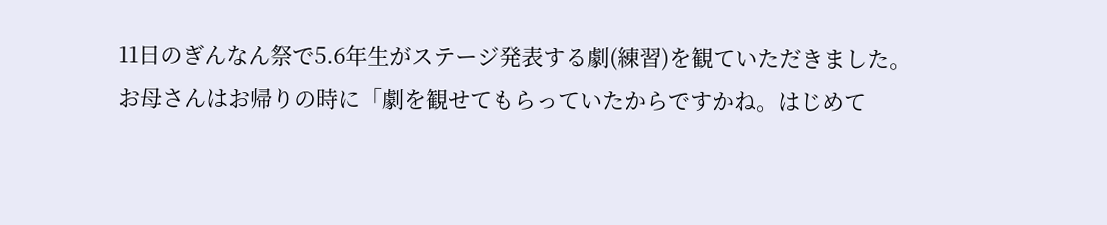11日のぎんなん祭で5.6年生がステージ発表する劇(練習)を観ていただきました。
お母さんはお帰りの時に「劇を観せてもらっていたからですかね。はじめて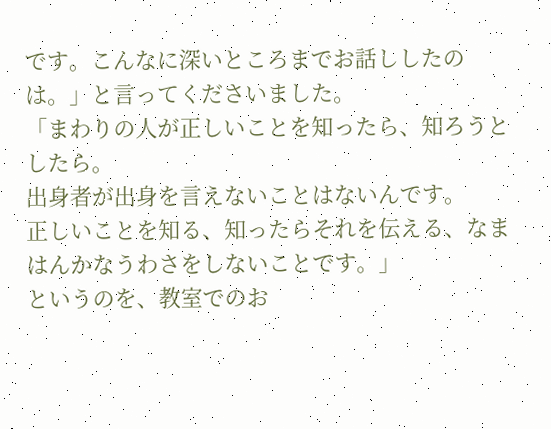です。こんなに深いところまでお話ししたのは。」と言ってくださいました。
「まわりの人が正しいことを知ったら、知ろうとしたら。
出身者が出身を言えないことはないんです。
正しいことを知る、知ったらそれを伝える、なまはんかなうわさをしないことです。」
というのを、教室でのお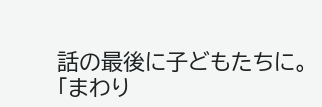話の最後に子どもたちに。
「まわり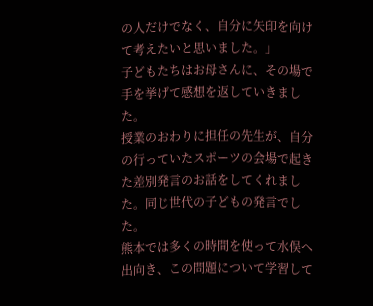の人だけでなく、自分に矢印を向けて考えたいと思いました。」
子どもたちはお母さんに、その場で手を挙げて感想を返していきました。
授業のおわりに担任の先生が、自分の行っていたスポーツの会場で起きた差別発言のお話をしてくれました。同じ世代の子どもの発言でした。
熊本では多くの時間を使って水俣へ出向き、この問題について学習して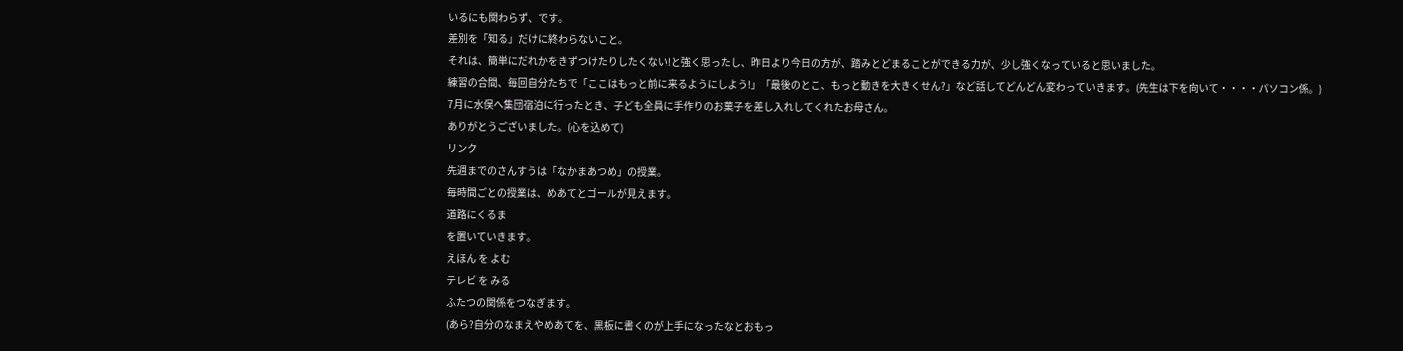いるにも関わらず、です。
差別を「知る」だけに終わらないこと。
それは、簡単にだれかをきずつけたりしたくない!と強く思ったし、昨日より今日の方が、踏みとどまることができる力が、少し強くなっていると思いました。
練習の合間、毎回自分たちで「ここはもっと前に来るようにしよう!」「最後のとこ、もっと動きを大きくせん?」など話してどんどん変わっていきます。(先生は下を向いて・・・・パソコン係。)
7月に水俣へ集団宿泊に行ったとき、子ども全員に手作りのお菓子を差し入れしてくれたお母さん。
ありがとうございました。(心を込めて)
リンク
先週までのさんすうは「なかまあつめ」の授業。
毎時間ごとの授業は、めあてとゴールが見えます。
道路にくるま
を置いていきます。
えほん を よむ
テレビ を みる
ふたつの関係をつなぎます。
(あら?自分のなまえやめあてを、黒板に書くのが上手になったなとおもっ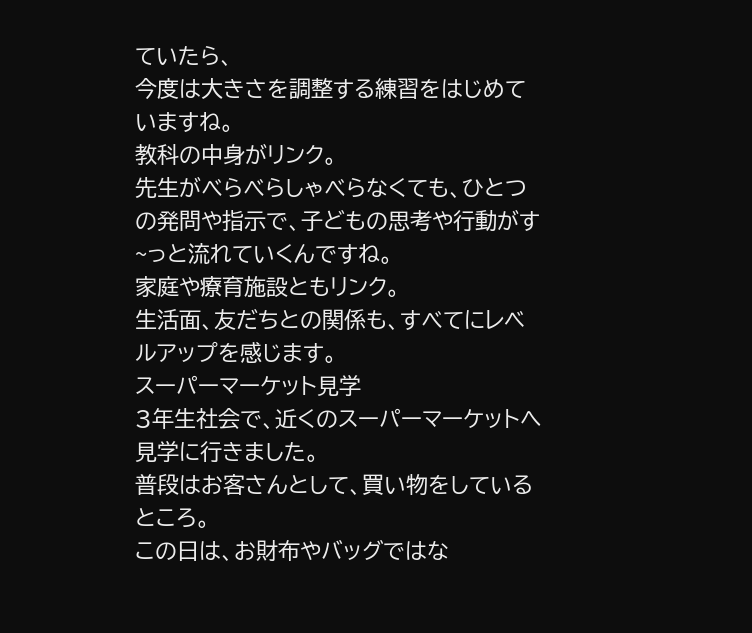ていたら、
今度は大きさを調整する練習をはじめていますね。
教科の中身がリンク。
先生がべらべらしゃべらなくても、ひとつの発問や指示で、子どもの思考や行動がす~っと流れていくんですね。
家庭や療育施設ともリンク。
生活面、友だちとの関係も、すべてにレベルアップを感じます。
スーパーマーケット見学
3年生社会で、近くのスーパーマーケットへ見学に行きました。
普段はお客さんとして、買い物をしているところ。
この日は、お財布やバッグではな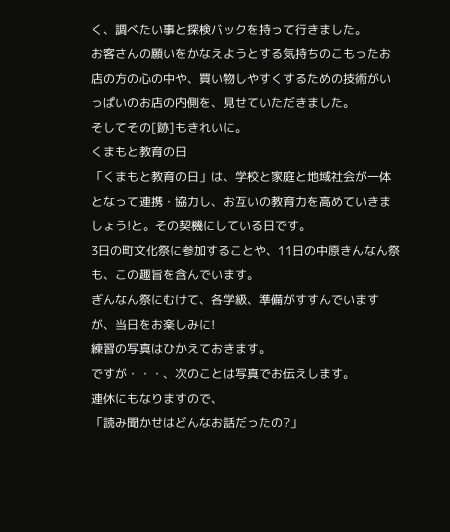く、調べたい事と探検バックを持って行きました。
お客さんの願いをかなえようとする気持ちのこもったお店の方の心の中や、買い物しやすくするための技術がいっぱいのお店の内側を、見せていただきました。
そしてその[跡]もきれいに。
くまもと教育の日
「くまもと教育の日」は、学校と家庭と地域社会が一体となって連携・協力し、お互いの教育力を高めていきましょう!と。その契機にしている日です。
3日の町文化祭に参加することや、11日の中原きんなん祭も、この趣旨を含んでいます。
ぎんなん祭にむけて、各学級、準備がすすんでいますが、当日をお楽しみに!
練習の写真はひかえておきます。
ですが・・・、次のことは写真でお伝えします。
連休にもなりますので、
「読み聞かせはどんなお話だったの?」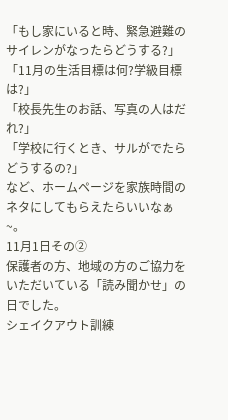「もし家にいると時、緊急避難のサイレンがなったらどうする?」
「11月の生活目標は何?学級目標は?」
「校長先生のお話、写真の人はだれ?」
「学校に行くとき、サルがでたらどうするの?」
など、ホームページを家族時間のネタにしてもらえたらいいなぁ~。
11月1日その②
保護者の方、地域の方のご協力をいただいている「読み聞かせ」の日でした。
シェイクアウト訓練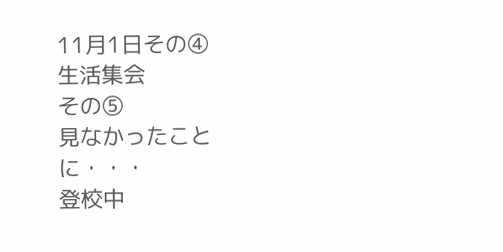11月1日その④
生活集会
その⑤
見なかったことに・・・
登校中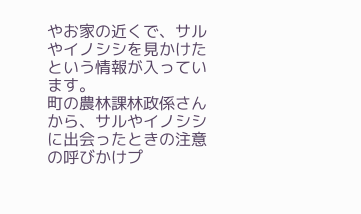やお家の近くで、サルやイノシシを見かけたという情報が入っています。
町の農林課林政係さんから、サルやイノシシに出会ったときの注意の呼びかけプ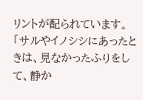リントが配られています。
「サルやイノシシにあったときは、見なかったふりをして、静か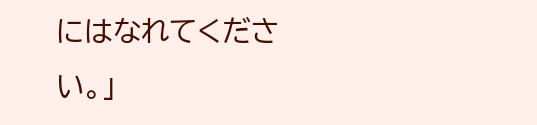にはなれてください。」